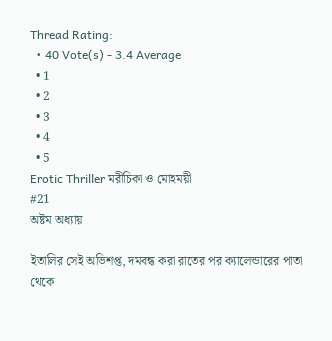Thread Rating:
  • 40 Vote(s) - 3.4 Average
  • 1
  • 2
  • 3
  • 4
  • 5
Erotic Thriller মরীচিকা ও মোহময়ী
#21
অষ্টম অধ্যায়

ইতালির সেই অভিশপ্ত, দমবন্ধ করা রাতের পর ক্যালেন্ডারের পাতা থেকে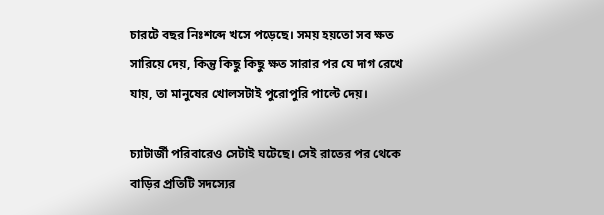চারটে বছর নিঃশব্দে খসে পড়েছে। সময় হয়তো সব ক্ষত সারিয়ে দেয়, কিন্তু কিছু কিছু ক্ষত সারার পর যে দাগ রেখে যায়, তা মানুষের খোলসটাই পুরোপুরি পাল্টে দেয়।

চ্যাটার্জী পরিবারেও সেটাই ঘটেছে। সেই রাতের পর থেকে বাড়ির প্রতিটি সদস্যের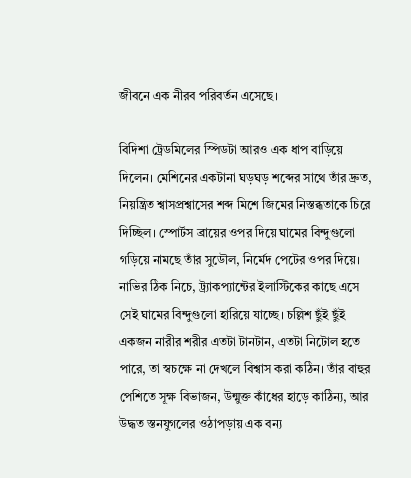জীবনে এক নীরব পরিবর্তন এসেছে।

বিদিশা ট্রেডমিলের স্পিডটা আরও এক ধাপ বাড়িয়ে দিলেন। মেশিনের একটানা ঘড়ঘড় শব্দের সাথে তাঁর দ্রুত, নিয়ন্ত্রিত শ্বাসপ্রশ্বাসের শব্দ মিশে জিমের নিস্তব্ধতাকে চিরে দিচ্ছিল। স্পোর্টস ব্রায়ের ওপর দিয়ে ঘামের বিন্দুগুলো গড়িয়ে নামছে তাঁর সুডৌল, নির্মেদ পেটের ওপর দিয়ে। নাভির ঠিক নিচে, ট্র্যাকপ্যান্টের ইলাস্টিকের কাছে এসে সেই ঘামের বিন্দুগুলো হারিয়ে যাচ্ছে। চল্লিশ ছুঁই ছুঁই একজন নারীর শরীর এতটা টানটান, এতটা নিটোল হতে পারে, তা স্বচক্ষে না দেখলে বিশ্বাস করা কঠিন। তাঁর বাহুর পেশিতে সূক্ষ বিভাজন, উন্মুক্ত কাঁধের হাড়ে কাঠিন্য, আর উদ্ধত স্তনযুগলের ওঠাপড়ায় এক বন্য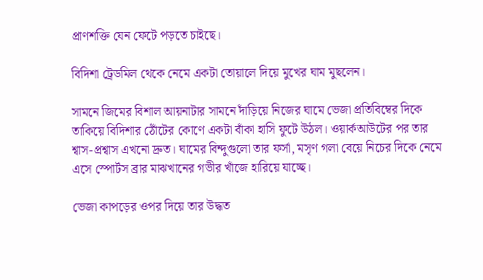প্রাণশক্তি যেন ফেটে পড়তে চাইছে।

বিদিশা ট্রেডমিল থেকে নেমে একটা তোয়ালে দিয়ে মুখের ঘাম মুছলেন।

সামনে জিমের বিশাল আয়নাটার সামনে দাঁড়িয়ে নিজের ঘামে ভেজা প্রতিবিম্বের দিকে তাকিয়ে বিদিশার ঠোঁটের কোণে একটা বাঁকা হাসি ফুটে উঠল। ওয়ার্কআউটের পর তার শ্বাস-প্রশ্বাস এখনো দ্রুত। ঘামের বিন্দুগুলো তার ফর্সা, মসৃণ গলা বেয়ে নিচের দিকে নেমে এসে স্পোর্টস ব্রার মাঝখানের গভীর খাঁজে হারিয়ে যাচ্ছে।

ভেজা কাপড়ের ওপর দিয়ে তার উদ্ধত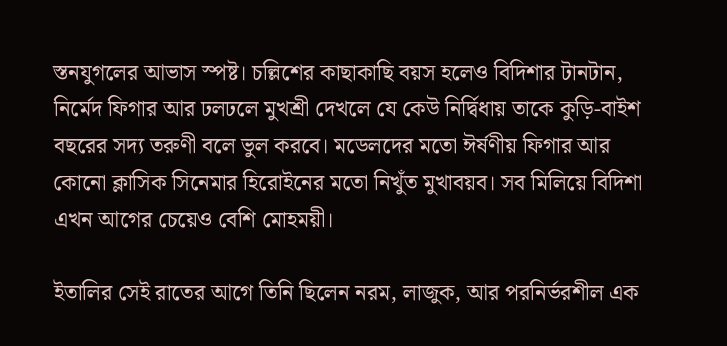স্তনযুগলের আভাস স্পষ্ট। চল্লিশের কাছাকাছি বয়স হলেও বিদিশার টানটান, নির্মেদ ফিগার আর ঢলঢলে মুখশ্রী দেখলে যে কেউ নির্দ্বিধায় তাকে কুড়ি-বাইশ বছরের সদ্য তরুণী বলে ভুল করবে। মডেলদের মতো ঈর্ষণীয় ফিগার আর কোনো ক্লাসিক সিনেমার হিরোইনের মতো নিখুঁত মুখাবয়ব। সব মিলিয়ে বিদিশা এখন আগের চেয়েও বেশি মোহময়ী।

ইতালির সেই রাতের আগে তিনি ছিলেন নরম, লাজুক, আর পরনির্ভরশীল এক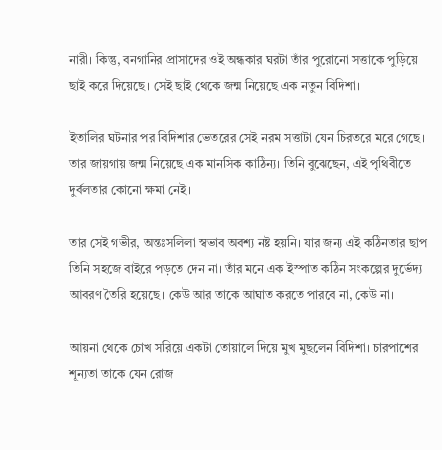নারী। কিন্তু, বনগানির প্রাসাদের ওই অন্ধকার ঘরটা তাঁর পুরোনো সত্তাকে পুড়িয়ে ছাই করে দিয়েছে। সেই ছাই থেকে জন্ম নিয়েছে এক নতুন বিদিশা।

ইতালির ঘটনার পর বিদিশার ভেতরের সেই নরম সত্তাটা যেন চিরতরে মরে গেছে। তার জায়গায় জন্ম নিয়েছে এক মানসিক কাঠিন্য। তিনি বুঝেছেন, এই পৃথিবীতে দুর্বলতার কোনো ক্ষমা নেই।

তার সেই গভীর, অন্তঃসলিলা স্বভাব অবশ্য নষ্ট হয়নি। যার জন্য এই কঠিনতার ছাপ তিনি সহজে বাইরে পড়তে দেন না। তাঁর মনে এক ইস্পাত কঠিন সংকল্পের দুর্ভেদ্য আবরণ তৈরি হয়েছে। কেউ আর তাকে আঘাত করতে পারবে না, কেউ না।

আয়না থেকে চোখ সরিয়ে একটা তোয়ালে দিয়ে মুখ মুছলেন বিদিশা। চারপাশের শূন্যতা তাকে যেন রোজ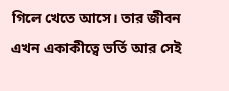গিলে খেতে আসে। তার জীবন এখন একাকীত্বে ভর্তি আর সেই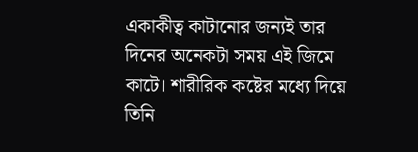একাকীত্ব কাটানোর জন্যই তার দিনের অনেকটা সময় এই জিমে কাটে। শারীরিক কষ্টের মধ্যে দিয়ে তিনি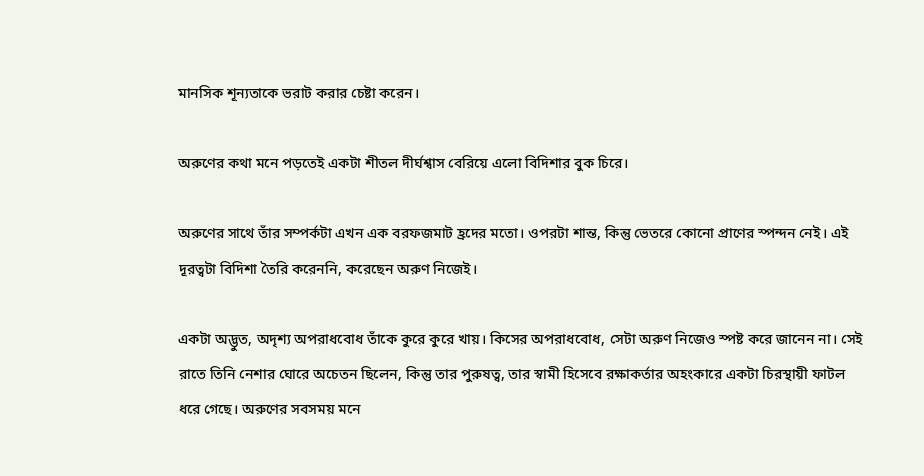মানসিক শূন্যতাকে ভরাট করার চেষ্টা করেন।

অরুণের কথা মনে পড়তেই একটা শীতল দীর্ঘশ্বাস বেরিয়ে এলো বিদিশার বুক চিরে।

অরুণের সাথে তাঁর সম্পর্কটা এখন এক বরফজমাট হ্রদের মতো। ওপরটা শান্ত, কিন্তু ভেতরে কোনো প্রাণের স্পন্দন নেই। এই দূরত্বটা বিদিশা তৈরি করেননি, করেছেন অরুণ নিজেই।

একটা অদ্ভুত, অদৃশ্য অপরাধবোধ তাঁকে কুরে কুরে খায়। কিসের অপরাধবোধ, সেটা অরুণ নিজেও স্পষ্ট করে জানেন না। সেই রাতে তিনি নেশার ঘোরে অচেতন ছিলেন, কিন্তু তার পুরুষত্ব, তার স্বামী হিসেবে রক্ষাকর্তার অহংকারে একটা চিরস্থায়ী ফাটল ধরে গেছে। অরুণের সবসময় মনে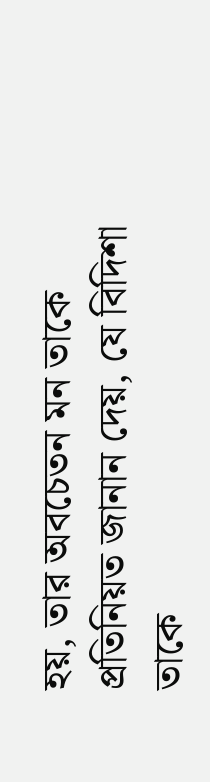হয়, তার অবচেতন মন তাকে প্রতিনিয়ত জানান দেয়, যে বিদিশা তাকে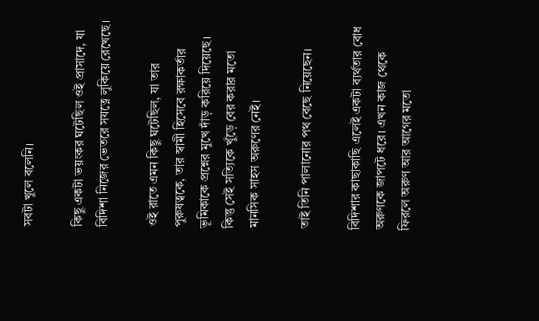সবটা খুলে বলেনি।

কিছু একটা ভয়ংকর ঘটেছিল ওই প্রাসাদে, যা বিদিশা নিজের ভেতরে সযত্নে লুকিয়ে রেখেছে।

ওই রাতে এমন কিছু ঘটেছিল, যা তার পুরুষত্বকে, তার স্বামী হিসেবে রক্ষাকর্তার ভূমিকাকে প্রশ্নের মুখে দাঁড় করিয়ে দিয়েছে। কিন্তু সেই সত্যিকে খুঁড়ে বের করার মতো মানসিক সাহস অরুণের নেই।

তাই তিনি পালানোর পথ বেছে নিয়েছেন।

বিদিশার কাছাকাছি এলেই একটা ব্যর্থতার বোধ অরুণকে জাপটে ধরে। এখন কাজ থেকে ফিরলে অরুণ আর আগের মতো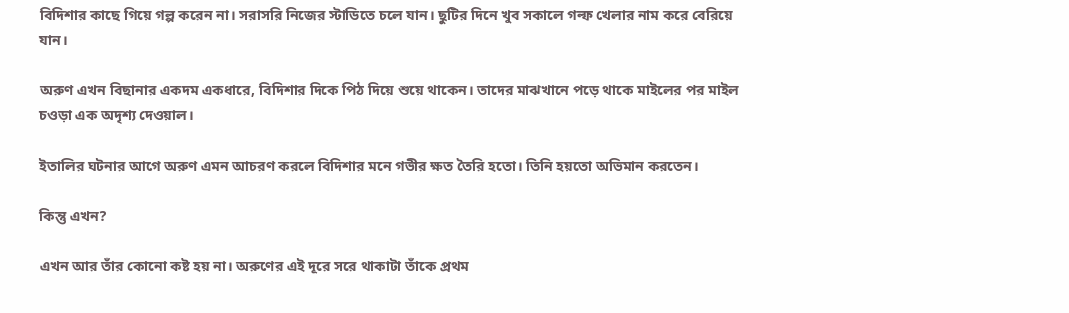বিদিশার কাছে গিয়ে গল্প করেন না। সরাসরি নিজের স্টাডিতে চলে যান। ছুটির দিনে খুব সকালে গল্ফ খেলার নাম করে বেরিয়ে যান।

অরুণ এখন বিছানার একদম একধারে, বিদিশার দিকে পিঠ দিয়ে শুয়ে থাকেন। তাদের মাঝখানে পড়ে থাকে মাইলের পর মাইল চওড়া এক অদৃশ্য দেওয়াল।

ইতালির ঘটনার আগে অরুণ এমন আচরণ করলে বিদিশার মনে গভীর ক্ষত তৈরি হতো। তিনি হয়তো অভিমান করতেন।

কিন্তু এখন?

এখন আর তাঁর কোনো কষ্ট হয় না। অরুণের এই দূরে সরে থাকাটা তাঁকে প্রথম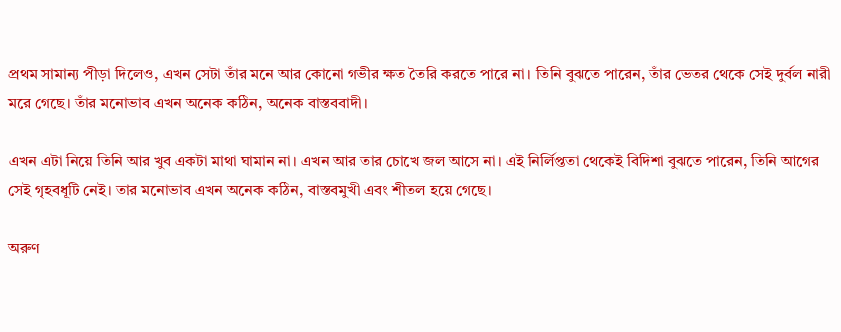প্রথম সামান্য পীড়া দিলেও, এখন সেটা তাঁর মনে আর কোনো গভীর ক্ষত তৈরি করতে পারে না। তিনি বুঝতে পারেন, তাঁর ভেতর থেকে সেই দুর্বল নারী মরে গেছে। তাঁর মনোভাব এখন অনেক কঠিন, অনেক বাস্তববাদী।

এখন এটা নিয়ে তিনি আর খুব একটা মাথা ঘামান না। এখন আর তার চোখে জল আসে না। এই নির্লিপ্ততা থেকেই বিদিশা বুঝতে পারেন, তিনি আগের সেই গৃহবধূটি নেই। তার মনোভাব এখন অনেক কঠিন, বাস্তবমুখী এবং শীতল হয়ে গেছে।

অরুণ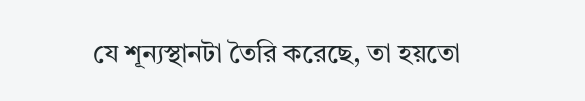যে শূন্যস্থানটা তৈরি করেছে, তা হয়তো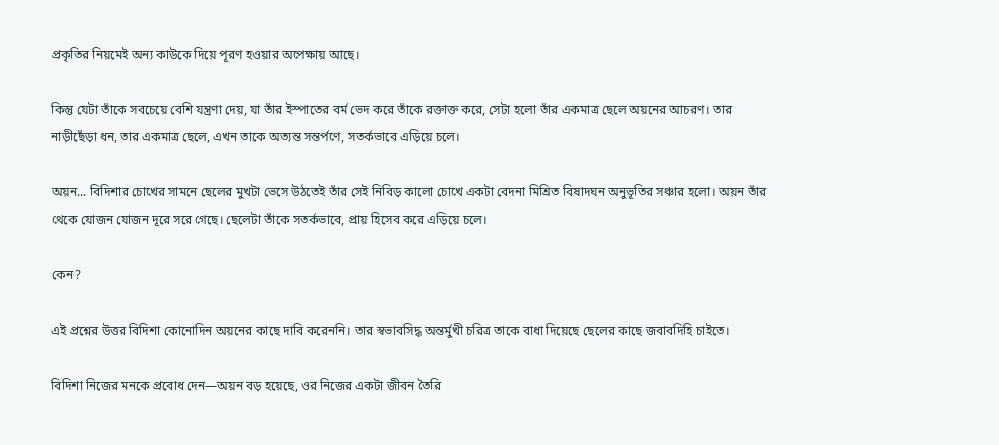প্রকৃতির নিয়মেই অন্য কাউকে দিয়ে পূরণ হওয়ার অপেক্ষায় আছে।

কিন্তু যেটা তাঁকে সবচেয়ে বেশি যন্ত্রণা দেয়, যা তাঁর ইস্পাতের বর্ম ভেদ করে তাঁকে রক্তাক্ত করে, সেটা হলো তাঁর একমাত্র ছেলে অয়নের আচরণ। তার নাড়ীছেঁড়া ধন, তার একমাত্র ছেলে, এখন তাকে অত্যন্ত সন্তর্পণে, সতর্কভাবে এড়িয়ে চলে।

অয়ন... বিদিশার চোখের সামনে ছেলের মুখটা ভেসে উঠতেই তাঁর সেই নিবিড় কালো চোখে একটা বেদনা মিশ্রিত বিষাদঘন অনুভূতির সঞ্চার হলো। অয়ন তাঁর থেকে যোজন যোজন দূরে সরে গেছে। ছেলেটা তাঁকে সতর্কভাবে, প্রায় হিসেব করে এড়িয়ে চলে।

কেন?

এই প্রশ্নের উত্তর বিদিশা কোনোদিন অয়নের কাছে দাবি করেননি। তার স্বভাবসিদ্ধ অন্তর্মুখী চরিত্র তাকে বাধা দিয়েছে ছেলের কাছে জবাবদিহি চাইতে।

বিদিশা নিজের মনকে প্রবোধ দেন—অয়ন বড় হয়েছে, ওর নিজের একটা জীবন তৈরি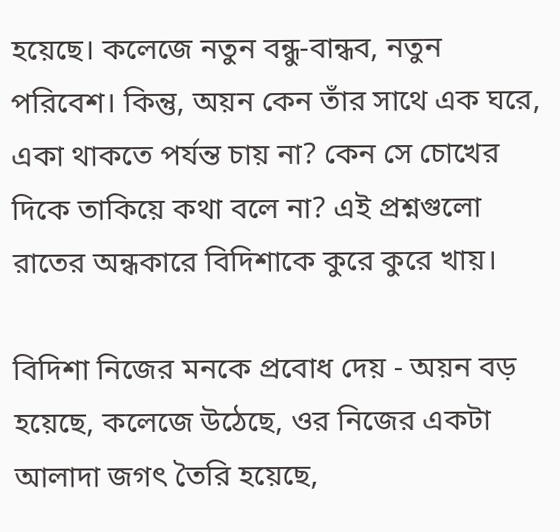হয়েছে। কলেজে নতুন বন্ধু-বান্ধব, নতুন পরিবেশ। কিন্তু, অয়ন কেন তাঁর সাথে এক ঘরে, একা থাকতে পর্যন্ত চায় না? কেন সে চোখের দিকে তাকিয়ে কথা বলে না? এই প্রশ্নগুলো রাতের অন্ধকারে বিদিশাকে কুরে কুরে খায়।

বিদিশা নিজের মনকে প্রবোধ দেয় - অয়ন বড় হয়েছে, কলেজে উঠেছে, ওর নিজের একটা আলাদা জগৎ তৈরি হয়েছে,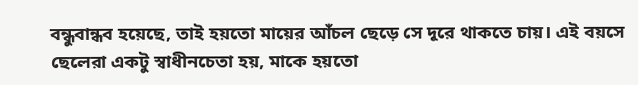বন্ধুবান্ধব হয়েছে, তাই হয়তো মায়ের আঁচল ছেড়ে সে দূরে থাকতে চায়। এই বয়সে ছেলেরা একটু স্বাধীনচেতা হয়, মাকে হয়তো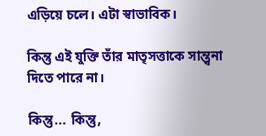এড়িয়ে চলে। এটা স্বাভাবিক।

কিন্তু এই যুক্তি তাঁর মাতৃসত্তাকে সান্ত্বনা দিতে পারে না।

কিন্তু... কিন্তু,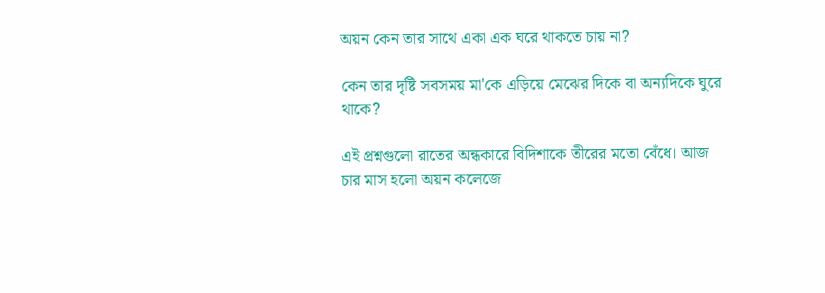অয়ন কেন তার সাথে একা এক ঘরে থাকতে চায় না?

কেন তার দৃষ্টি সবসময় মা'কে এড়িয়ে মেঝের দিকে বা অন্যদিকে ঘুরে থাকে?

এই প্রশ্নগুলো রাতের অন্ধকারে বিদিশাকে তীরের মতো বেঁধে। আজ চার মাস হলো অয়ন কলেজে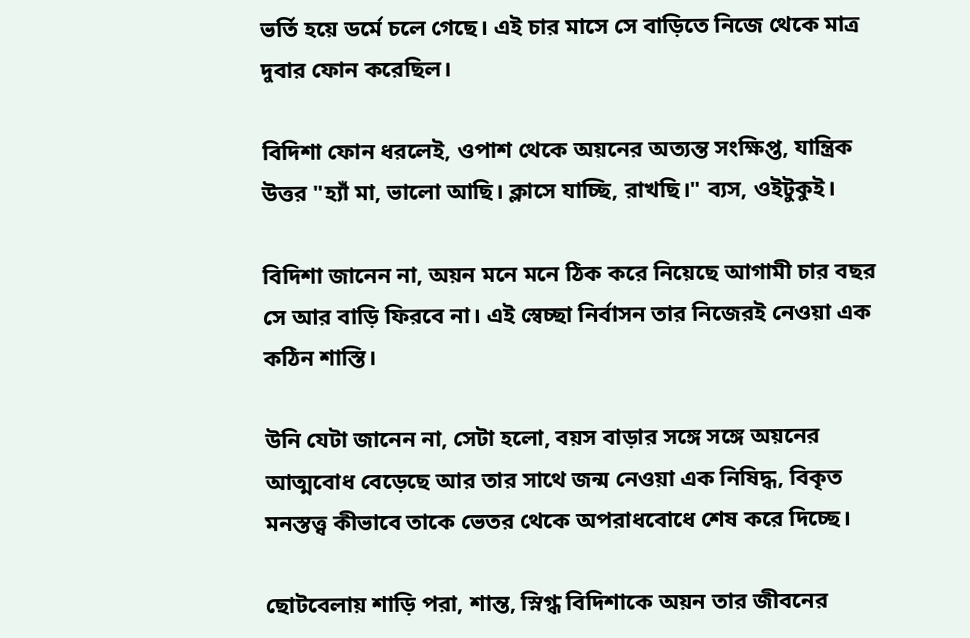ভর্তি হয়ে ডর্মে চলে গেছে। এই চার মাসে সে বাড়িতে নিজে থেকে মাত্র দুবার ফোন করেছিল।

বিদিশা ফোন ধরলেই, ওপাশ থেকে অয়নের অত্যন্ত সংক্ষিপ্ত, যান্ত্রিক উত্তর "হ্যাঁ মা, ভালো আছি। ক্লাসে যাচ্ছি, রাখছি।" ব্যস, ওইটুকুই।

বিদিশা জানেন না, অয়ন মনে মনে ঠিক করে নিয়েছে আগামী চার বছর সে আর বাড়ি ফিরবে না। এই স্বেচ্ছা নির্বাসন তার নিজেরই নেওয়া এক কঠিন শাস্তি।

উনি যেটা জানেন না, সেটা হলো, বয়স বাড়ার সঙ্গে সঙ্গে অয়নের আত্মবোধ বেড়েছে আর তার সাথে জন্ম নেওয়া এক নিষিদ্ধ, বিকৃত মনস্তত্ত্ব কীভাবে তাকে ভেতর থেকে অপরাধবোধে শেষ করে দিচ্ছে।

ছোটবেলায় শাড়ি পরা, শান্ত, স্নিগ্ধ বিদিশাকে অয়ন তার জীবনের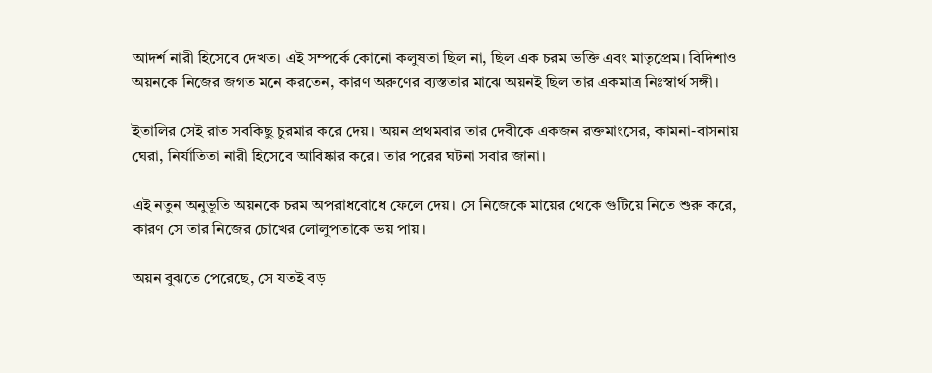আদর্শ নারী হিসেবে দেখত। এই সম্পর্কে কোনো কলুষতা ছিল না, ছিল এক চরম ভক্তি এবং মাতৃপ্রেম। বিদিশাও অয়নকে নিজের জগত মনে করতেন, কারণ অরুণের ব্যস্ততার মাঝে অয়নই ছিল তার একমাত্র নিঃস্বার্থ সঙ্গী।

ইতালির সেই রাত সবকিছু চুরমার করে দেয়। অয়ন প্রথমবার তার দেবীকে একজন রক্তমাংসের, কামনা-বাসনায় ঘেরা, নির্যাতিতা নারী হিসেবে আবিষ্কার করে। তার পরের ঘটনা সবার জানা।

এই নতুন অনুভূতি অয়নকে চরম অপরাধবোধে ফেলে দেয়। সে নিজেকে মায়ের থেকে গুটিয়ে নিতে শুরু করে, কারণ সে তার নিজের চোখের লোলুপতাকে ভয় পায়।

অয়ন বুঝতে পেরেছে, সে যতই বড়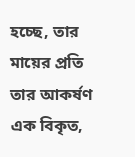হচ্ছে, তার মায়ের প্রতি তার আকর্ষণ এক বিকৃত,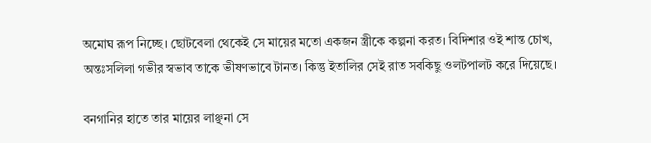অমোঘ রূপ নিচ্ছে। ছোটবেলা থেকেই সে মায়ের মতো একজন স্ত্রীকে কল্পনা করত। বিদিশার ওই শান্ত চোখ, অন্তঃসলিলা গভীর স্বভাব তাকে ভীষণভাবে টানত। কিন্তু ইতালির সেই রাত সবকিছু ওলটপালট করে দিয়েছে।

বনগানির হাতে তার মায়ের লাঞ্ছনা সে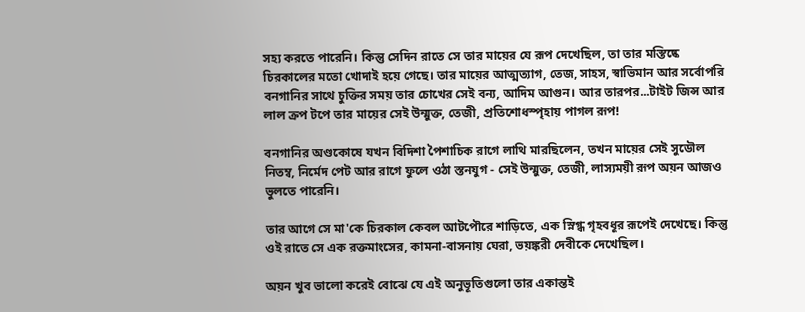সহ্য করতে পারেনি। কিন্তু সেদিন রাতে সে তার মায়ের যে রূপ দেখেছিল, তা তার মস্তিষ্কে চিরকালের মতো খোদাই হয়ে গেছে। তার মায়ের আত্মত্যাগ, তেজ, সাহস, স্বাভিমান আর সর্বোপরি বনগানির সাথে চুক্তির সময় তার চোখের সেই বন্য, আদিম আগুন। আর তারপর...টাইট জিন্স আর লাল ক্রপ টপে তার মায়ের সেই উন্মুক্ত, তেজী, প্রতিশোধস্পৃহায় পাগল রূপ!

বনগানির অণ্ডকোষে যখন বিদিশা পৈশাচিক রাগে লাথি মারছিলেন, তখন মায়ের সেই সুডৌল নিতম্ব, নির্মেদ পেট আর রাগে ফুলে ওঠা স্তনযুগ - সেই উন্মুক্ত, তেজী, লাস্যময়ী রূপ অয়ন আজও ভুলতে পারেনি।

তার আগে সে মা'কে চিরকাল কেবল আটপৌরে শাড়িতে, এক স্নিগ্ধ গৃহবধূর রূপেই দেখেছে। কিন্তু ওই রাতে সে এক রক্তমাংসের, কামনা-বাসনায় ঘেরা, ভয়ঙ্করী দেবীকে দেখেছিল।

অয়ন খুব ভালো করেই বোঝে যে এই অনুভূতিগুলো তার একান্তই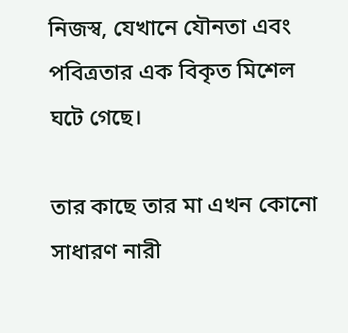নিজস্ব, যেখানে যৌনতা এবং পবিত্রতার এক বিকৃত মিশেল ঘটে গেছে।

তার কাছে তার মা এখন কোনো সাধারণ নারী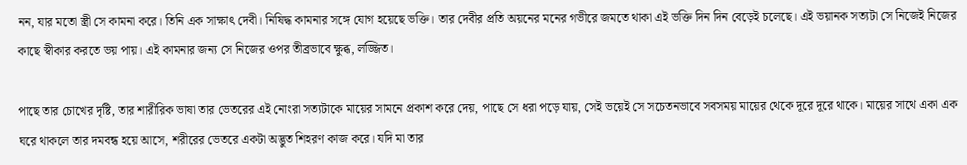নন, যার মতো স্ত্রী সে কামনা করে। তিনি এক সাক্ষাৎ দেবী। নিষিদ্ধ কামনার সঙ্গে যোগ হয়েছে ভক্তি। তার দেবীর প্রতি অয়নের মনের গভীরে জমতে থাকা এই ভক্তি দিন দিন বেড়েই চলেছে। এই ভয়ানক সত্যটা সে নিজেই নিজের কাছে স্বীকার করতে ভয় পায়। এই কামনার জন্য সে নিজের ওপর তীব্রভাবে ক্ষুব্ধ, লজ্জিত।

পাছে তার চোখের দৃষ্টি, তার শারীরিক ভাষা তার ভেতরের এই নোংরা সত্যটাকে মায়ের সামনে প্রকাশ করে দেয়, পাছে সে ধরা পড়ে যায়, সেই ভয়েই সে সচেতনভাবে সবসময় মায়ের থেকে দূরে দূরে থাকে। মায়ের সাথে একা এক ঘরে থাকলে তার দমবন্ধ হয়ে আসে, শরীরের ভেতরে একটা অদ্ভুত শিহরণ কাজ করে। যদি মা তার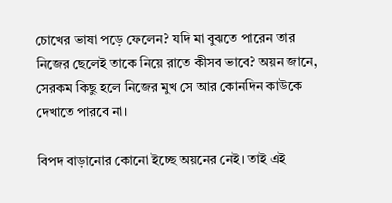চোখের ভাষা পড়ে ফেলেন? যদি মা বুঝতে পারেন তার নিজের ছেলেই তাকে নিয়ে রাতে কীসব ভাবে? অয়ন জানে, সেরকম কিছু হলে নিজের মুখ সে আর কোনদিন কাউকে দেখাতে পারবে না।

বিপদ বাড়ানোর কোনো ইচ্ছে অয়নের নেই। তাই এই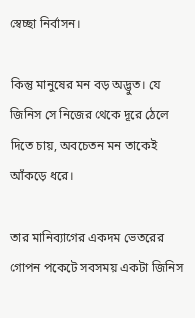স্বেচ্ছা নির্বাসন।

কিন্তু মানুষের মন বড় অদ্ভুত। যে জিনিস সে নিজের থেকে দূরে ঠেলে দিতে চায়, অবচেতন মন তাকেই আঁকড়ে ধরে।

তার মানিব্যাগের একদম ভেতরের গোপন পকেটে সবসময় একটা জিনিস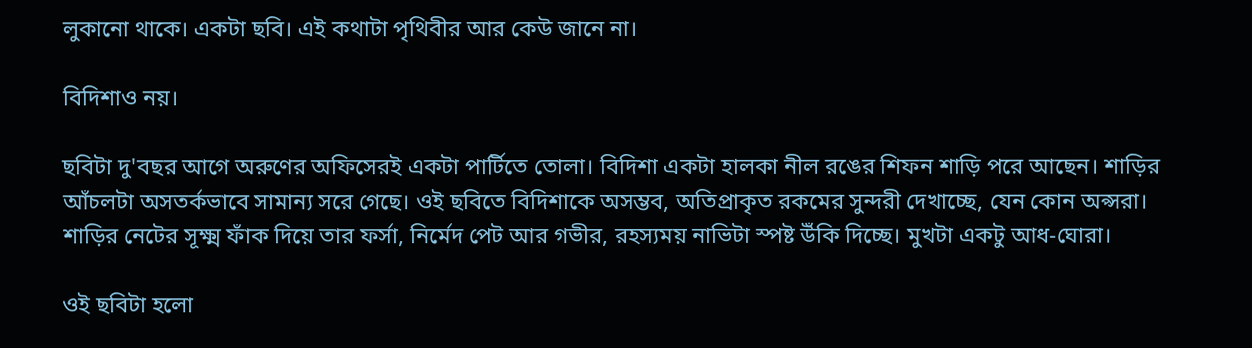লুকানো থাকে। একটা ছবি। এই কথাটা পৃথিবীর আর কেউ জানে না।

বিদিশাও নয়।

ছবিটা দু'বছর আগে অরুণের অফিসেরই একটা পার্টিতে তোলা। বিদিশা একটা হালকা নীল রঙের শিফন শাড়ি পরে আছেন। শাড়ির আঁচলটা অসতর্কভাবে সামান্য সরে গেছে। ওই ছবিতে বিদিশাকে অসম্ভব, অতিপ্রাকৃত রকমের সুন্দরী দেখাচ্ছে, যেন কোন অপ্সরা। শাড়ির নেটের সূক্ষ্ম ফাঁক দিয়ে তার ফর্সা, নির্মেদ পেট আর গভীর, রহস্যময় নাভিটা স্পষ্ট উঁকি দিচ্ছে। মুখটা একটু আধ-ঘোরা।

ওই ছবিটা হলো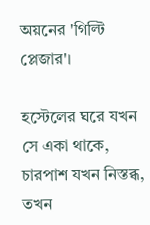অয়নের 'গিল্টি প্লেজার'।

হস্টেলের ঘরে যখন সে একা থাকে, চারপাশ যখন নিস্তব্ধ, তখন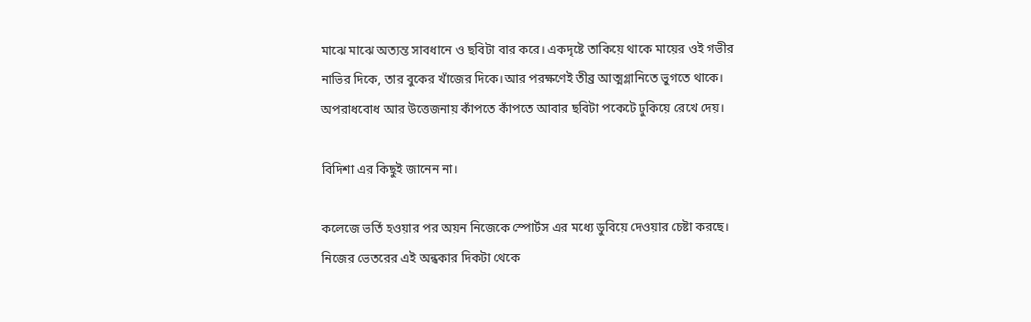মাঝে মাঝে অত্যন্ত সাবধানে ও ছবিটা বার করে। একদৃষ্টে তাকিয়ে থাকে মায়ের ওই গভীর নাভির দিকে, তার বুকের খাঁজের দিকে।আর পরক্ষণেই তীব্র আত্মগ্লানিতে ভুগতে থাকে। অপরাধবোধ আর উত্তেজনায় কাঁপতে কাঁপতে আবার ছবিটা পকেটে ঢুকিয়ে রেখে দেয়।

বিদিশা এর কিছুই জানেন না।

কলেজে ভর্তি হওয়ার পর অয়ন নিজেকে স্পোর্টস এর মধ্যে ডুবিয়ে দেওয়ার চেষ্টা করছে। নিজের ভেতরের এই অন্ধকার দিকটা থেকে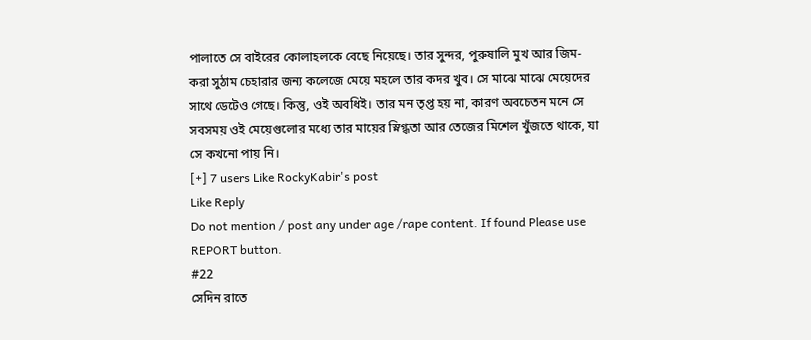পালাতে সে বাইরের কোলাহলকে বেছে নিয়েছে। তার সুন্দর, পুরুষালি মুখ আর জিম-করা সুঠাম চেহারার জন্য কলেজে মেয়ে মহলে তার কদর খুব। সে মাঝে মাঝে মেয়েদের সাথে ডেটেও গেছে। কিন্তু, ওই অবধিই। তার মন তৃপ্ত হয় না, কারণ অবচেতন মনে সে সবসময় ওই মেয়েগুলোর মধ্যে তার মায়ের স্নিগ্ধতা আর তেজের মিশেল খুঁজতে থাকে, যা সে কখনো পায় নি।
[+] 7 users Like RockyKabir's post
Like Reply
Do not mention / post any under age /rape content. If found Please use REPORT button.
#22
সেদিন রাতে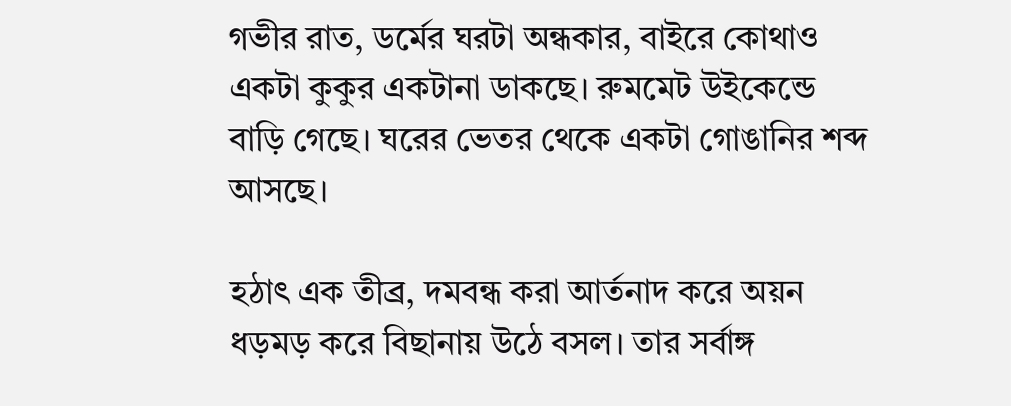গভীর রাত, ডর্মের ঘরটা অন্ধকার, বাইরে কোথাও একটা কুকুর একটানা ডাকছে। রুমমেট উইকেন্ডে বাড়ি গেছে। ঘরের ভেতর থেকে একটা গোঙানির শব্দ আসছে।

হঠাৎ এক তীব্র, দমবন্ধ করা আর্তনাদ করে অয়ন ধড়মড় করে বিছানায় উঠে বসল। তার সর্বাঙ্গ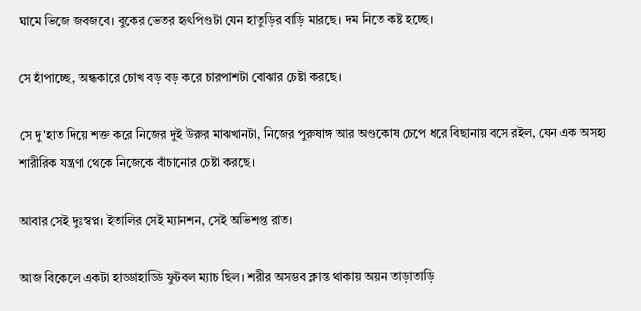ঘামে ভিজে জবজবে। বুকের ভেতর হৃৎপিণ্ডটা যেন হাতুড়ির বাড়ি মারছে। দম নিতে কষ্ট হচ্ছে।

সে হাঁপাচ্ছে, অন্ধকারে চোখ বড় বড় করে চারপাশটা বোঝার চেষ্টা করছে।

সে দু'হাত দিয়ে শক্ত করে নিজের দুই উরুর মাঝখানটা, নিজের পুরুষাঙ্গ আর অণ্ডকোষ চেপে ধরে বিছানায় বসে রইল, যেন এক অসহ্য শারীরিক যন্ত্রণা থেকে নিজেকে বাঁচানোর চেষ্টা করছে।

আবার সেই দুঃস্বপ্ন। ইতালির সেই ম্যানশন, সেই অভিশপ্ত রাত।

আজ বিকেলে একটা হাড্ডাহাড্ডি ফুটবল ম্যাচ ছিল। শরীর অসম্ভব ক্লান্ত থাকায় অয়ন তাড়াতাড়ি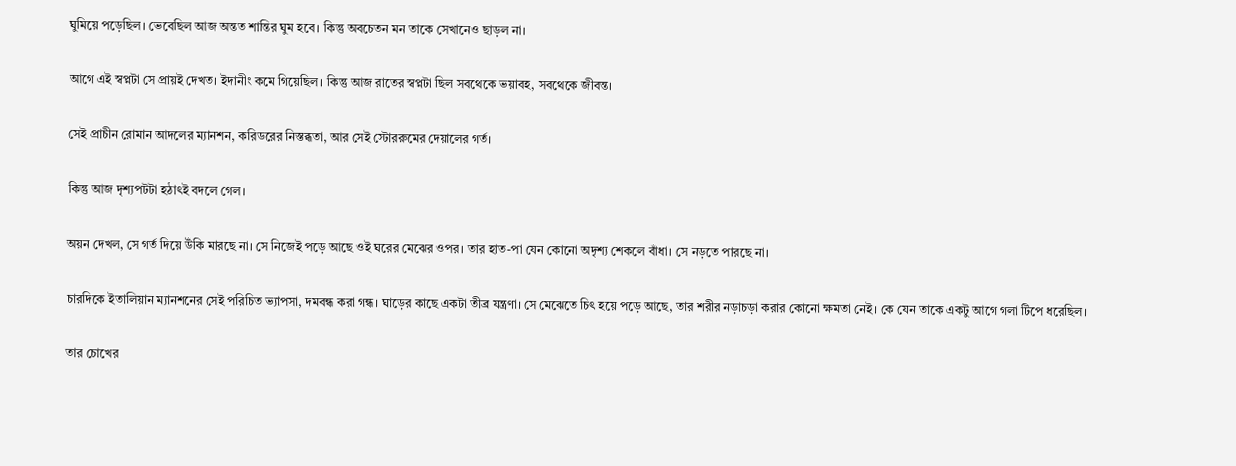ঘুমিয়ে পড়েছিল। ভেবেছিল আজ অন্তত শান্তির ঘুম হবে। কিন্তু অবচেতন মন তাকে সেখানেও ছাড়ল না।

আগে এই স্বপ্নটা সে প্রায়ই দেখত। ইদানীং কমে গিয়েছিল। কিন্তু আজ রাতের স্বপ্নটা ছিল সবথেকে ভয়াবহ, সবথেকে জীবন্ত।

সেই প্রাচীন রোমান আদলের ম্যানশন, করিডরের নিস্তব্ধতা, আর সেই স্টোররুমের দেয়ালের গর্ত।

কিন্তু আজ দৃশ্যপটটা হঠাৎই বদলে গেল।

অয়ন দেখল, সে গর্ত দিয়ে উঁকি মারছে না। সে নিজেই পড়ে আছে ওই ঘরের মেঝের ওপর। তার হাত-পা যেন কোনো অদৃশ্য শেকলে বাঁধা। সে নড়তে পারছে না।

চারদিকে ইতালিয়ান ম্যানশনের সেই পরিচিত ভ্যাপসা, দমবন্ধ করা গন্ধ। ঘাড়ের কাছে একটা তীব্র যন্ত্রণা। সে মেঝেতে চিৎ হয়ে পড়ে আছে, তার শরীর নড়াচড়া করার কোনো ক্ষমতা নেই। কে যেন তাকে একটু আগে গলা টিপে ধরেছিল।

তার চোখের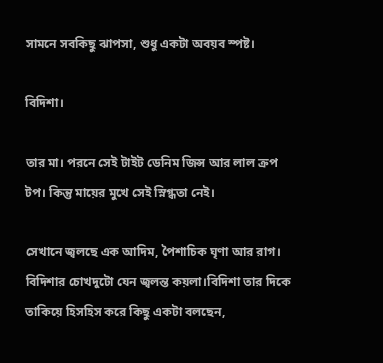সামনে সবকিছু ঝাপসা, শুধু একটা অবয়ব স্পষ্ট।

বিদিশা।

তার মা। পরনে সেই টাইট ডেনিম জিন্স আর লাল ক্রপ টপ। কিন্তু মায়ের মুখে সেই স্নিগ্ধতা নেই।

সেখানে জ্বলছে এক আদিম, পৈশাচিক ঘৃণা আর রাগ। বিদিশার চোখদুটো যেন জ্বলন্ত কয়লা।বিদিশা তার দিকে তাকিয়ে হিসহিস করে কিছু একটা বলছেন,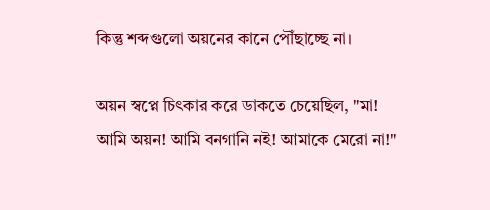কিন্তু শব্দগুলো অয়নের কানে পৌঁছাচ্ছে না।

অয়ন স্বপ্নে চিৎকার করে ডাকতে চেয়েছিল, "মা! আমি অয়ন! আমি বনগানি নই! আমাকে মেরো না!"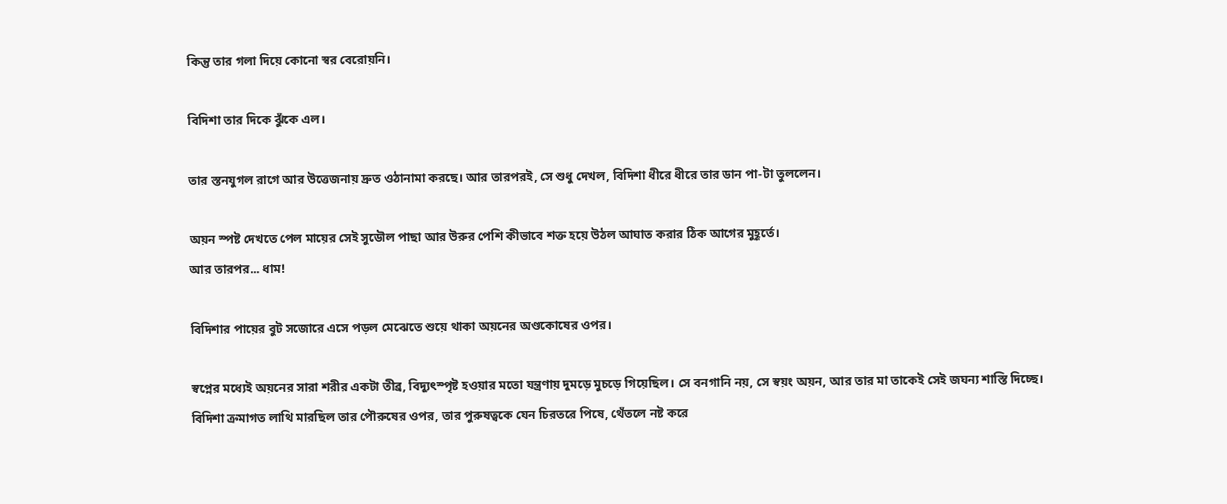কিন্তু তার গলা দিয়ে কোনো স্বর বেরোয়নি।

বিদিশা তার দিকে ঝুঁকে এল।

তার স্তনযুগল রাগে আর উত্তেজনায় দ্রুত ওঠানামা করছে। আর তারপরই, সে শুধু দেখল, বিদিশা ধীরে ধীরে তার ডান পা-টা তুললেন।

অয়ন স্পষ্ট দেখতে পেল মায়ের সেই সুডৌল পাছা আর উরুর পেশি কীভাবে শক্ত হয়ে উঠল আঘাত করার ঠিক আগের মুহূর্তে।
আর তারপর... ধাম!

বিদিশার পায়ের বুট সজোরে এসে পড়ল মেঝেতে শুয়ে থাকা অয়নের অণ্ডকোষের ওপর।

স্বপ্নের মধ্যেই অয়নের সারা শরীর একটা তীব্র, বিদ্যুৎস্পৃষ্ট হওয়ার মতো যন্ত্রণায় দুমড়ে মুচড়ে গিয়েছিল। সে বনগানি নয়, সে স্বয়ং অয়ন, আর তার মা তাকেই সেই জঘন্য শাস্তি দিচ্ছে। বিদিশা ক্রমাগত লাথি মারছিল তার পৌরুষের ওপর, তার পুরুষত্বকে যেন চিরতরে পিষে, থেঁতলে নষ্ট করে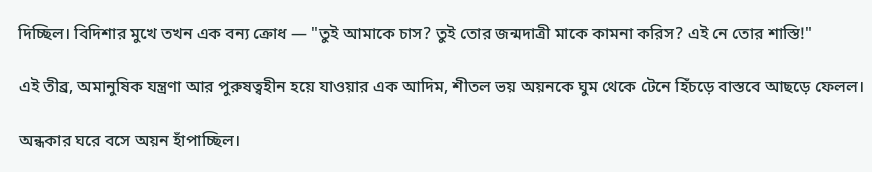দিচ্ছিল। বিদিশার মুখে তখন এক বন্য ক্রোধ — "তুই আমাকে চাস? তুই তোর জন্মদাত্রী মাকে কামনা করিস? এই নে তোর শাস্তি!"

এই তীব্র, অমানুষিক যন্ত্রণা আর পুরুষত্বহীন হয়ে যাওয়ার এক আদিম, শীতল ভয় অয়নকে ঘুম থেকে টেনে হিঁচড়ে বাস্তবে আছড়ে ফেলল।

অন্ধকার ঘরে বসে অয়ন হাঁপাচ্ছিল।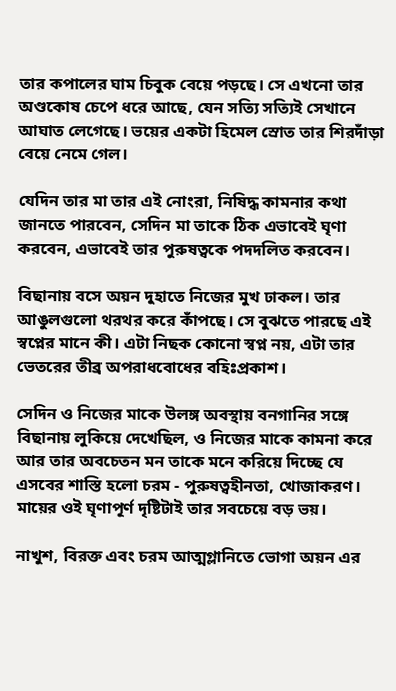তার কপালের ঘাম চিবুক বেয়ে পড়ছে। সে এখনো তার অণ্ডকোষ চেপে ধরে আছে, যেন সত্যি সত্যিই সেখানে আঘাত লেগেছে। ভয়ের একটা হিমেল স্রোত তার শিরদাঁড়া বেয়ে নেমে গেল।

যেদিন তার মা তার এই নোংরা, নিষিদ্ধ কামনার কথা জানতে পারবেন, সেদিন মা তাকে ঠিক এভাবেই ঘৃণা করবেন, এভাবেই তার পুরুষত্বকে পদদলিত করবেন।

বিছানায় বসে অয়ন দুহাতে নিজের মুখ ঢাকল। তার আঙুলগুলো থরথর করে কাঁপছে। সে বুঝতে পারছে এই স্বপ্নের মানে কী। এটা নিছক কোনো স্বপ্ন নয়, এটা তার ভেতরের তীব্র অপরাধবোধের বহিঃপ্রকাশ।

সেদিন ও নিজের মাকে উলঙ্গ অবস্থায় বনগানির সঙ্গে বিছানায় লুকিয়ে দেখেছিল, ও নিজের মাকে কামনা করে আর তার অবচেতন মন তাকে মনে করিয়ে দিচ্ছে যে এসবের শাস্তি হলো চরম - পুরুষত্বহীনতা, খোজাকরণ। মায়ের ওই ঘৃণাপূর্ণ দৃষ্টিটাই তার সবচেয়ে বড় ভয়।

নাখুশ, বিরক্ত এবং চরম আত্মগ্লানিতে ভোগা অয়ন এর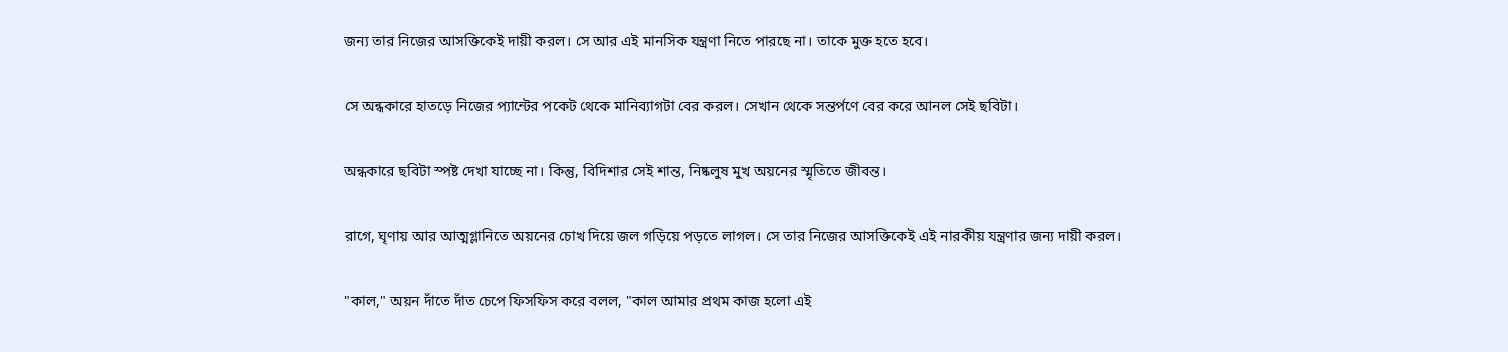জন্য তার নিজের আসক্তিকেই দায়ী করল। সে আর এই মানসিক যন্ত্রণা নিতে পারছে না। তাকে মুক্ত হতে হবে।

সে অন্ধকারে হাতড়ে নিজের প্যান্টের পকেট থেকে মানিব্যাগটা বের করল। সেখান থেকে সন্তর্পণে বের করে আনল সেই ছবিটা।

অন্ধকারে ছবিটা স্পষ্ট দেখা যাচ্ছে না। কিন্তু, বিদিশার সেই শান্ত, নিষ্কলুষ মুখ অয়নের স্মৃতিতে জীবন্ত।

রাগে, ঘৃণায় আর আত্মগ্লানিতে অয়নের চোখ দিয়ে জল গড়িয়ে পড়তে লাগল। সে তার নিজের আসক্তিকেই এই নারকীয় যন্ত্রণার জন্য দায়ী করল।

"কাল," অয়ন দাঁতে দাঁত চেপে ফিসফিস করে বলল, "কাল আমার প্রথম কাজ হলো এই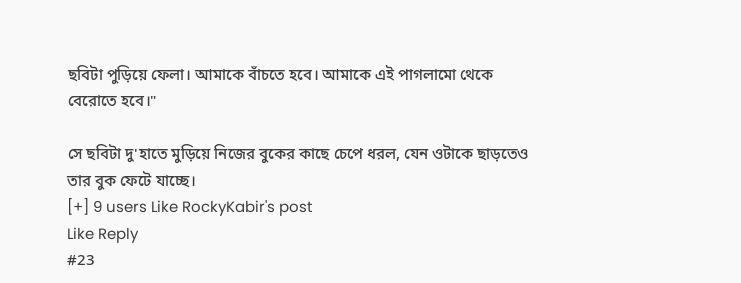ছবিটা পুড়িয়ে ফেলা। আমাকে বাঁচতে হবে। আমাকে এই পাগলামো থেকে বেরোতে হবে।"

সে ছবিটা দু'হাতে মুড়িয়ে নিজের বুকের কাছে চেপে ধরল, যেন ওটাকে ছাড়তেও তার বুক ফেটে যাচ্ছে।
[+] 9 users Like RockyKabir's post
Like Reply
#23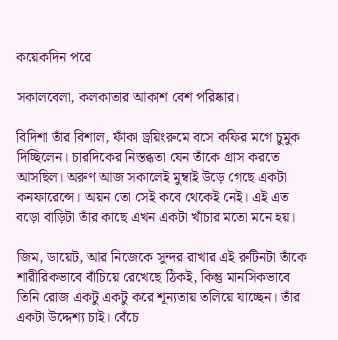কয়েকদিন পরে

সকালবেলা, কলকাতার আকাশ বেশ পরিষ্কার।

বিদিশা তাঁর বিশাল, ফাঁকা ড্রয়িংরুমে বসে কফির মগে চুমুক দিচ্ছিলেন। চারদিকের নিস্তব্ধতা যেন তাঁকে গ্রাস করতে আসছিল। অরুণ আজ সকালেই মুম্বাই উড়ে গেছে একটা কনফারেন্সে। অয়ন তো সেই কবে থেকেই নেই। এই এত বড়ো বাড়িটা তাঁর কাছে এখন একটা খাঁচার মতো মনে হয়।

জিম, ডায়েট, আর নিজেকে সুন্দর রাখার এই রুটিনটা তাঁকে শারীরিকভাবে বাঁচিয়ে রেখেছে ঠিকই, কিন্তু মানসিকভাবে তিনি রোজ একটু একটু করে শূন্যতায় তলিয়ে যাচ্ছেন। তাঁর একটা উদ্দেশ্য চাই। বেঁচে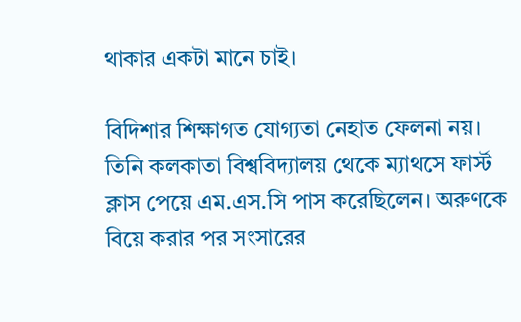থাকার একটা মানে চাই।

বিদিশার শিক্ষাগত যোগ্যতা নেহাত ফেলনা নয়। তিনি কলকাতা বিশ্ববিদ্যালয় থেকে ম্যাথসে ফার্স্ট ক্লাস পেয়ে এম.এস.সি পাস করেছিলেন। অরুণকে বিয়ে করার পর সংসারের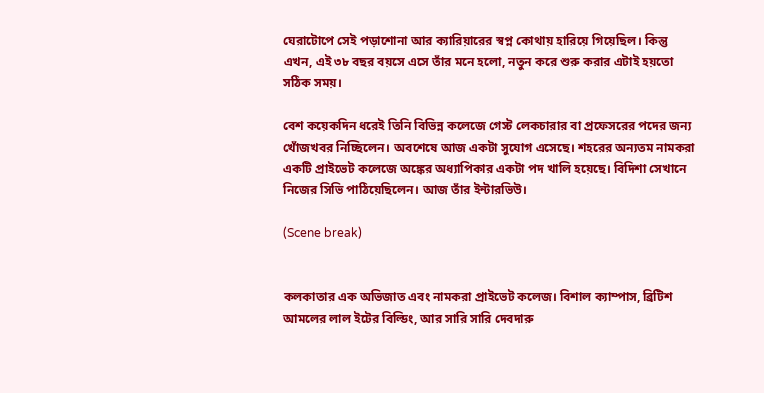ঘেরাটোপে সেই পড়াশোনা আর ক্যারিয়ারের স্বপ্ন কোথায় হারিয়ে গিয়েছিল। কিন্তু এখন, এই ৩৮ বছর বয়সে এসে তাঁর মনে হলো, নতুন করে শুরু করার এটাই হয়তো সঠিক সময়।

বেশ কয়েকদিন ধরেই তিনি বিভিন্ন কলেজে গেস্ট লেকচারার বা প্রফেসরের পদের জন্য খোঁজখবর নিচ্ছিলেন। অবশেষে আজ একটা সুযোগ এসেছে। শহরের অন্যতম নামকরা একটি প্রাইভেট কলেজে অঙ্কের অধ্যাপিকার একটা পদ খালি হয়েছে। বিদিশা সেখানে নিজের সিভি পাঠিয়েছিলেন। আজ তাঁর ইন্টারভিউ।

(Scene break)


কলকাতার এক অভিজাত এবং নামকরা প্রাইভেট কলেজ। বিশাল ক্যাম্পাস, ব্রিটিশ আমলের লাল ইটের বিল্ডিং, আর সারি সারি দেবদারু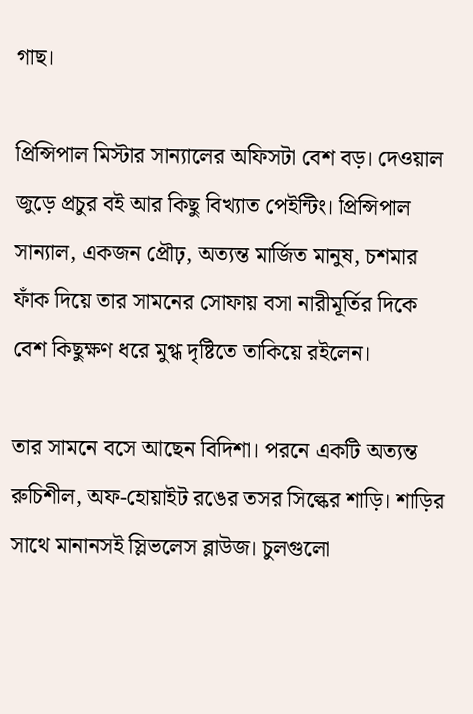গাছ।

প্রিন্সিপাল মিস্টার সান্যালের অফিসটা বেশ বড়। দেওয়াল জুড়ে প্রচুর বই আর কিছু বিখ্যাত পেইন্টিং। প্রিন্সিপাল সান্যাল, একজন প্রৌঢ়, অত্যন্ত মার্জিত মানুষ, চশমার ফাঁক দিয়ে তার সামনের সোফায় বসা নারীমূর্তির দিকে বেশ কিছুক্ষণ ধরে মুগ্ধ দৃষ্টিতে তাকিয়ে রইলেন।

তার সামনে বসে আছেন বিদিশা। পরনে একটি অত্যন্ত রুচিশীল, অফ-হোয়াইট রঙের তসর সিল্কের শাড়ি। শাড়ির সাথে মানানসই স্লিভলেস ব্লাউজ। চুলগুলো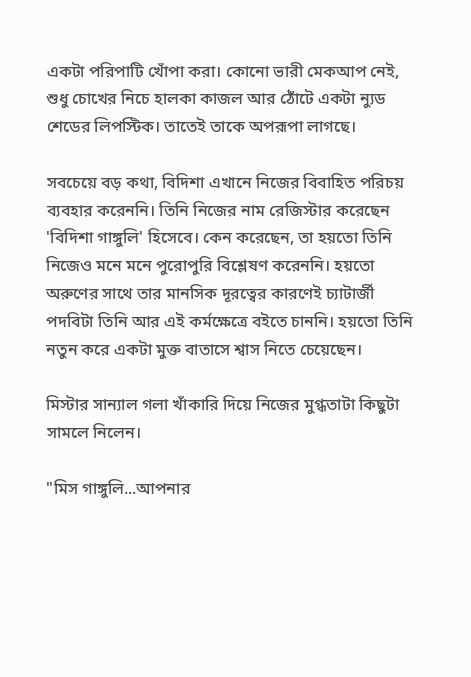একটা পরিপাটি খোঁপা করা। কোনো ভারী মেকআপ নেই, শুধু চোখের নিচে হালকা কাজল আর ঠোঁটে একটা ন্যুড শেডের লিপস্টিক। তাতেই তাকে অপরূপা লাগছে।

সবচেয়ে বড় কথা, বিদিশা এখানে নিজের বিবাহিত পরিচয় ব্যবহার করেননি। তিনি নিজের নাম রেজিস্টার করেছেন 'বিদিশা গাঙ্গুলি' হিসেবে। কেন করেছেন, তা হয়তো তিনি নিজেও মনে মনে পুরোপুরি বিশ্লেষণ করেননি। হয়তো অরুণের সাথে তার মানসিক দূরত্বের কারণেই চ্যাটার্জী পদবিটা তিনি আর এই কর্মক্ষেত্রে বইতে চাননি। হয়তো তিনি নতুন করে একটা মুক্ত বাতাসে শ্বাস নিতে চেয়েছেন।

মিস্টার সান্যাল গলা খাঁকারি দিয়ে নিজের মুগ্ধতাটা কিছুটা সামলে নিলেন।

"মিস গাঙ্গুলি...আপনার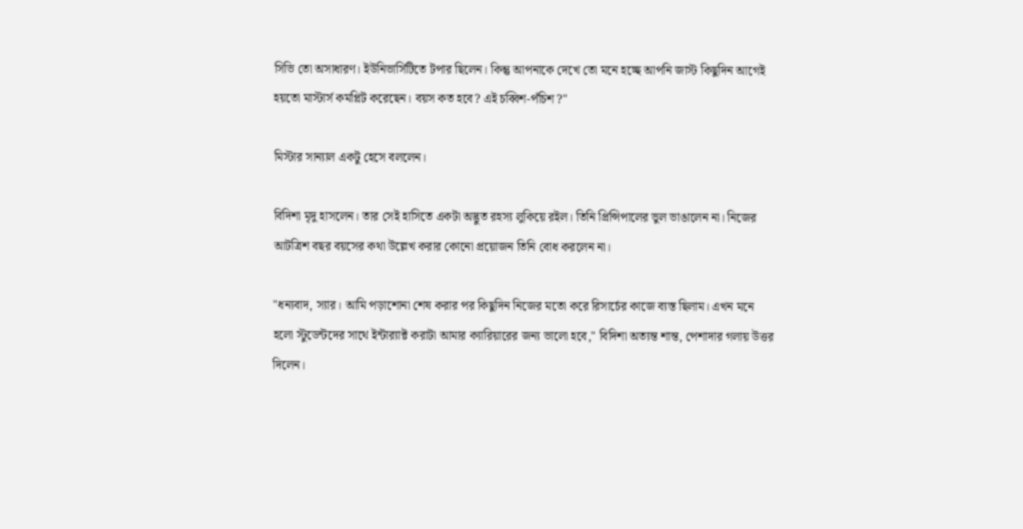সিভি তো অসাধারণ। ইউনিভার্সিটিতে টপার ছিলেন। কিন্তু আপনাকে দেখে তো মনে হচ্ছে আপনি জাস্ট কিছুদিন আগেই হয়তো মাস্টার্স কমপ্লিট করেছেন। বয়স কত হবে? এই চব্বিশ-পঁচিশ ?"

মিস্টার সান্যাল একটু হেসে বললেন।

বিদিশা মৃদু হাসলেন। তার সেই হাসিতে একটা অদ্ভুত রহস্য লুকিয়ে রইল। তিনি প্রিন্সিপালের ভুল ভাঙালেন না। নিজের আটত্রিশ বছর বয়সের কথা উল্লেখ করার কোনো প্রয়োজন তিনি বোধ করলেন না।

"ধন্যবাদ, স্যার। আমি পড়াশোনা শেষ করার পর কিছুদিন নিজের মতো করে রিসার্চের কাজে ব্যস্ত ছিলাম। এখন মনে হলো স্টুডেন্টদের সাথে ইন্টার‍্যাক্ট করাটা আমার ক্যারিয়ারের জন্য ভালো হবে," বিদিশা অত্যন্ত শান্ত, পেশাদার গলায় উত্তর দিলেন।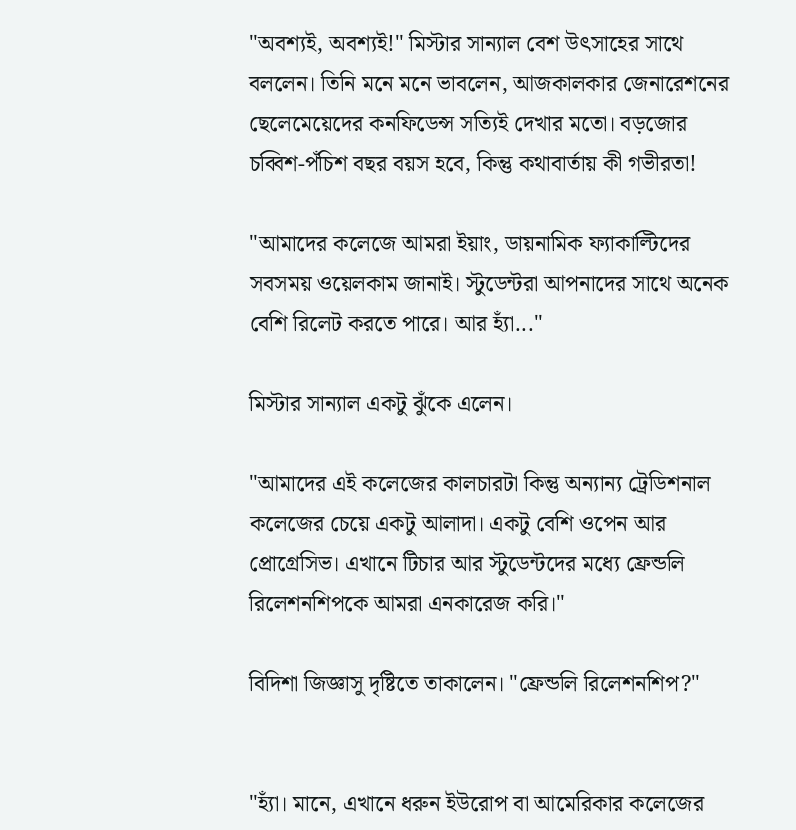"অবশ্যই, অবশ্যই!" মিস্টার সান্যাল বেশ উৎসাহের সাথে বললেন। তিনি মনে মনে ভাবলেন, আজকালকার জেনারেশনের ছেলেমেয়েদের কনফিডেন্স সত্যিই দেখার মতো। বড়জোর চব্বিশ-পঁচিশ বছর বয়স হবে, কিন্তু কথাবার্তায় কী গভীরতা!

"আমাদের কলেজে আমরা ইয়াং, ডায়নামিক ফ্যাকাল্টিদের সবসময় ওয়েলকাম জানাই। স্টুডেন্টরা আপনাদের সাথে অনেক বেশি রিলেট করতে পারে। আর হ্যাঁ..."

মিস্টার সান্যাল একটু ঝুঁকে এলেন।

"আমাদের এই কলেজের কালচারটা কিন্তু অন্যান্য ট্রেডিশনাল কলেজের চেয়ে একটু আলাদা। একটু বেশি ওপেন আর প্রোগ্রেসিভ। এখানে টিচার আর স্টুডেন্টদের মধ্যে ফ্রেন্ডলি রিলেশনশিপকে আমরা এনকারেজ করি।"

বিদিশা জিজ্ঞাসু দৃষ্টিতে তাকালেন। "ফ্রেন্ডলি রিলেশনশিপ?"


"হ্যাঁ। মানে, এখানে ধরুন ইউরোপ বা আমেরিকার কলেজের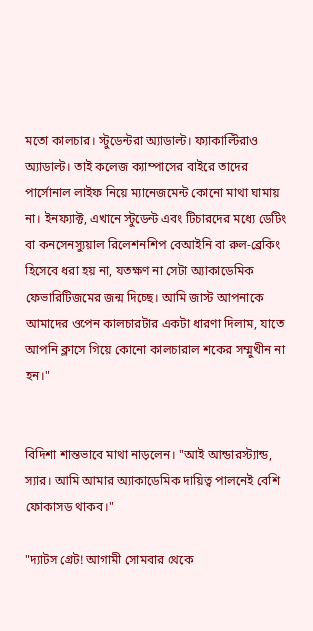মতো কালচার। স্টুডেন্টরা অ্যাডাল্ট। ফ্যাকাল্টিরাও অ্যাডাল্ট। তাই কলেজ ক্যাম্পাসের বাইরে তাদের পার্সোনাল লাইফ নিয়ে ম্যানেজমেন্ট কোনো মাথা ঘামায় না। ইনফ্যাক্ট, এখানে স্টুডেন্ট এবং টিচারদের মধ্যে ডেটিং বা কনসেনস্যুয়াল রিলেশনশিপ বেআইনি বা রুল-ব্রেকিং হিসেবে ধরা হয় না, যতক্ষণ না সেটা অ্যাকাডেমিক ফেভারিটিজমের জন্ম দিচ্ছে। আমি জাস্ট আপনাকে আমাদের ওপেন কালচারটার একটা ধারণা দিলাম, যাতে আপনি ক্লাসে গিয়ে কোনো কালচারাল শকের সম্মুখীন না হন।"


বিদিশা শান্তভাবে মাথা নাড়লেন। "আই আন্ডারস্ট্যান্ড, স্যার। আমি আমার অ্যাকাডেমিক দায়িত্ব পালনেই বেশি ফোকাসড থাকব।"

"দ্যাটস গ্রেট! আগামী সোমবার থেকে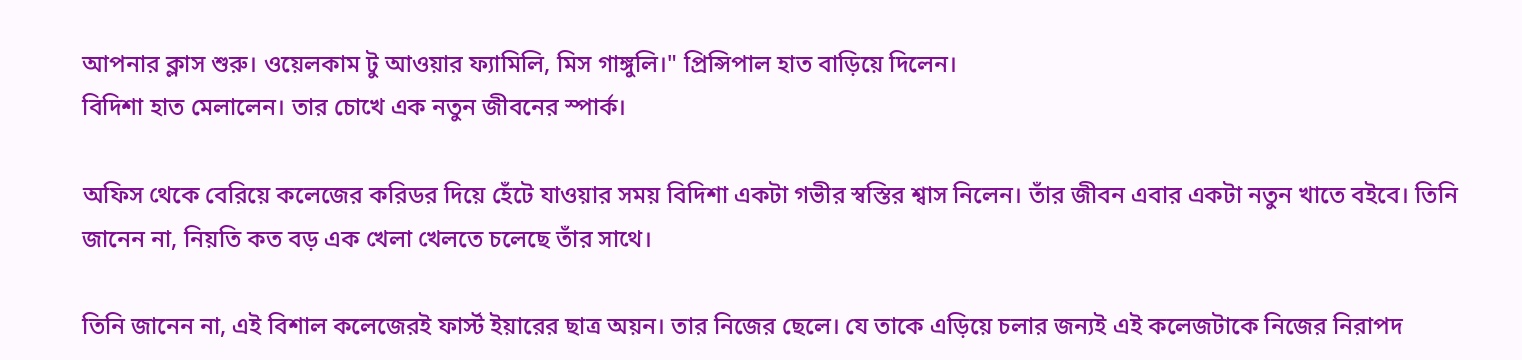আপনার ক্লাস শুরু। ওয়েলকাম টু আওয়ার ফ্যামিলি, মিস গাঙ্গুলি।" প্রিন্সিপাল হাত বাড়িয়ে দিলেন।
বিদিশা হাত মেলালেন। তার চোখে এক নতুন জীবনের স্পার্ক।

অফিস থেকে বেরিয়ে কলেজের করিডর দিয়ে হেঁটে যাওয়ার সময় বিদিশা একটা গভীর স্বস্তির শ্বাস নিলেন। তাঁর জীবন এবার একটা নতুন খাতে বইবে। তিনি জানেন না, নিয়তি কত বড় এক খেলা খেলতে চলেছে তাঁর সাথে।

তিনি জানেন না, এই বিশাল কলেজেরই ফার্স্ট ইয়ারের ছাত্র অয়ন। তার নিজের ছেলে। যে তাকে এড়িয়ে চলার জন্যই এই কলেজটাকে নিজের নিরাপদ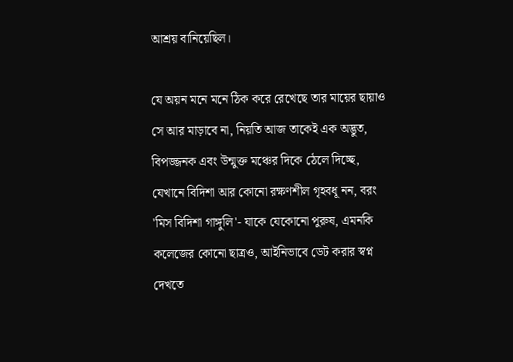আশ্রয় বানিয়েছিল।

যে অয়ন মনে মনে ঠিক করে রেখেছে তার মায়ের ছায়াও সে আর মাড়াবে না, নিয়তি আজ তাকেই এক অদ্ভুত, বিপজ্জনক এবং উন্মুক্ত মঞ্চের দিকে ঠেলে দিচ্ছে, যেখানে বিদিশা আর কোনো রক্ষণশীল গৃহবধূ নন, বরং 'মিস বিদিশা গাঙ্গুলি'- যাকে যেকোনো পুরুষ, এমনকি কলেজের কোনো ছাত্রও, আইনিভাবে ডেট করার স্বপ্ন দেখতে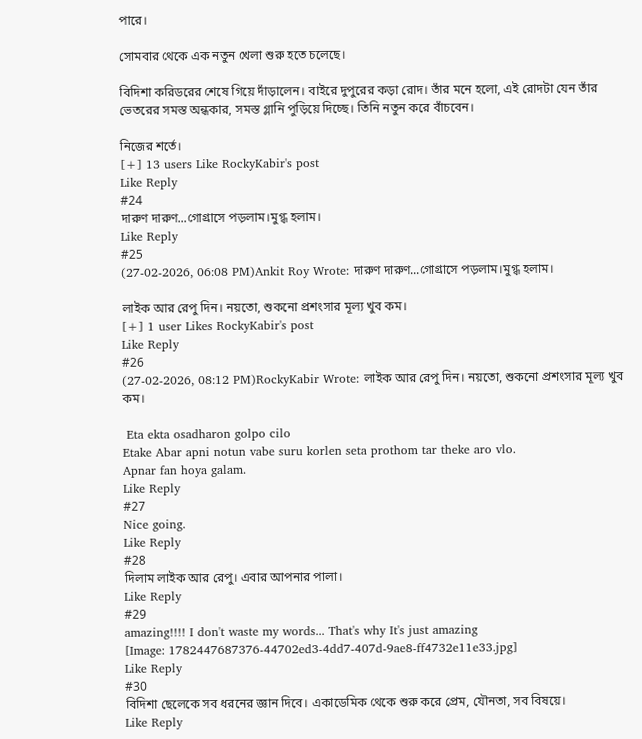পারে।

সোমবার থেকে এক নতুন খেলা শুরু হতে চলেছে।

বিদিশা করিডরের শেষে গিয়ে দাঁড়ালেন। বাইরে দুপুরের কড়া রোদ। তাঁর মনে হলো, এই রোদটা যেন তাঁর ভেতরের সমস্ত অন্ধকার, সমস্ত গ্লানি পুড়িয়ে দিচ্ছে। তিনি নতুন করে বাঁচবেন।

নিজের শর্তে।
[+] 13 users Like RockyKabir's post
Like Reply
#24
দারুণ দারুণ...গোগ্রাসে পড়লাম।মুগ্ধ হলাম।
Like Reply
#25
(27-02-2026, 06:08 PM)Ankit Roy Wrote: দারুণ দারুণ...গোগ্রাসে পড়লাম।মুগ্ধ হলাম।

লাইক আর রেপু দিন। নয়তো, শুকনো প্রশংসার মূল্য খুব কম।
[+] 1 user Likes RockyKabir's post
Like Reply
#26
(27-02-2026, 08:12 PM)RockyKabir Wrote: লাইক আর রেপু দিন। নয়তো, শুকনো প্রশংসার মূল্য খুব কম।

 Eta ekta osadharon golpo cilo
Etake Abar apni notun vabe suru korlen seta prothom tar theke aro vlo.
Apnar fan hoya galam.
Like Reply
#27
Nice going.
Like Reply
#28
দিলাম লাইক আর রেপু। এবার আপনার পালা।
Like Reply
#29
amazing!!!! I don't waste my words... That's why It's just amazing
[Image: 1782447687376-44702ed3-4dd7-407d-9ae8-ff4732e11e33.jpg]
Like Reply
#30
বিদিশা ছেলেকে সব ধরনের জ্ঞান দিবে। একাডেমিক থেকে শুরু করে প্রেম, যৌনতা, সব বিষয়ে।
Like Reply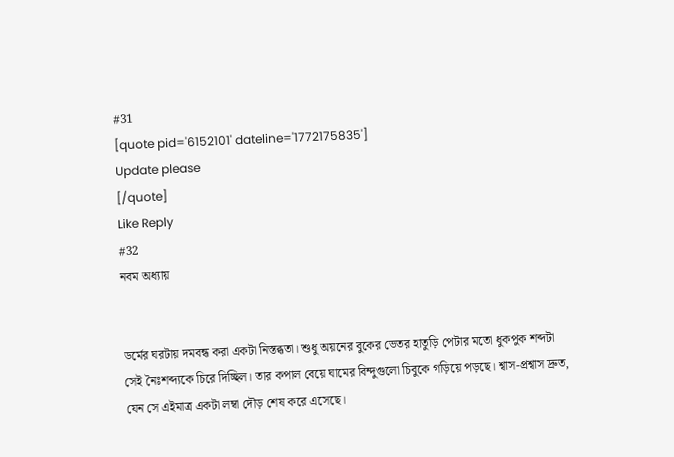#31
[quote pid='6152101' dateline='1772175835']
Update please
[/quote]
Like Reply
#32
নবম অধ্যায়


ডর্মের ঘরটায় দমবন্ধ করা একটা নিস্তব্ধতা। শুধু অয়নের বুকের ভেতর হাতুড়ি পেটার মতো ধুকপুক শব্দটা সেই নৈঃশব্দ্যকে চিরে দিচ্ছিল। তার কপাল বেয়ে ঘামের বিন্দুগুলো চিবুকে গড়িয়ে পড়ছে। শ্বাস-প্রশ্বাস দ্রুত, যেন সে এইমাত্র একটা লম্বা দৌড় শেষ করে এসেছে।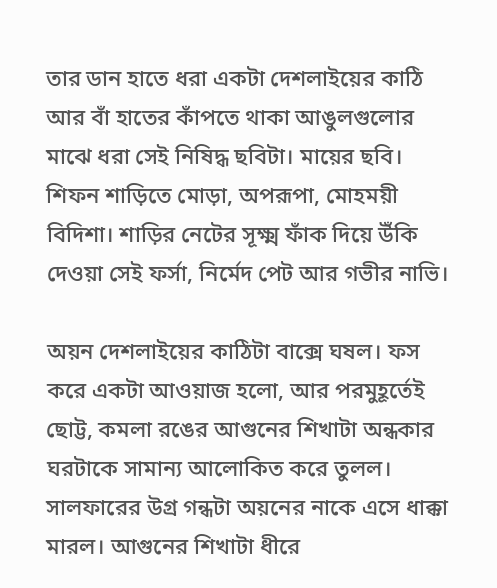তার ডান হাতে ধরা একটা দেশলাইয়ের কাঠি আর বাঁ হাতের কাঁপতে থাকা আঙুলগুলোর মাঝে ধরা সেই নিষিদ্ধ ছবিটা। মায়ের ছবি। শিফন শাড়িতে মোড়া, অপরূপা, মোহময়ী বিদিশা। শাড়ির নেটের সূক্ষ্ম ফাঁক দিয়ে উঁকি দেওয়া সেই ফর্সা, নির্মেদ পেট আর গভীর নাভি।

অয়ন দেশলাইয়ের কাঠিটা বাক্সে ঘষল। ফস করে একটা আওয়াজ হলো, আর পরমুহূর্তেই ছোট্ট, কমলা রঙের আগুনের শিখাটা অন্ধকার ঘরটাকে সামান্য আলোকিত করে তুলল। সালফারের উগ্র গন্ধটা অয়নের নাকে এসে ধাক্কা মারল। আগুনের শিখাটা ধীরে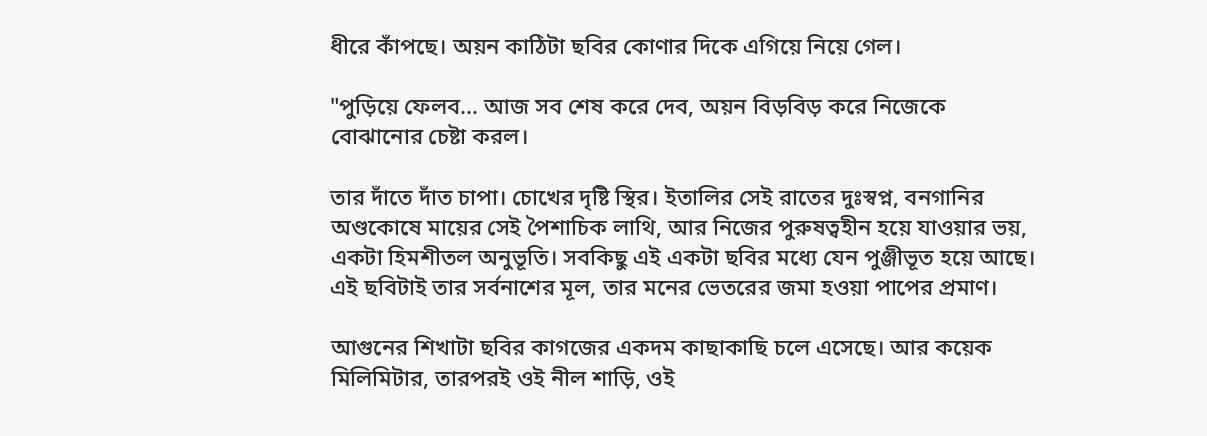ধীরে কাঁপছে। অয়ন কাঠিটা ছবির কোণার দিকে এগিয়ে নিয়ে গেল।

"পুড়িয়ে ফেলব... আজ সব শেষ করে দেব, অয়ন বিড়বিড় করে নিজেকে বোঝানোর চেষ্টা করল।

তার দাঁতে দাঁত চাপা। চোখের দৃষ্টি স্থির। ইতালির সেই রাতের দুঃস্বপ্ন, বনগানির অণ্ডকোষে মায়ের সেই পৈশাচিক লাথি, আর নিজের পুরুষত্বহীন হয়ে যাওয়ার ভয়, একটা হিমশীতল অনুভূতি। সবকিছু এই একটা ছবির মধ্যে যেন পুঞ্জীভূত হয়ে আছে। এই ছবিটাই তার সর্বনাশের মূল, তার মনের ভেতরের জমা হওয়া পাপের প্রমাণ।

আগুনের শিখাটা ছবির কাগজের একদম কাছাকাছি চলে এসেছে। আর কয়েক মিলিমিটার, তারপরই ওই নীল শাড়ি, ওই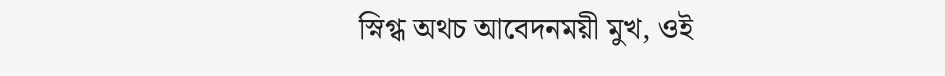স্নিগ্ধ অথচ আবেদনময়ী মুখ, ওই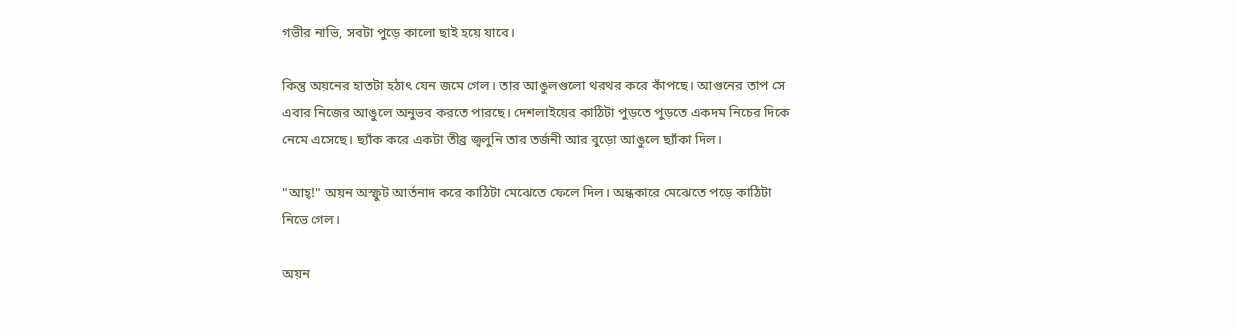গভীর নাভি, সবটা পুড়ে কালো ছাই হয়ে যাবে।

কিন্তু অয়নের হাতটা হঠাৎ যেন জমে গেল। তার আঙুলগুলো থরথর করে কাঁপছে। আগুনের তাপ সে এবার নিজের আঙুলে অনুভব করতে পারছে। দেশলাইয়ের কাঠিটা পুড়তে পুড়তে একদম নিচের দিকে নেমে এসেছে। ছ্যাঁক করে একটা তীব্র জ্বলুনি তার তর্জনী আর বুড়ো আঙুলে ছ্যাঁকা দিল।

"আহ্!" অয়ন অস্ফুট আর্তনাদ করে কাঠিটা মেঝেতে ফেলে দিল। অন্ধকারে মেঝেতে পড়ে কাঠিটা নিভে গেল।

অয়ন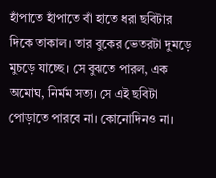হাঁপাতে হাঁপাতে বাঁ হাতে ধরা ছবিটার দিকে তাকাল। তার বুকের ভেতরটা দুমড়ে মুচড়ে যাচ্ছে। সে বুঝতে পারল, এক অমোঘ, নির্মম সত্য। সে এই ছবিটা পোড়াতে পারবে না। কোনোদিনও না।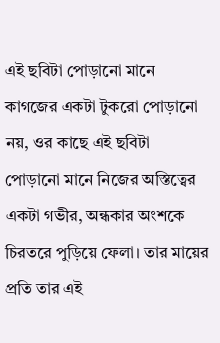এই ছবিটা পোড়ানো মানে কাগজের একটা টুকরো পোড়ানো নয়, ওর কাছে এই ছবিটা পোড়ানো মানে নিজের অস্তিত্বের একটা গভীর, অন্ধকার অংশকে চিরতরে পুড়িয়ে ফেলা। তার মায়ের প্রতি তার এই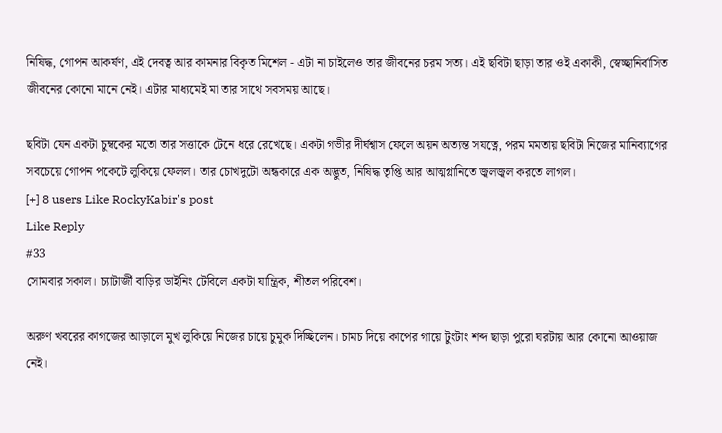নিষিদ্ধ, গোপন আকর্ষণ, এই দেবত্ব আর কামনার বিকৃত মিশেল - এটা না চাইলেও তার জীবনের চরম সত্য। এই ছবিটা ছাড়া তার ওই একাকী, স্বেচ্ছানির্বাসিত জীবনের কোনো মানে নেই। এটার মাধ্যমেই মা তার সাথে সবসময় আছে।

ছবিটা যেন একটা চুম্বকের মতো তার সত্তাকে টেনে ধরে রেখেছে। একটা গভীর দীর্ঘশ্বাস ফেলে অয়ন অত্যন্ত সযত্নে, পরম মমতায় ছবিটা নিজের মানিব্যাগের সবচেয়ে গোপন পকেটে লুকিয়ে ফেলল। তার চোখদুটো অন্ধকারে এক অদ্ভুত, নিষিদ্ধ তৃপ্তি আর আত্মগ্লানিতে জ্বলজ্বল করতে লাগল।
[+] 8 users Like RockyKabir's post
Like Reply
#33
সোমবার সকাল। চ্যাটার্জী বাড়ির ডাইনিং টেবিলে একটা যান্ত্রিক, শীতল পরিবেশ।

অরুণ খবরের কাগজের আড়ালে মুখ লুকিয়ে নিজের চায়ে চুমুক দিচ্ছিলেন। চামচ দিয়ে কাপের গায়ে টুংটাং শব্দ ছাড়া পুরো ঘরটায় আর কোনো আওয়াজ নেই।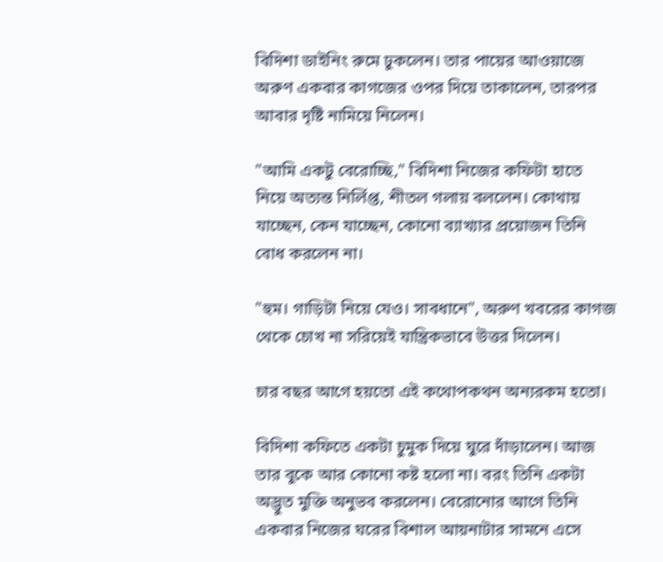বিদিশা ডাইনিং রুমে ঢুকলেন। তার পায়ের আওয়াজে অরুণ একবার কাগজের ওপর দিয়ে তাকালেন, তারপর আবার দৃষ্টি নামিয়ে নিলেন।

"আমি একটু বেরোচ্ছি," বিদিশা নিজের কফিটা হাতে নিয়ে অত্যন্ত নির্লিপ্ত, শীতল গলায় বললেন। কোথায় যাচ্ছেন, কেন যাচ্ছেন, কোনো ব্যাখ্যার প্রয়োজন তিনি বোধ করলেন না।

"হুম। গাড়িটা নিয়ে যেও। সাবধানে", অরুণ খবরের কাগজ থেকে চোখ না সরিয়েই যান্ত্রিকভাবে উত্তর দিলেন।

চার বছর আগে হয়তো এই কথোপকথন অন্যরকম হতো।

বিদিশা কফিতে একটা চুমুক দিয়ে ঘুরে দাঁড়ালেন। আজ তার বুকে আর কোনো কষ্ট হলো না। বরং তিনি একটা অদ্ভুত মুক্তি অনুভব করলেন। বেরোনোর আগে তিনি একবার নিজের ঘরের বিশাল আয়নাটার সামনে এসে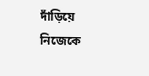দাঁড়িয়ে নিজেকে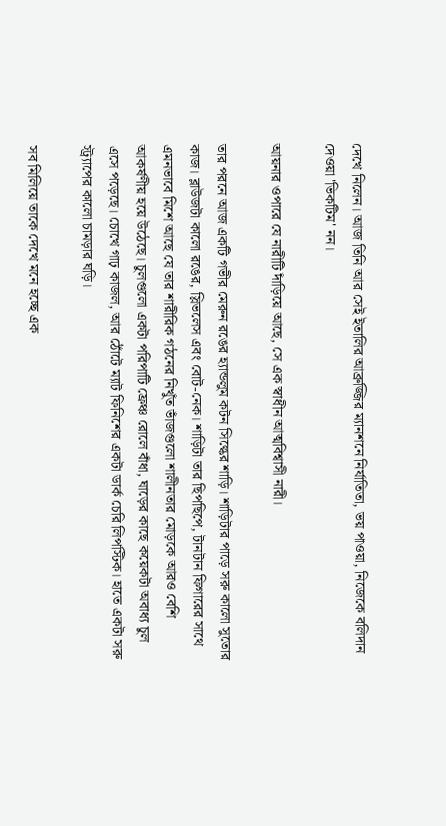দেখে নিলেন। আজ তিনি আর সেই ইতালির আব্রুজ্জির ম্যানশনে নির্যাতিতা, ভয় পাওয়া, নিজেকে বলিদান দেওয়া 'ভিকটিম' নন।

আয়নার ওপারে যে নারীটি দাঁড়িয়ে আছে, সে এক স্বাধীন আত্মবিশ্বাসী নারী।

তার পরনে আজ একটি গভীর মেরুন রঙের হ্যান্ডলুম কটন সিল্কের শাড়ি। শাড়িটার পাড়ে সরু কালো সুতোর কাজ। ব্লাউজটা কালো রঙের, স্লিভলেস এবং বোট-নেক। শাড়িটা তার ছিপছিপে, টানটান ফিগারের সাথে এমনভাবে মিশে আছে যে তার শারীরিক গঠনের নিখুঁত ভাঁজগুলো শালীনতার মোড়কে আরও বেশি আকর্ষণীয় হয়ে উঠেছে। চুলগুলো একটা পরিপাটি ফ্রেঞ্চ রোলে বাঁধা, ঘাড়ের কাছে কয়েকটা অবাধ্য চুল এসে পড়েছে। চোখে গাঢ় কাজল, আর ঠোঁটে ম্যাট ফিনিশের একটা ডার্ক চেরি লিপস্টিক। হাতে একটা সরু স্ট্র্যাপের কালো চামড়ার ঘড়ি।

সব মিলিয়ে তাকে দেখে মনে হচ্ছে এক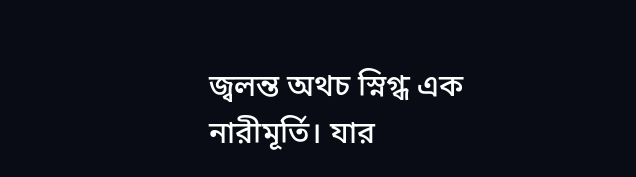জ্বলন্ত অথচ স্নিগ্ধ এক নারীমূর্তি। যার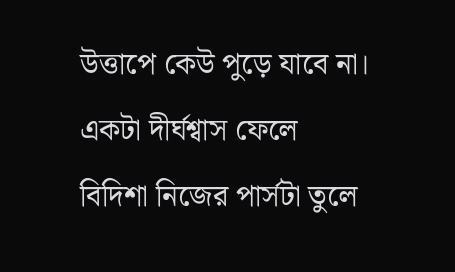উত্তাপে কেউ পুড়ে যাবে না। একটা দীর্ঘশ্বাস ফেলে বিদিশা নিজের পার্সটা তুলে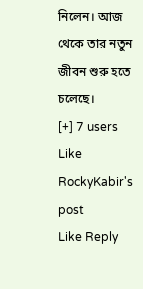নিলেন। আজ থেকে তার নতুন জীবন শুরু হতে চলেছে।
[+] 7 users Like RockyKabir's post
Like Reply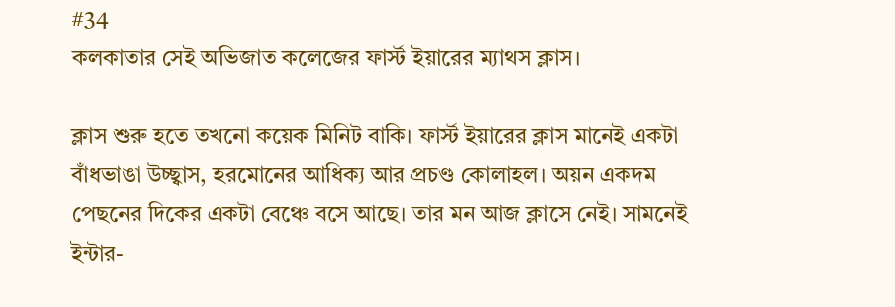#34
কলকাতার সেই অভিজাত কলেজের ফার্স্ট ইয়ারের ম্যাথস ক্লাস।

ক্লাস শুরু হতে তখনো কয়েক মিনিট বাকি। ফার্স্ট ইয়ারের ক্লাস মানেই একটা বাঁধভাঙা উচ্ছ্বাস, হরমোনের আধিক্য আর প্রচণ্ড কোলাহল। অয়ন একদম পেছনের দিকের একটা বেঞ্চে বসে আছে। তার মন আজ ক্লাসে নেই। সামনেই ইন্টার-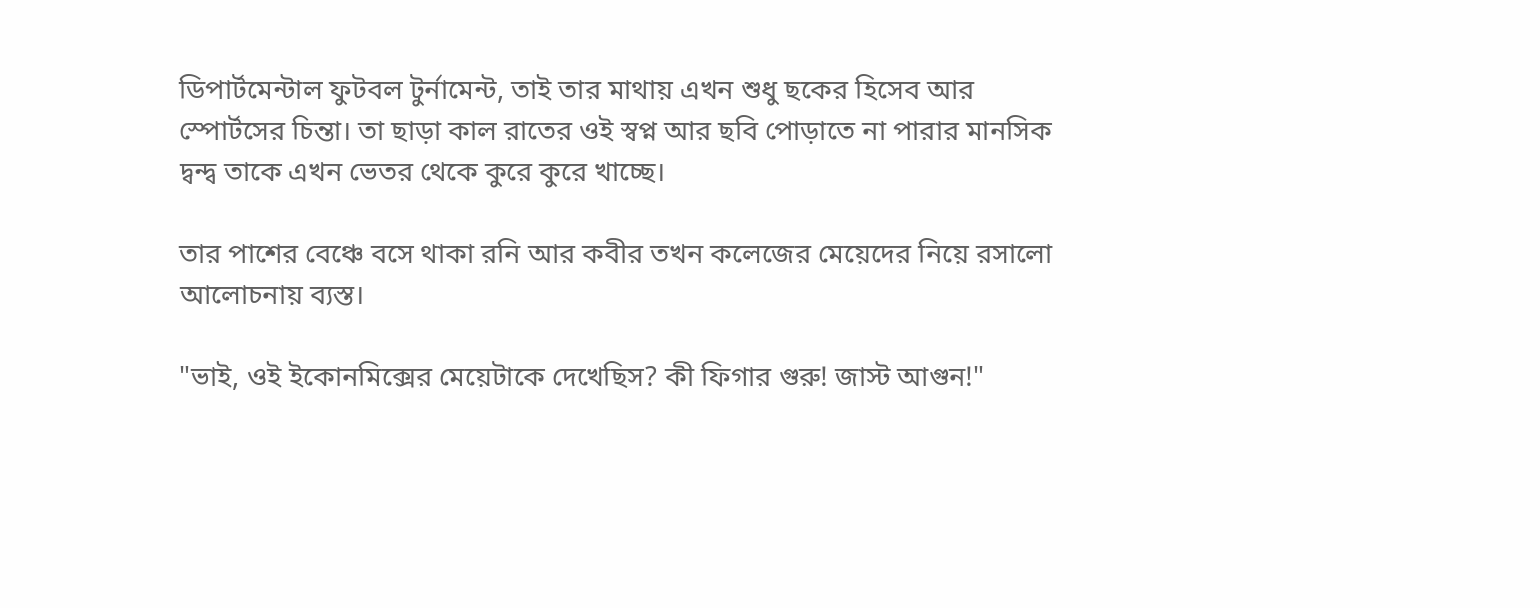ডিপার্টমেন্টাল ফুটবল টুর্নামেন্ট, তাই তার মাথায় এখন শুধু ছকের হিসেব আর স্পোর্টসের চিন্তা। তা ছাড়া কাল রাতের ওই স্বপ্ন আর ছবি পোড়াতে না পারার মানসিক দ্বন্দ্ব তাকে এখন ভেতর থেকে কুরে কুরে খাচ্ছে।

তার পাশের বেঞ্চে বসে থাকা রনি আর কবীর তখন কলেজের মেয়েদের নিয়ে রসালো আলোচনায় ব্যস্ত।

"ভাই, ওই ইকোনমিক্সের মেয়েটাকে দেখেছিস? কী ফিগার গুরু! জাস্ট আগুন!"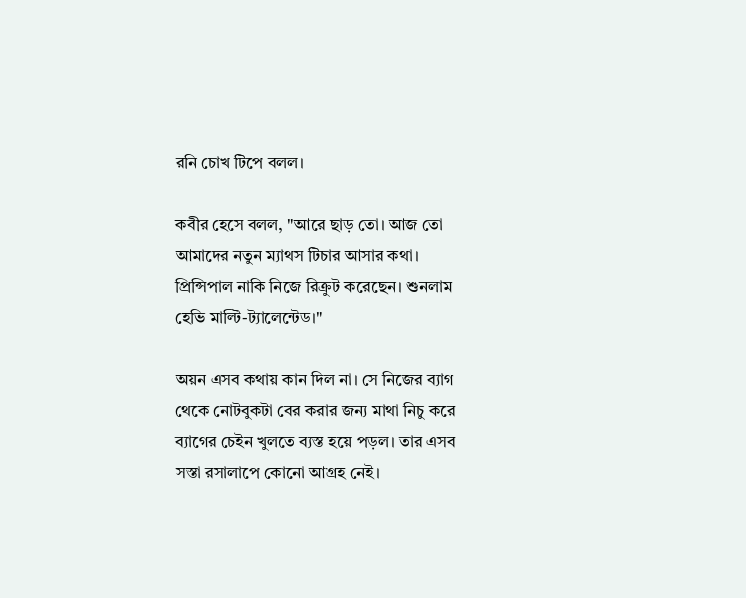রনি চোখ টিপে বলল।

কবীর হেসে বলল, "আরে ছাড় তো। আজ তো আমাদের নতুন ম্যাথস টিচার আসার কথা। প্রিন্সিপাল নাকি নিজে রিক্রুট করেছেন। শুনলাম হেভি মাল্টি-ট্যালেন্টেড।"

অয়ন এসব কথায় কান দিল না। সে নিজের ব্যাগ থেকে নোটবুকটা বের করার জন্য মাথা নিচু করে ব্যাগের চেইন খুলতে ব্যস্ত হয়ে পড়ল। তার এসব সস্তা রসালাপে কোনো আগ্রহ নেই।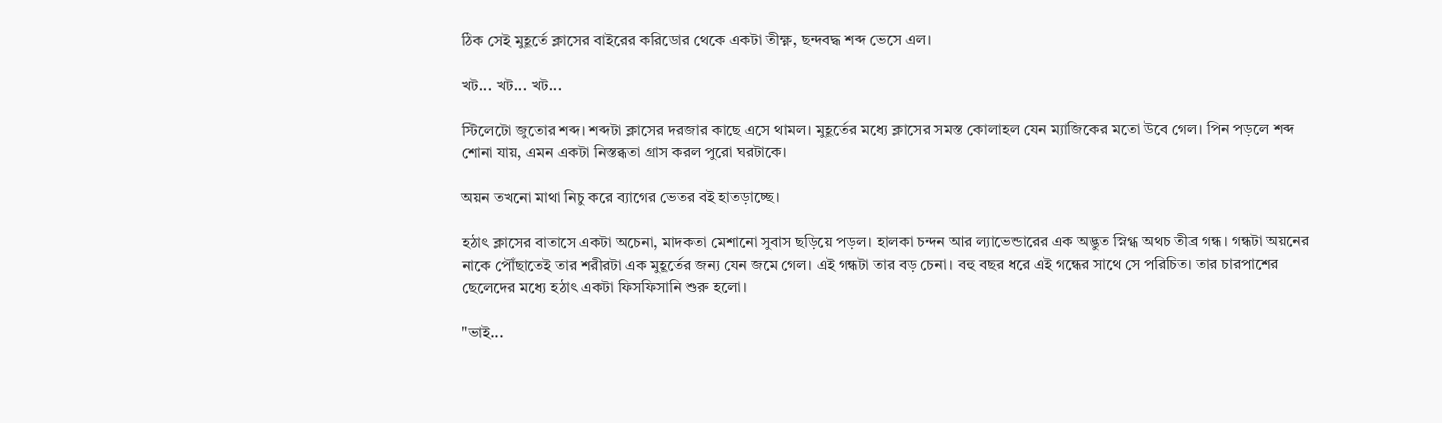ঠিক সেই মুহূর্তে ক্লাসের বাইরের করিডোর থেকে একটা তীক্ষ্ণ, ছন্দবদ্ধ শব্দ ভেসে এল।

খট... খট... খট...

স্টিলেটো জুতোর শব্দ। শব্দটা ক্লাসের দরজার কাছে এসে থামল। মুহূর্তের মধ্যে ক্লাসের সমস্ত কোলাহল যেন ম্যাজিকের মতো উবে গেল। পিন পড়লে শব্দ শোনা যায়, এমন একটা নিস্তব্ধতা গ্রাস করল পুরো ঘরটাকে।

অয়ন তখনো মাথা নিচু করে ব্যাগের ভেতর বই হাতড়াচ্ছে।

হঠাৎ ক্লাসের বাতাসে একটা অচেনা, মাদকতা মেশানো সুবাস ছড়িয়ে পড়ল। হালকা চন্দন আর ল্যাভেন্ডারের এক অদ্ভুত স্নিগ্ধ অথচ তীব্র গন্ধ। গন্ধটা অয়নের নাকে পৌঁছাতেই তার শরীরটা এক মুহূর্তের জন্য যেন জমে গেল। এই গন্ধটা তার বড় চেনা। বহু বছর ধরে এই গন্ধের সাথে সে পরিচিত। তার চারপাশের ছেলেদের মধ্যে হঠাৎ একটা ফিসফিসানি শুরু হলো।

"ভাই...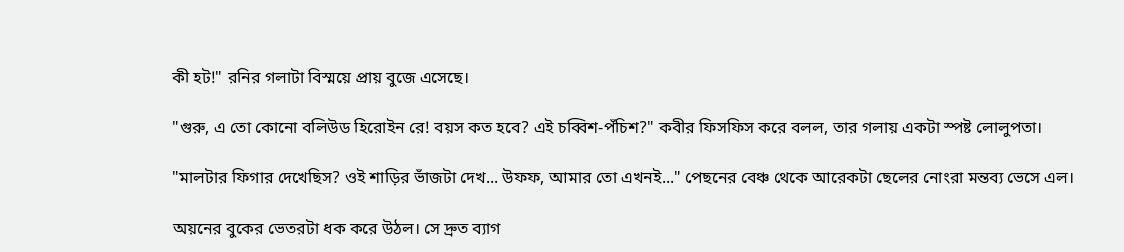কী হট!" রনির গলাটা বিস্ময়ে প্রায় বুজে এসেছে।

"গুরু, এ তো কোনো বলিউড হিরোইন রে! বয়স কত হবে? এই চব্বিশ-পঁচিশ?" কবীর ফিসফিস করে বলল, তার গলায় একটা স্পষ্ট লোলুপতা।

"মালটার ফিগার দেখেছিস? ওই শাড়ির ভাঁজটা দেখ... উফফ, আমার তো এখনই..." পেছনের বেঞ্চ থেকে আরেকটা ছেলের নোংরা মন্তব্য ভেসে এল।

অয়নের বুকের ভেতরটা ধক করে উঠল। সে দ্রুত ব্যাগ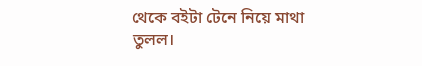থেকে বইটা টেনে নিয়ে মাথা তুলল।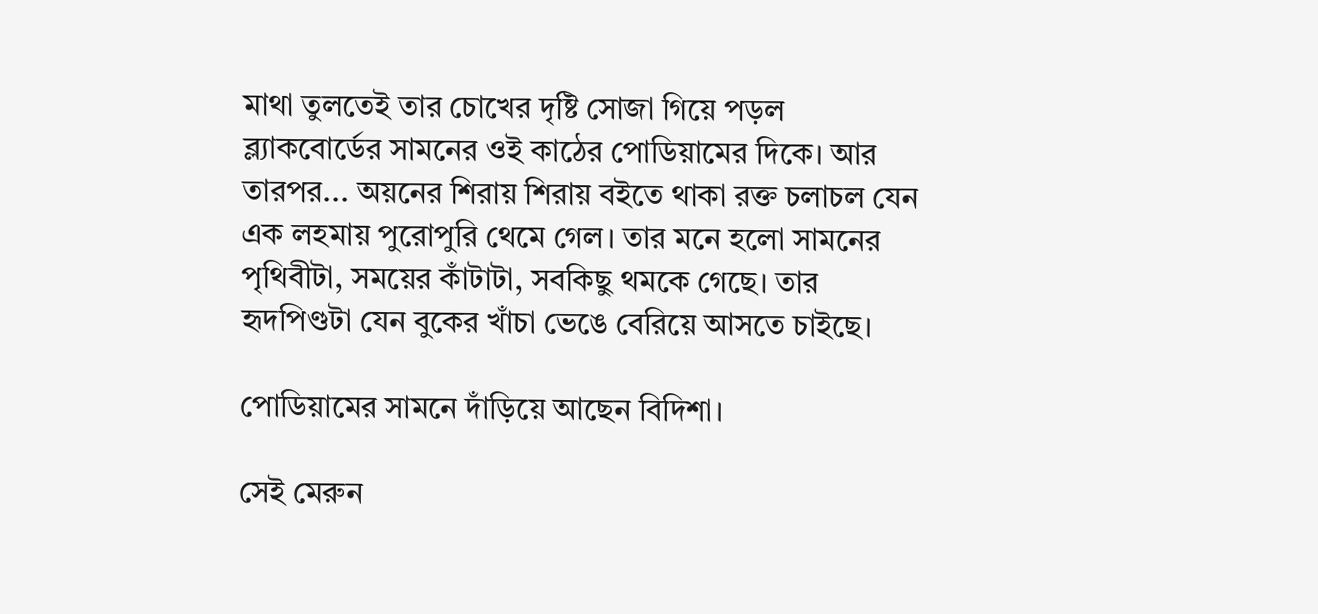মাথা তুলতেই তার চোখের দৃষ্টি সোজা গিয়ে পড়ল ব্ল্যাকবোর্ডের সামনের ওই কাঠের পোডিয়ামের দিকে। আর তারপর... অয়নের শিরায় শিরায় বইতে থাকা রক্ত চলাচল যেন এক লহমায় পুরোপুরি থেমে গেল। তার মনে হলো সামনের পৃথিবীটা, সময়ের কাঁটাটা, সবকিছু থমকে গেছে। তার হৃদপিণ্ডটা যেন বুকের খাঁচা ভেঙে বেরিয়ে আসতে চাইছে।

পোডিয়ামের সামনে দাঁড়িয়ে আছেন বিদিশা।

সেই মেরুন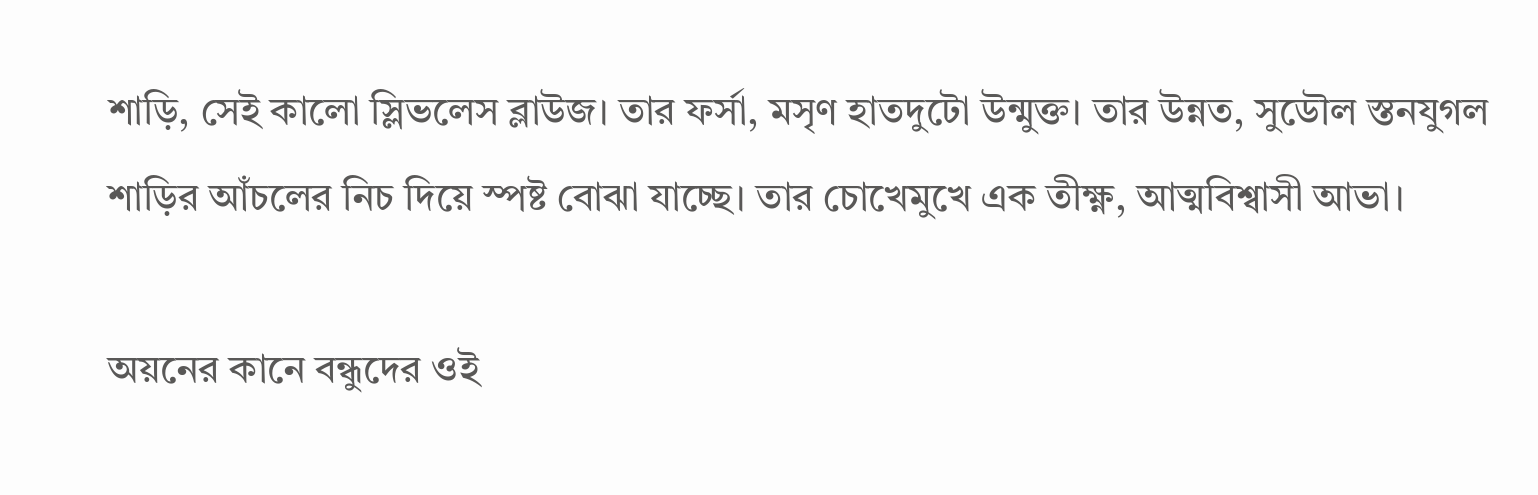শাড়ি, সেই কালো স্লিভলেস ব্লাউজ। তার ফর্সা, মসৃণ হাতদুটো উন্মুক্ত। তার উন্নত, সুডৌল স্তনযুগল শাড়ির আঁচলের নিচ দিয়ে স্পষ্ট বোঝা যাচ্ছে। তার চোখেমুখে এক তীক্ষ্ণ, আত্মবিশ্বাসী আভা।

অয়নের কানে বন্ধুদের ওই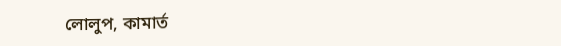লোলুপ, কামার্ত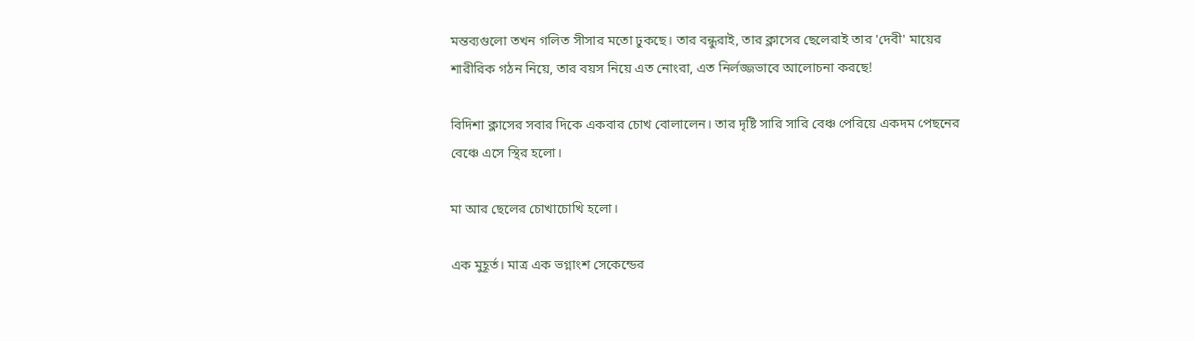মন্তব্যগুলো তখন গলিত সীসার মতো ঢুকছে। তার বন্ধুরাই, তার ক্লাসের ছেলেরাই তার 'দেবী' মায়ের শারীরিক গঠন নিয়ে, তার বয়স নিয়ে এত নোংরা, এত নির্লজ্জভাবে আলোচনা করছে!

বিদিশা ক্লাসের সবার দিকে একবার চোখ বোলালেন। তার দৃষ্টি সারি সারি বেঞ্চ পেরিয়ে একদম পেছনের বেঞ্চে এসে স্থির হলো।

মা আর ছেলের চোখাচোখি হলো।

এক মুহূর্ত। মাত্র এক ভগ্নাংশ সেকেন্ডের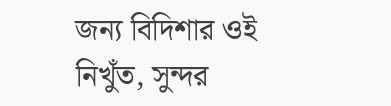জন্য বিদিশার ওই নিখুঁত, সুন্দর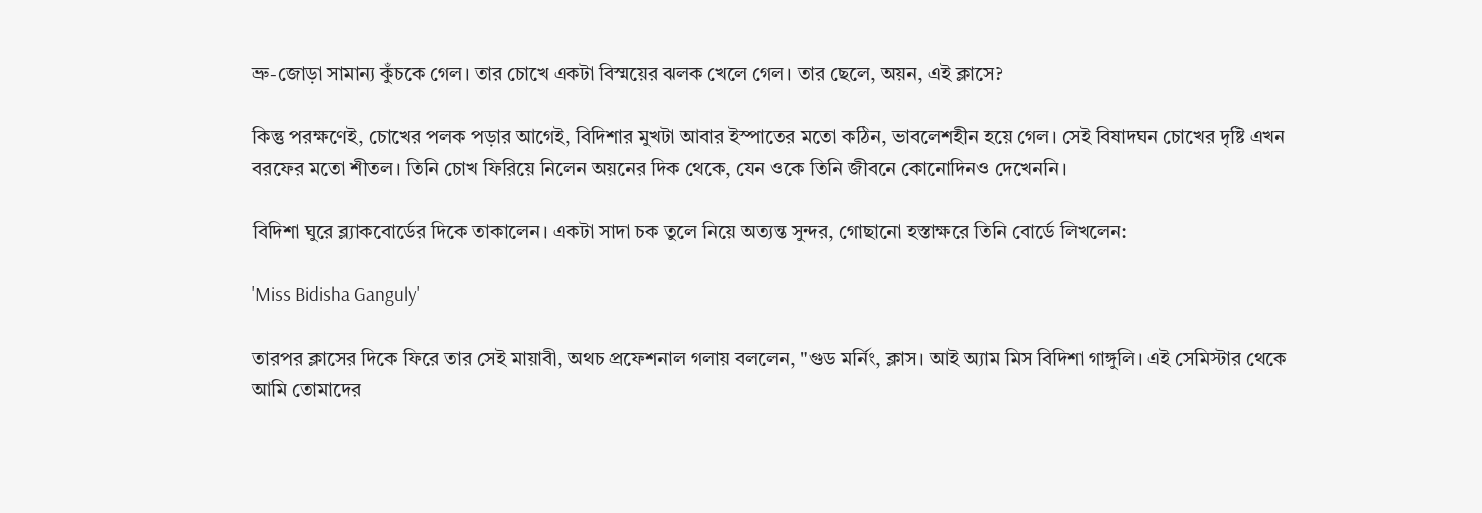ভ্রু-জোড়া সামান্য কুঁচকে গেল। তার চোখে একটা বিস্ময়ের ঝলক খেলে গেল। তার ছেলে, অয়ন, এই ক্লাসে?

কিন্তু পরক্ষণেই, চোখের পলক পড়ার আগেই, বিদিশার মুখটা আবার ইস্পাতের মতো কঠিন, ভাবলেশহীন হয়ে গেল। সেই বিষাদঘন চোখের দৃষ্টি এখন বরফের মতো শীতল। তিনি চোখ ফিরিয়ে নিলেন অয়নের দিক থেকে, যেন ওকে তিনি জীবনে কোনোদিনও দেখেননি।

বিদিশা ঘুরে ব্ল্যাকবোর্ডের দিকে তাকালেন। একটা সাদা চক তুলে নিয়ে অত্যন্ত সুন্দর, গোছানো হস্তাক্ষরে তিনি বোর্ডে লিখলেন:

'Miss Bidisha Ganguly'

তারপর ক্লাসের দিকে ফিরে তার সেই মায়াবী, অথচ প্রফেশনাল গলায় বললেন, "গুড মর্নিং, ক্লাস। আই অ্যাম মিস বিদিশা গাঙ্গুলি। এই সেমিস্টার থেকে আমি তোমাদের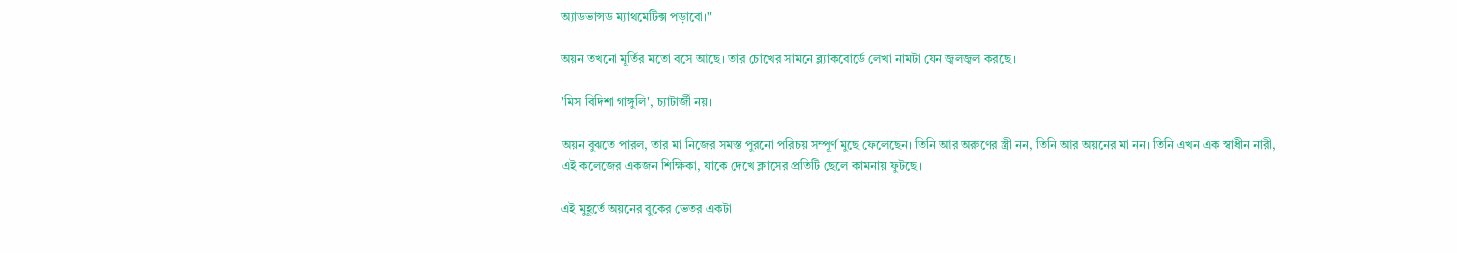অ্যাডভান্সড ম্যাথমেটিক্স পড়াবো।"

অয়ন তখনো মূর্তির মতো বসে আছে। তার চোখের সামনে ব্ল্যাকবোর্ডে লেখা নামটা যেন জ্বলজ্বল করছে।

'মিস বিদিশা গাঙ্গুলি', চ্যাটার্জী নয়।

অয়ন বুঝতে পারল, তার মা নিজের সমস্ত পুরনো পরিচয় সম্পূর্ণ মুছে ফেলেছেন। তিনি আর অরুণের স্ত্রী নন, তিনি আর অয়নের মা নন। তিনি এখন এক স্বাধীন নারী, এই কলেজের একজন শিক্ষিকা, যাকে দেখে ক্লাসের প্রতিটি ছেলে কামনায় ফুটছে।

এই মুহূর্তে অয়নের বুকের ভেতর একটা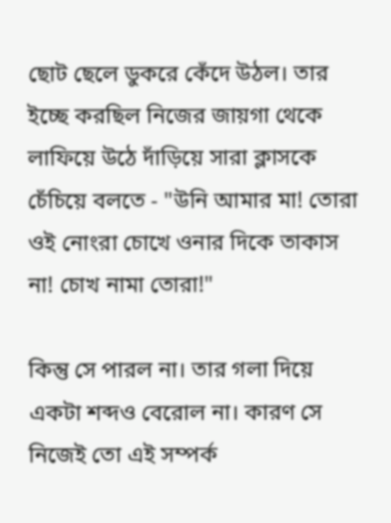ছোট ছেলে ডুকরে কেঁদে উঠল। তার ইচ্ছে করছিল নিজের জায়গা থেকে লাফিয়ে উঠে দাঁড়িয়ে সারা ক্লাসকে চেঁচিয়ে বলতে - "উনি আমার মা! তোরা ওই নোংরা চোখে ওনার দিকে তাকাস না! চোখ নামা তোরা!"

কিন্তু সে পারল না। তার গলা দিয়ে একটা শব্দও বেরোল না। কারণ সে নিজেই তো এই সম্পর্ক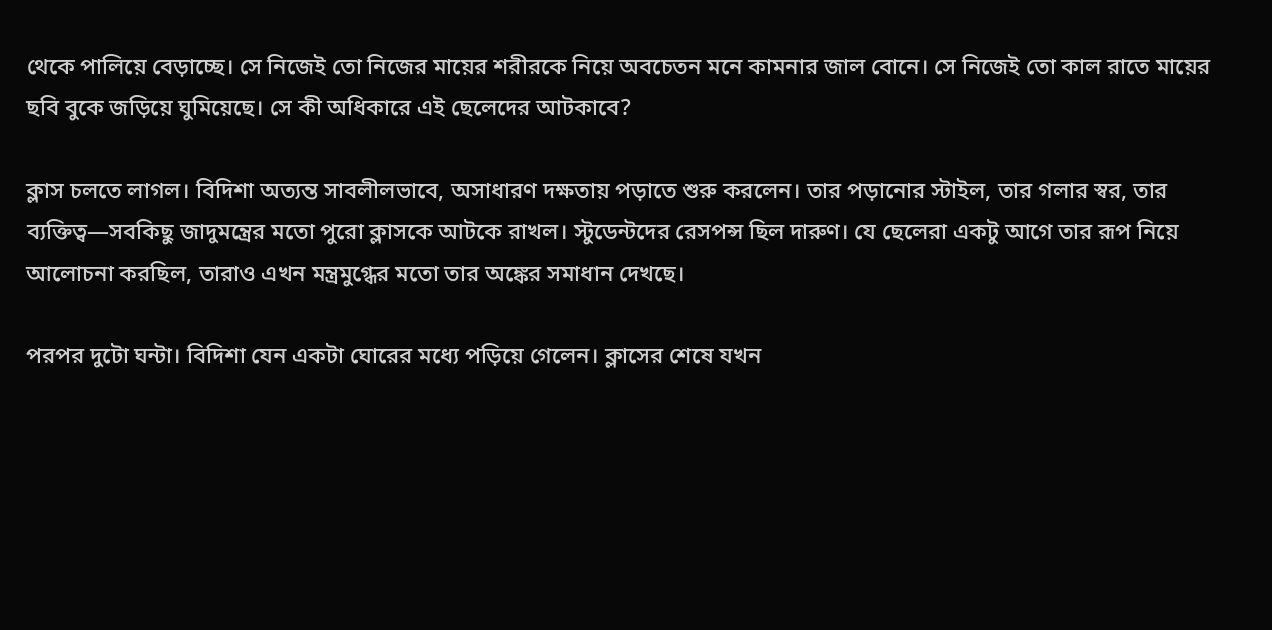থেকে পালিয়ে বেড়াচ্ছে। সে নিজেই তো নিজের মায়ের শরীরকে নিয়ে অবচেতন মনে কামনার জাল বোনে। সে নিজেই তো কাল রাতে মায়ের ছবি বুকে জড়িয়ে ঘুমিয়েছে। সে কী অধিকারে এই ছেলেদের আটকাবে?

ক্লাস চলতে লাগল। বিদিশা অত্যন্ত সাবলীলভাবে, অসাধারণ দক্ষতায় পড়াতে শুরু করলেন। তার পড়ানোর স্টাইল, তার গলার স্বর, তার ব্যক্তিত্ব—সবকিছু জাদুমন্ত্রের মতো পুরো ক্লাসকে আটকে রাখল। স্টুডেন্টদের রেসপন্স ছিল দারুণ। যে ছেলেরা একটু আগে তার রূপ নিয়ে আলোচনা করছিল, তারাও এখন মন্ত্রমুগ্ধের মতো তার অঙ্কের সমাধান দেখছে।

পরপর দুটো ঘন্টা। বিদিশা যেন একটা ঘোরের মধ্যে পড়িয়ে গেলেন। ক্লাসের শেষে যখন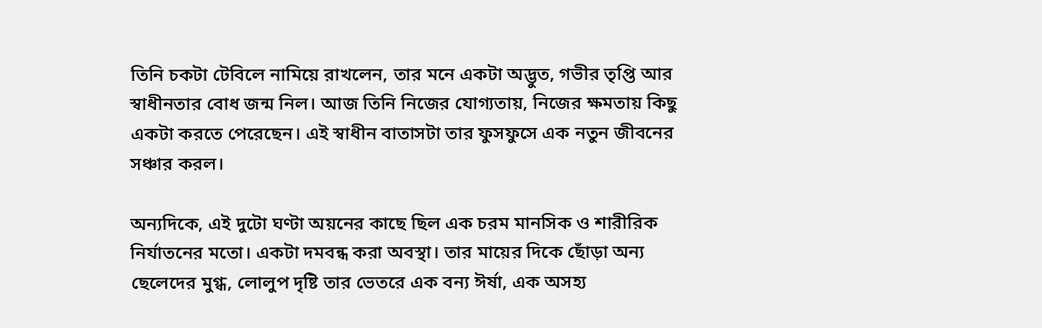তিনি চকটা টেবিলে নামিয়ে রাখলেন, তার মনে একটা অদ্ভুত, গভীর তৃপ্তি আর স্বাধীনতার বোধ জন্ম নিল। আজ তিনি নিজের যোগ্যতায়, নিজের ক্ষমতায় কিছু একটা করতে পেরেছেন। এই স্বাধীন বাতাসটা তার ফুসফুসে এক নতুন জীবনের সঞ্চার করল।

অন্যদিকে, এই দুটো ঘণ্টা অয়নের কাছে ছিল এক চরম মানসিক ও শারীরিক নির্যাতনের মতো। একটা দমবন্ধ করা অবস্থা। তার মায়ের দিকে ছোঁড়া অন্য ছেলেদের মুগ্ধ, লোলুপ দৃষ্টি তার ভেতরে এক বন্য ঈর্ষা, এক অসহ্য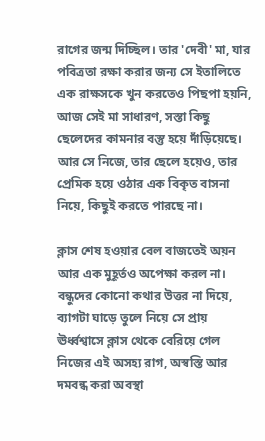রাগের জন্ম দিচ্ছিল। তার 'দেবী' মা, যার পবিত্রতা রক্ষা করার জন্য সে ইতালিতে এক রাক্ষসকে খুন করতেও পিছপা হয়নি, আজ সেই মা সাধারণ, সস্তা কিছু ছেলেদের কামনার বস্তু হয়ে দাঁড়িয়েছে। আর সে নিজে, তার ছেলে হয়েও, তার প্রেমিক হয়ে ওঠার এক বিকৃত বাসনা নিয়ে, কিছুই করতে পারছে না।

ক্লাস শেষ হওয়ার বেল বাজতেই অয়ন আর এক মুহূর্তও অপেক্ষা করল না। বন্ধুদের কোনো কথার উত্তর না দিয়ে, ব্যাগটা ঘাড়ে তুলে নিয়ে সে প্রায় ঊর্ধ্বশ্বাসে ক্লাস থেকে বেরিয়ে গেল নিজের এই অসহ্য রাগ, অস্বস্তি আর দমবন্ধ করা অবস্থা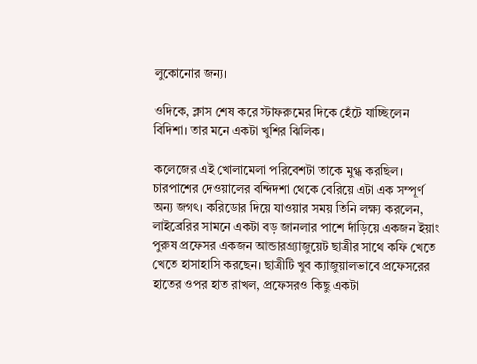লুকোনোর জন্য।

ওদিকে, ক্লাস শেষ করে স্টাফরুমের দিকে হেঁটে যাচ্ছিলেন বিদিশা। তার মনে একটা খুশির ঝিলিক।

কলেজের এই খোলামেলা পরিবেশটা তাকে মুগ্ধ করছিল। চারপাশের দেওয়ালের বন্দিদশা থেকে বেরিয়ে এটা এক সম্পূর্ণ অন্য জগৎ। করিডোর দিয়ে যাওয়ার সময় তিনি লক্ষ্য করলেন, লাইব্রেরির সামনে একটা বড় জানলার পাশে দাঁড়িয়ে একজন ইয়াং পুরুষ প্রফেসর একজন আন্ডারগ্র্যাজুয়েট ছাত্রীর সাথে কফি খেতে খেতে হাসাহাসি করছেন। ছাত্রীটি খুব ক্যাজুয়ালভাবে প্রফেসরের হাতের ওপর হাত রাখল, প্রফেসরও কিছু একটা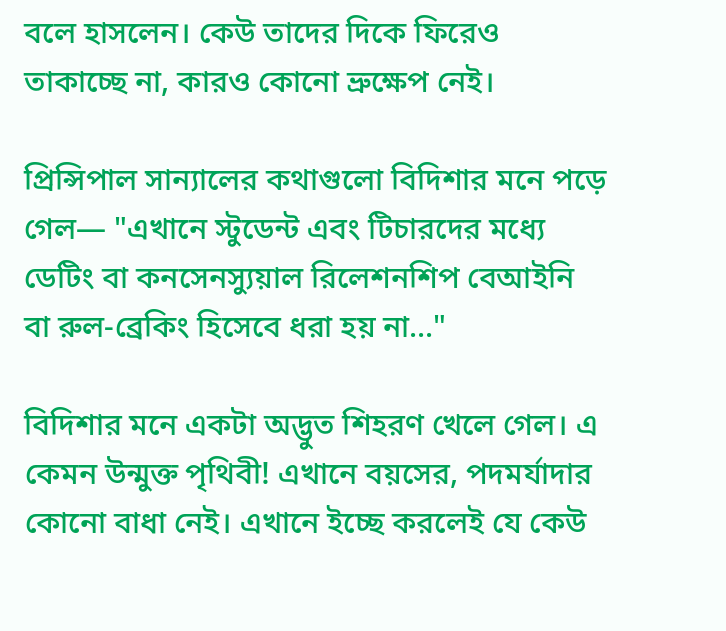বলে হাসলেন। কেউ তাদের দিকে ফিরেও তাকাচ্ছে না, কারও কোনো ভ্রুক্ষেপ নেই।

প্রিন্সিপাল সান্যালের কথাগুলো বিদিশার মনে পড়ে গেল— "এখানে স্টুডেন্ট এবং টিচারদের মধ্যে ডেটিং বা কনসেনস্যুয়াল রিলেশনশিপ বেআইনি বা রুল-ব্রেকিং হিসেবে ধরা হয় না..."

বিদিশার মনে একটা অদ্ভুত শিহরণ খেলে গেল। এ কেমন উন্মুক্ত পৃথিবী! এখানে বয়সের, পদমর্যাদার কোনো বাধা নেই। এখানে ইচ্ছে করলেই যে কেউ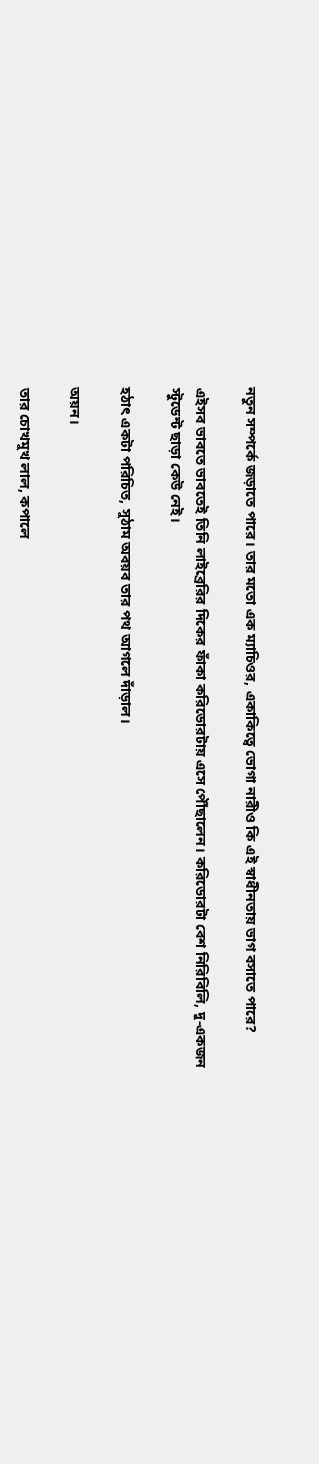নতুন সম্পর্কে জড়াতে পারে। তার মতো এক ম্যাচিওর, একাকিত্বে ভোগা নারীও কি এই স্বাধীনতায় ভাগ বসাতে পারে?

এইসব ভাবতে ভাবতেই তিনি লাইব্রেরির দিকের ফাঁকা করিডোরটায় এসে পৌঁছালেন। করিডোরটা বেশ নিরিবিলি, দু-একজন স্টুডেন্ট ছাড়া কেউ নেই।

হঠাৎ একটা পরিচিত, সুঠাম অবয়ব তার পথ আগলে দাঁড়াল।

অয়ন।

তার চোখমুখ লাল, কপালে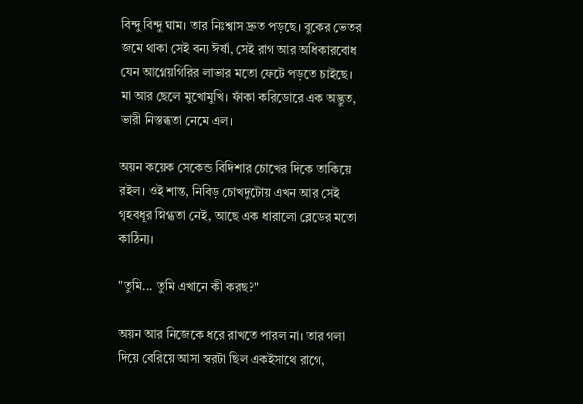বিন্দু বিন্দু ঘাম। তার নিঃশ্বাস দ্রুত পড়ছে। বুকের ভেতর জমে থাকা সেই বন্য ঈর্ষা, সেই রাগ আর অধিকারবোধ যেন আগ্নেয়গিরির লাভার মতো ফেটে পড়তে চাইছে।
মা আর ছেলে মুখোমুখি। ফাঁকা করিডোরে এক অদ্ভুত, ভারী নিস্তব্ধতা নেমে এল।

অয়ন কয়েক সেকেন্ড বিদিশার চোখের দিকে তাকিয়ে রইল। ওই শান্ত, নিবিড় চোখদুটোয় এখন আর সেই গৃহবধূর স্নিগ্ধতা নেই, আছে এক ধারালো ব্লেডের মতো কাঠিন্য।

"তুমি... তুমি এখানে কী করছ?"

অয়ন আর নিজেকে ধরে রাখতে পারল না। তার গলা দিয়ে বেরিয়ে আসা স্বরটা ছিল একইসাথে রাগে,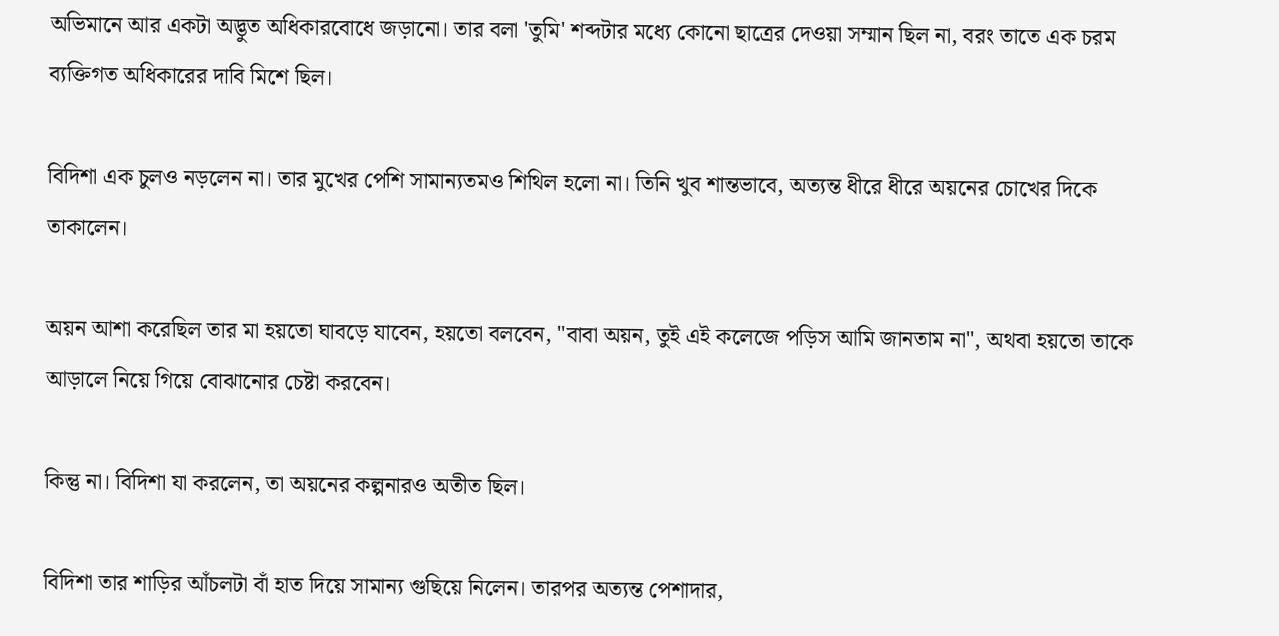অভিমানে আর একটা অদ্ভুত অধিকারবোধে জড়ানো। তার বলা 'তুমি' শব্দটার মধ্যে কোনো ছাত্রের দেওয়া সম্মান ছিল না, বরং তাতে এক চরম ব্যক্তিগত অধিকারের দাবি মিশে ছিল।

বিদিশা এক চুলও নড়লেন না। তার মুখের পেশি সামান্যতমও শিথিল হলো না। তিনি খুব শান্তভাবে, অত্যন্ত ধীরে ধীরে অয়নের চোখের দিকে তাকালেন।

অয়ন আশা করেছিল তার মা হয়তো ঘাবড়ে যাবেন, হয়তো বলবেন, "বাবা অয়ন, তুই এই কলেজে পড়িস আমি জানতাম না", অথবা হয়তো তাকে আড়ালে নিয়ে গিয়ে বোঝানোর চেষ্টা করবেন।

কিন্তু না। বিদিশা যা করলেন, তা অয়নের কল্পনারও অতীত ছিল।

বিদিশা তার শাড়ির আঁচলটা বাঁ হাত দিয়ে সামান্য গুছিয়ে নিলেন। তারপর অত্যন্ত পেশাদার,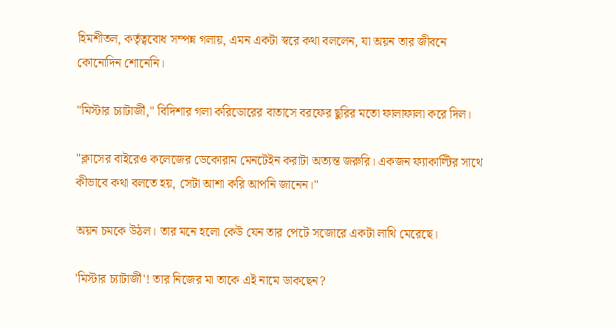হিমশীতল, কর্তৃত্ববোধ সম্পন্ন গলায়, এমন একটা স্বরে কথা বললেন, যা অয়ন তার জীবনে কোনোদিন শোনেনি।

"মিস্টার চ্যাটার্জী," বিদিশার গলা করিডোরের বাতাসে বরফের ছুরির মতো ফালাফালা করে দিল।

"ক্লাসের বাইরেও কলেজের ডেকোরাম মেনটেইন করাটা অত্যন্ত জরুরি। একজন ফ্যাকাল্টির সাথে কীভাবে কথা বলতে হয়, সেটা আশা করি আপনি জানেন।"

অয়ন চমকে উঠল। তার মনে হলো কেউ যেন তার পেটে সজোরে একটা লাথি মেরেছে।

'মিস্টার চ্যাটার্জী'! তার নিজের মা তাকে এই নামে ডাকছেন?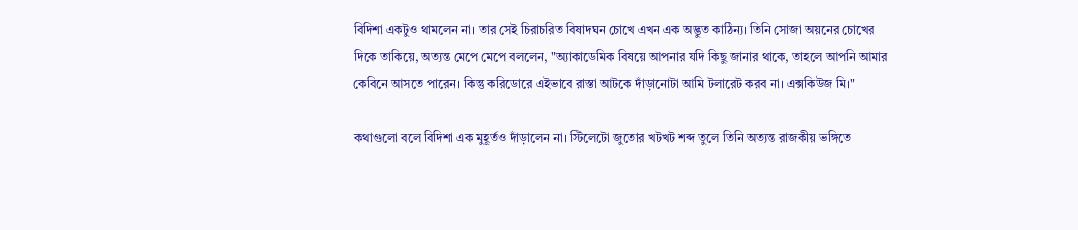বিদিশা একটুও থামলেন না। তার সেই চিরাচরিত বিষাদঘন চোখে এখন এক অদ্ভুত কাঠিন্য। তিনি সোজা অয়নের চোখের দিকে তাকিয়ে, অত্যন্ত মেপে মেপে বললেন, "অ্যাকাডেমিক বিষয়ে আপনার যদি কিছু জানার থাকে, তাহলে আপনি আমার কেবিনে আসতে পারেন। কিন্তু করিডোরে এইভাবে রাস্তা আটকে দাঁড়ানোটা আমি টলারেট করব না। এক্সকিউজ মি।"

কথাগুলো বলে বিদিশা এক মুহূর্তও দাঁড়ালেন না। স্টিলেটো জুতোর খটখট শব্দ তুলে তিনি অত্যন্ত রাজকীয় ভঙ্গিতে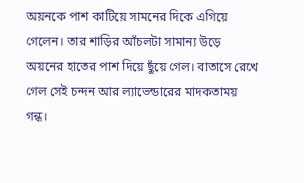অয়নকে পাশ কাটিয়ে সামনের দিকে এগিয়ে গেলেন। তার শাড়ির আঁচলটা সামান্য উড়ে অয়নের হাতের পাশ দিয়ে ছুঁয়ে গেল। বাতাসে রেখে গেল সেই চন্দন আর ল্যাভেন্ডারের মাদকতাময় গন্ধ।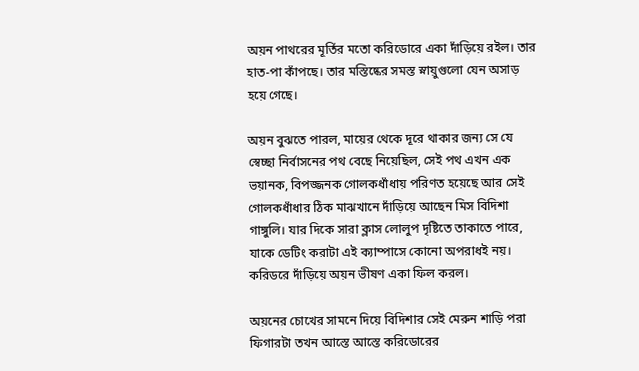অয়ন পাথরের মূর্তির মতো করিডোরে একা দাঁড়িয়ে রইল। তার হাত-পা কাঁপছে। তার মস্তিষ্কের সমস্ত স্নায়ুগুলো যেন অসাড় হয়ে গেছে।

অয়ন বুঝতে পারল, মায়ের থেকে দূরে থাকার জন্য সে যে স্বেচ্ছা নির্বাসনের পথ বেছে নিয়েছিল, সেই পথ এখন এক ভয়ানক, বিপজ্জনক গোলকধাঁধায় পরিণত হয়েছে আর সেই গোলকধাঁধার ঠিক মাঝখানে দাঁড়িয়ে আছেন মিস বিদিশা গাঙ্গুলি। যার দিকে সারা ক্লাস লোলুপ দৃষ্টিতে তাকাতে পারে, যাকে ডেটিং করাটা এই ক্যাম্পাসে কোনো অপরাধই নয়। করিডরে দাঁড়িয়ে অয়ন ভীষণ একা ফিল করল।

অয়নের চোখের সামনে দিয়ে বিদিশার সেই মেরুন শাড়ি পরা ফিগারটা তখন আস্তে আস্তে করিডোরের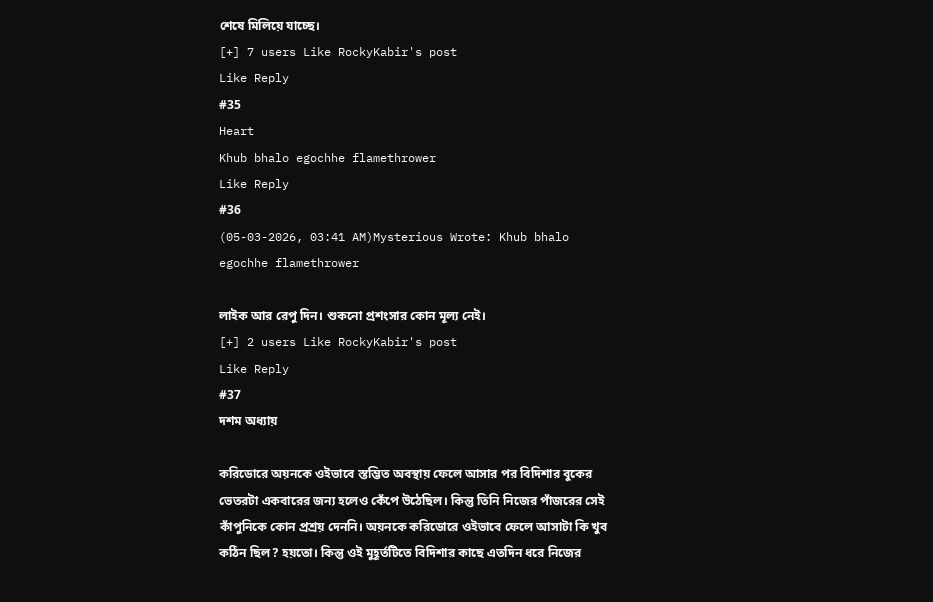শেষে মিলিয়ে যাচ্ছে।
[+] 7 users Like RockyKabir's post
Like Reply
#35
Heart
Khub bhalo egochhe flamethrower
Like Reply
#36
(05-03-2026, 03:41 AM)Mysterious Wrote: Khub bhalo egochhe flamethrower

লাইক আর রেপু দিন। শুকনো প্রশংসার কোন মূল্য নেই।
[+] 2 users Like RockyKabir's post
Like Reply
#37
দশম অধ্যায়

করিডোরে অয়নকে ওইভাবে স্তম্ভিত অবস্থায় ফেলে আসার পর বিদিশার বুকের ভেতরটা একবারের জন্য হলেও কেঁপে উঠেছিল। কিন্তু তিনি নিজের পাঁজরের সেই কাঁপুনিকে কোন প্রশ্রয় দেননি। অয়নকে করিডোরে ওইভাবে ফেলে আসাটা কি খুব কঠিন ছিল? হয়তো। কিন্তু ওই মুহূর্তটিতে বিদিশার কাছে এতদিন ধরে নিজের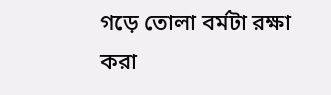গড়ে তোলা বর্মটা রক্ষা করা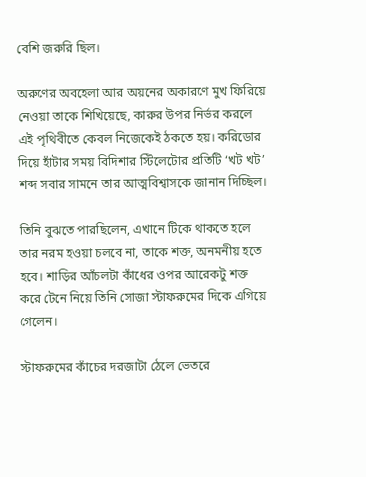বেশি জরুরি ছিল।

অরুণের অবহেলা আর অয়নের অকারণে মুখ ফিরিয়ে নেওয়া তাকে শিখিয়েছে, কারুর উপর নির্ভর করলে এই পৃথিবীতে কেবল নিজেকেই ঠকতে হয়। করিডোর দিয়ে হাঁটার সময় বিদিশার স্টিলেটোর প্রতিটি ‘খট খট’ শব্দ সবার সামনে তার আত্মবিশ্বাসকে জানান দিচ্ছিল।

তিনি বুঝতে পারছিলেন, এখানে টিকে থাকতে হলে তার নরম হওয়া চলবে না, তাকে শক্ত, অনমনীয় হতে হবে। শাড়ির আঁচলটা কাঁধের ওপর আরেকটু শক্ত করে টেনে নিয়ে তিনি সোজা স্টাফরুমের দিকে এগিয়ে গেলেন।

স্টাফরুমের কাঁচের দরজাটা ঠেলে ভেতরে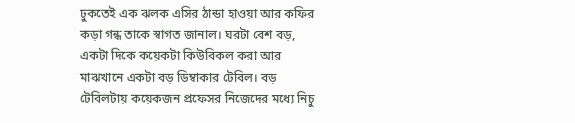ঢুকতেই এক ঝলক এসির ঠান্ডা হাওয়া আর কফির কড়া গন্ধ তাকে স্বাগত জানাল। ঘরটা বেশ বড়, একটা দিকে কয়েকটা কিউবিকল করা আর মাঝখানে একটা বড় ডিম্বাকার টেবিল। বড় টেবিলটায় কয়েকজন প্রফেসর নিজেদের মধ্যে নিচু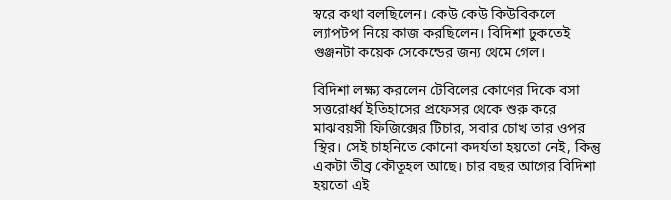স্বরে কথা বলছিলেন। কেউ কেউ কিউবিকলে ল্যাপটপ নিয়ে কাজ করছিলেন। বিদিশা ঢুকতেই গুঞ্জনটা কয়েক সেকেন্ডের জন্য থেমে গেল।

বিদিশা লক্ষ্য করলেন টেবিলের কোণের দিকে বসা সত্তরোর্ধ্ব ইতিহাসের প্রফেসর থেকে শুরু করে মাঝবয়সী ফিজিক্সের টিচার, সবার চোখ তার ওপর স্থির। সেই চাহনিতে কোনো কদর্যতা হয়তো নেই, কিন্তু একটা তীব্র কৌতূহল আছে। চার বছর আগের বিদিশা হয়তো এই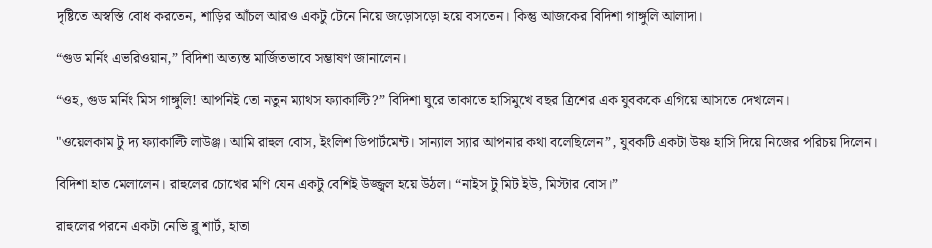দৃষ্টিতে অস্বস্তি বোধ করতেন, শাড়ির আঁচল আরও একটু টেনে নিয়ে জড়োসড়ো হয়ে বসতেন। কিন্তু আজকের বিদিশা গাঙ্গুলি আলাদা।

“গুড মর্নিং এভরিওয়ান,” বিদিশা অত্যন্ত মার্জিতভাবে সম্ভাষণ জানালেন।

“ওহ, গুড মর্নিং মিস গাঙ্গুলি! আপনিই তো নতুন ম্যাথস ফ্যাকাল্টি?” বিদিশা ঘুরে তাকাতে হাসিমুখে বছর ত্রিশের এক যুবককে এগিয়ে আসতে দেখলেন।

"ওয়েলকাম টু দ্য ফ্যাকাল্টি লাউঞ্জ। আমি রাহুল বোস, ইংলিশ ডিপার্টমেন্ট। সান্যাল স্যার আপনার কথা বলেছিলেন”, যুবকটি একটা উষ্ণ হাসি দিয়ে নিজের পরিচয় দিলেন।

বিদিশা হাত মেলালেন। রাহুলের চোখের মণি যেন একটু বেশিই উজ্জ্বল হয়ে উঠল। “নাইস টু মিট ইউ, মিস্টার বোস।”

রাহুলের পরনে একটা নেভি ব্লু শার্ট, হাতা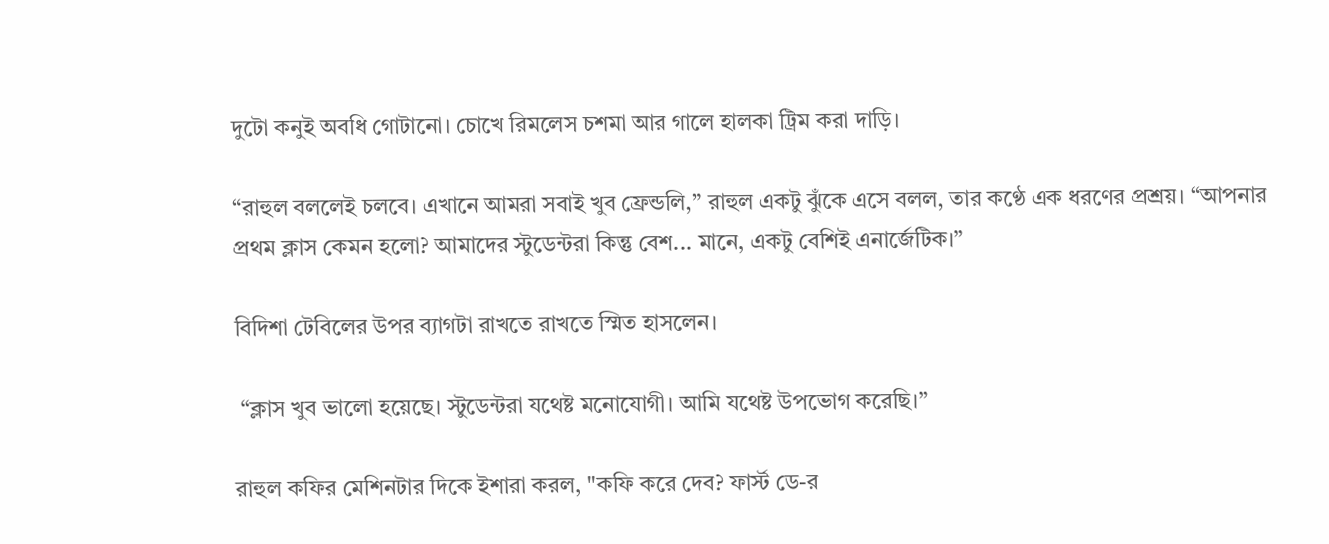দুটো কনুই অবধি গোটানো। চোখে রিমলেস চশমা আর গালে হালকা ট্রিম করা দাড়ি।

“রাহুল বললেই চলবে। এখানে আমরা সবাই খুব ফ্রেন্ডলি,” রাহুল একটু ঝুঁকে এসে বলল, তার কণ্ঠে এক ধরণের প্রশ্রয়। “আপনার প্রথম ক্লাস কেমন হলো? আমাদের স্টুডেন্টরা কিন্তু বেশ... মানে, একটু বেশিই এনার্জেটিক।”

বিদিশা টেবিলের উপর ব্যাগটা রাখতে রাখতে স্মিত হাসলেন।

 “ক্লাস খুব ভালো হয়েছে। স্টুডেন্টরা যথেষ্ট মনোযোগী। আমি যথেষ্ট উপভোগ করেছি।”

রাহুল কফির মেশিনটার দিকে ইশারা করল, "কফি করে দেব? ফার্স্ট ডে-র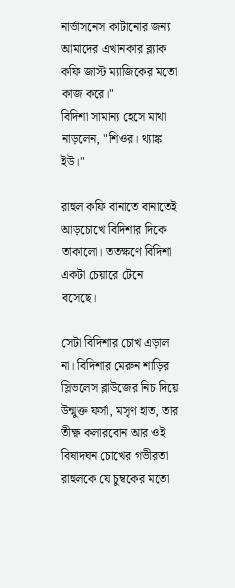নার্ভাসনেস কাটানোর জন্য আমাদের এখানকার ব্ল্যাক কফি জাস্ট ম্যাজিকের মতো কাজ করে।"
বিদিশা সামান্য হেসে মাথা নাড়লেন, "শিওর। থ্যাঙ্ক ইউ।"

রাহুল কফি বানাতে বানাতেই আড়চোখে বিদিশার দিকে তাকালো। ততক্ষণে বিদিশা একটা চেয়ারে টেনে বসেছে।

সেটা বিদিশার চোখ এড়াল না। বিদিশার মেরুন শাড়ির স্লিভলেস ব্লাউজের নিচ দিয়ে উন্মুক্ত ফর্সা, মসৃণ হাত, তার তীক্ষ্ণ কলারবোন আর ওই বিষাদঘন চোখের গভীরতা রাহুলকে যে চুম্বকের মতো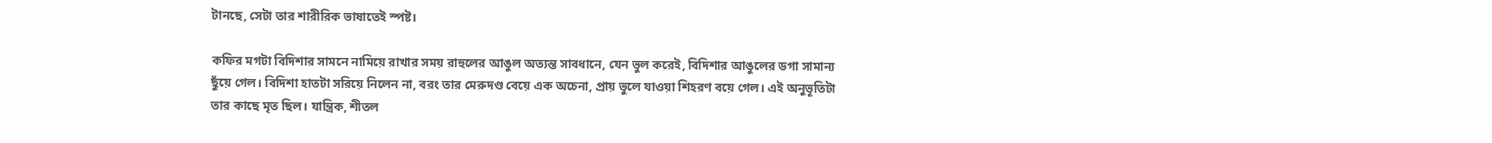টানছে, সেটা তার শারীরিক ভাষাতেই স্পষ্ট।

কফির মগটা বিদিশার সামনে নামিয়ে রাখার সময় রাহুলের আঙুল অত্যন্ত সাবধানে, যেন ভুল করেই, বিদিশার আঙুলের ডগা সামান্য ছুঁয়ে গেল। বিদিশা হাতটা সরিয়ে নিলেন না, বরং তার মেরুদণ্ড বেয়ে এক অচেনা, প্রায় ভুলে যাওয়া শিহরণ বয়ে গেল। এই অনুভূতিটা তার কাছে মৃত ছিল। যান্ত্রিক, শীতল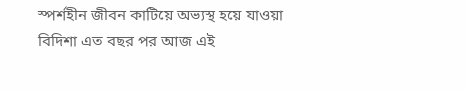স্পর্শহীন জীবন কাটিয়ে অভ্যস্থ হয়ে যাওয়া বিদিশা এত বছর পর আজ এই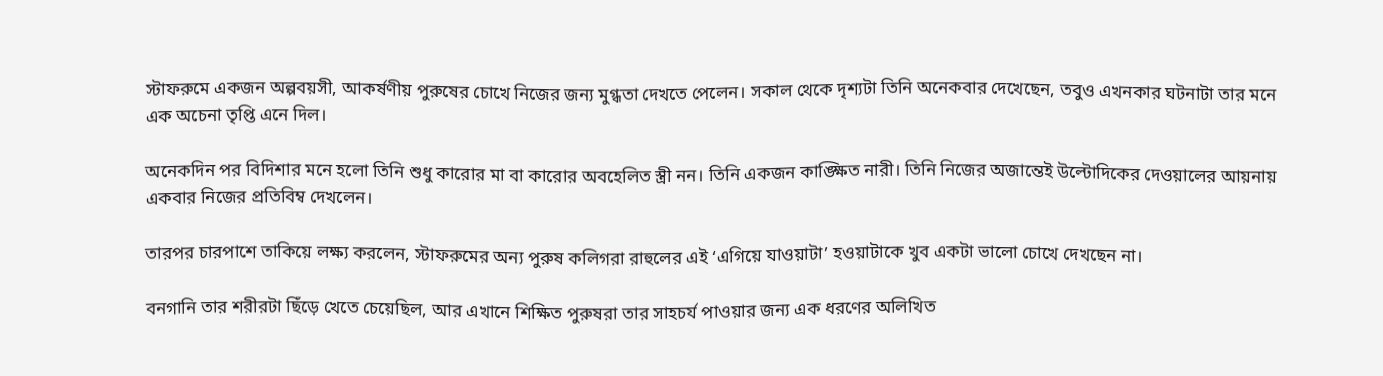স্টাফরুমে একজন অল্পবয়সী, আকর্ষণীয় পুরুষের চোখে নিজের জন্য মুগ্ধতা দেখতে পেলেন। সকাল থেকে দৃশ্যটা তিনি অনেকবার দেখেছেন, তবুও এখনকার ঘটনাটা তার মনে এক অচেনা তৃপ্তি এনে দিল।

অনেকদিন পর বিদিশার মনে হলো তিনি শুধু কারোর মা বা কারোর অবহেলিত স্ত্রী নন। তিনি একজন কাঙ্ক্ষিত নারী। তিনি নিজের অজান্তেই উল্টোদিকের দেওয়ালের আয়নায় একবার নিজের প্রতিবিম্ব দেখলেন।

তারপর চারপাশে তাকিয়ে লক্ষ্য করলেন, স্টাফরুমের অন্য পুরুষ কলিগরা রাহুলের এই ‘এগিয়ে যাওয়াটা’ হওয়াটাকে খুব একটা ভালো চোখে দেখছেন না।

বনগানি তার শরীরটা ছিঁড়ে খেতে চেয়েছিল, আর এখানে শিক্ষিত পুরুষরা তার সাহচর্য পাওয়ার জন্য এক ধরণের অলিখিত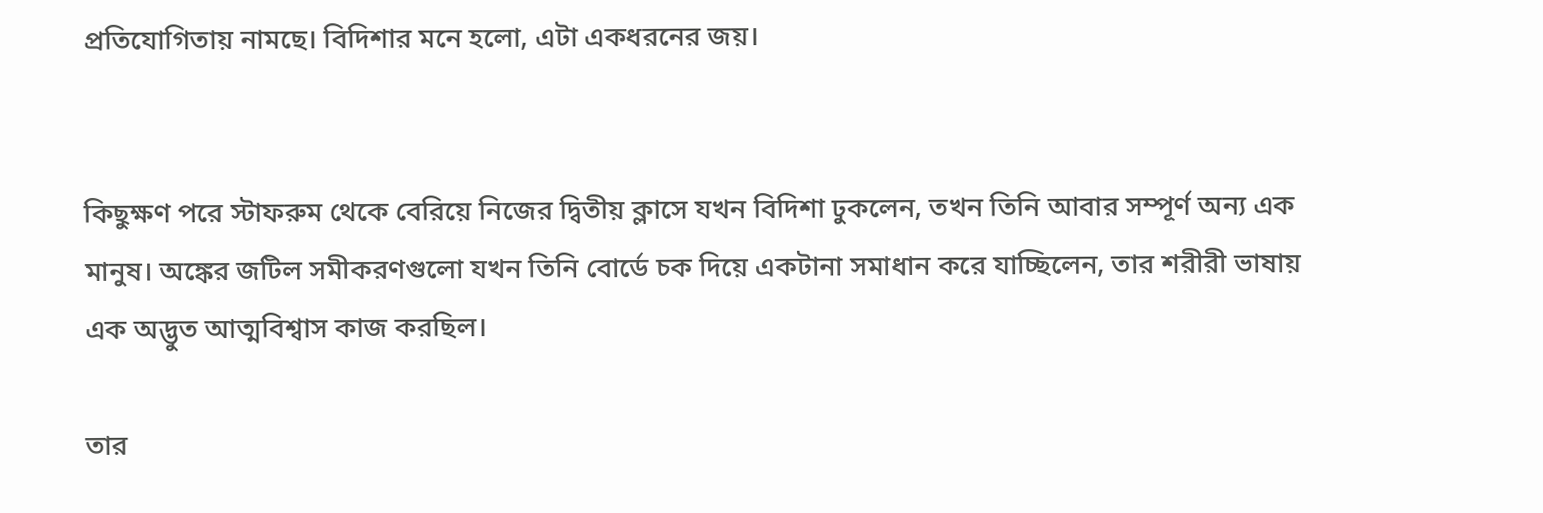প্রতিযোগিতায় নামছে। বিদিশার মনে হলো, এটা একধরনের জয়।


কিছুক্ষণ পরে স্টাফরুম থেকে বেরিয়ে নিজের দ্বিতীয় ক্লাসে যখন বিদিশা ঢুকলেন, তখন তিনি আবার সম্পূর্ণ অন্য এক মানুষ। অঙ্কের জটিল সমীকরণগুলো যখন তিনি বোর্ডে চক দিয়ে একটানা সমাধান করে যাচ্ছিলেন, তার শরীরী ভাষায় এক অদ্ভুত আত্মবিশ্বাস কাজ করছিল।

তার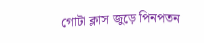গোটা ক্লাস জুড়ে পিনপতন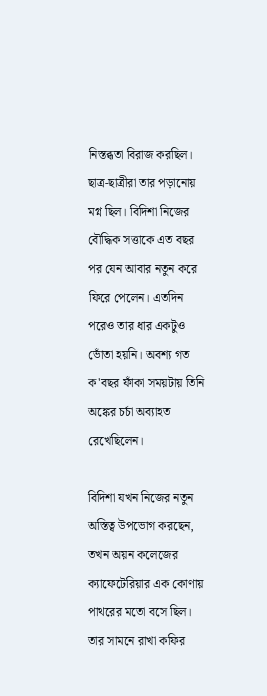নিস্তব্ধতা বিরাজ করছিল। ছাত্র-ছাত্রীরা তার পড়ানোয় মগ্ন ছিল। বিদিশা নিজের বৌদ্ধিক সত্তাকে এত বছর পর যেন আবার নতুন করে ফিরে পেলেন। এতদিন পরেও তার ধার একটুও ভোঁতা হয়নি। অবশ্য গত ক'বছর ফাঁকা সময়টায় তিনি অঙ্কের চর্চা অব্যাহত রেখেছিলেন।

বিদিশা যখন নিজের নতুন অস্তিত্ব উপভোগ করছেন, তখন অয়ন কলেজের ক্যাফেটেরিয়ার এক কোণায় পাথরের মতো বসে ছিল। তার সামনে রাখা কফির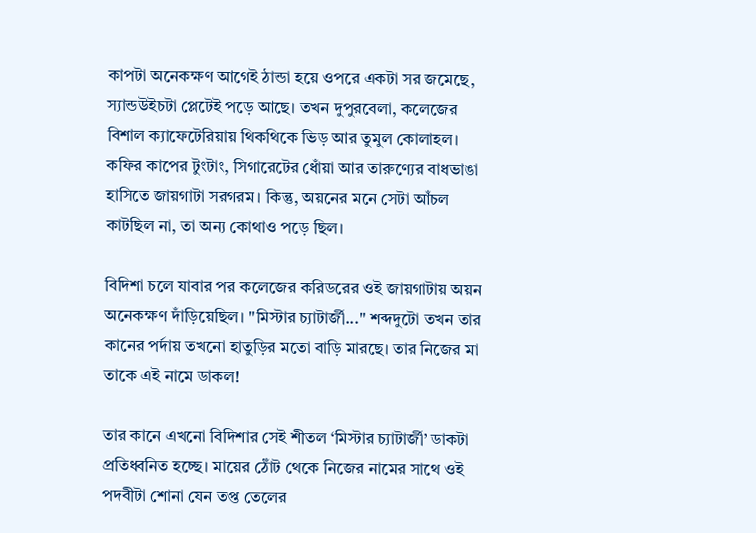কাপটা অনেকক্ষণ আগেই ঠান্ডা হয়ে ওপরে একটা সর জমেছে, স্যান্ডউইচটা প্লেটেই পড়ে আছে। তখন দুপুরবেলা, কলেজের বিশাল ক্যাফেটেরিয়ায় থিকথিকে ভিড় আর তুমুল কোলাহল। কফির কাপের টুংটাং, সিগারেটের ধোঁয়া আর তারুণ্যের বাধভাঙা হাসিতে জায়গাটা সরগরম। কিন্তু, অয়নের মনে সেটা আঁচল কাটছিল না, তা অন্য কোথাও পড়ে ছিল।

বিদিশা চলে যাবার পর কলেজের করিডরের ওই জায়গাটায় অয়ন অনেকক্ষণ দাঁড়িয়েছিল। "মিস্টার চ্যাটার্জী..." শব্দদুটো তখন তার কানের পর্দায় তখনো হাতুড়ির মতো বাড়ি মারছে। তার নিজের মা তাকে এই নামে ডাকল!

তার কানে এখনো বিদিশার সেই শীতল ‘মিস্টার চ্যাটার্জী’ ডাকটা প্রতিধ্বনিত হচ্ছে। মায়ের ঠোঁট থেকে নিজের নামের সাথে ওই পদবীটা শোনা যেন তপ্ত তেলের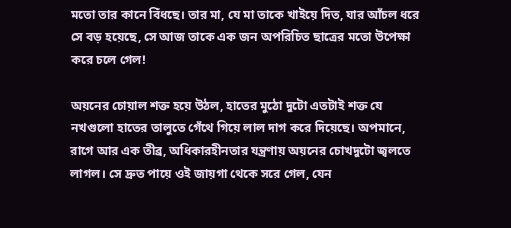মতো তার কানে বিঁধছে। তার মা, যে মা তাকে খাইয়ে দিত, যার আঁচল ধরে সে বড় হয়েছে, সে আজ তাকে এক জন অপরিচিত ছাত্রের মতো উপেক্ষা করে চলে গেল!

অয়নের চোয়াল শক্ত হয়ে উঠল, হাতের মুঠো দুটো এতটাই শক্ত যে নখগুলো হাতের তালুতে গেঁথে গিয়ে লাল দাগ করে দিয়েছে। অপমানে, রাগে আর এক তীব্র, অধিকারহীনতার যন্ত্রণায় অয়নের চোখদুটো জ্বলতে লাগল। সে দ্রুত পায়ে ওই জায়গা থেকে সরে গেল, যেন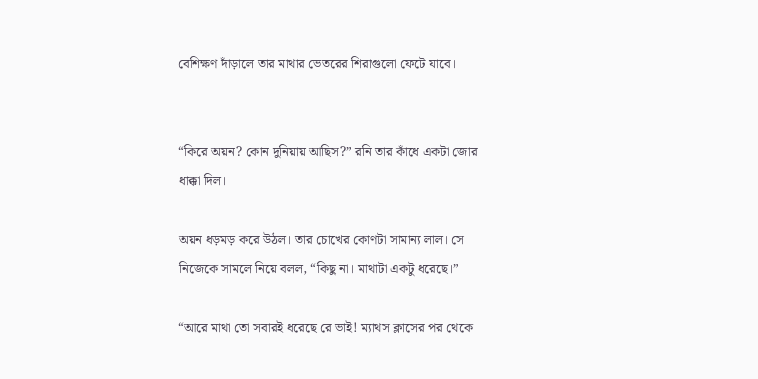বেশিক্ষণ দাঁড়ালে তার মাথার ভেতরের শিরাগুলো ফেটে যাবে।


“কিরে অয়ন? কোন দুনিয়ায় আছিস?” রনি তার কাঁধে একটা জোর ধাক্কা দিল।

অয়ন ধড়মড় করে উঠল। তার চোখের কোণটা সামান্য লাল। সে নিজেকে সামলে নিয়ে বলল, “কিছু না। মাথাটা একটু ধরেছে।”

“আরে মাথা তো সবারই ধরেছে রে ভাই! ম্যাথস ক্লাসের পর থেকে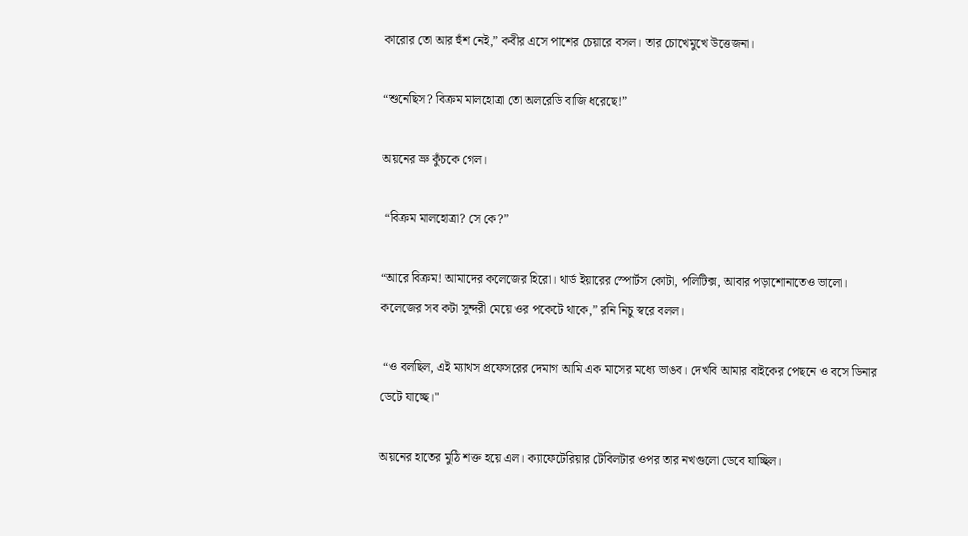কারোর তো আর হুঁশ নেই,” কবীর এসে পাশের চেয়ারে বসল। তার চোখেমুখে উত্তেজনা।

“শুনেছিস? বিক্রম মালহোত্রা তো অলরেডি বাজি ধরেছে!”

অয়নের ভ্রু কুঁচকে গেল।

 “বিক্রম মালহোত্রা? সে কে?”

“আরে বিক্রম! আমাদের কলেজের হিরো। থার্ড ইয়ারের স্পোর্টস কোটা, পলিটিক্স, আবার পড়াশোনাতেও ভালো। কলেজের সব কটা সুন্দরী মেয়ে ওর পকেটে থাকে,” রনি নিচু স্বরে বলল।

 “ও বলছিল, এই ম্যাথস প্রফেসরের দেমাগ আমি এক মাসের মধ্যে ভাঙব। দেখবি আমার বাইকের পেছনে ও বসে ডিনার ডেটে যাচ্ছে।"

অয়নের হাতের মুঠি শক্ত হয়ে এল। ক্যাফেটেরিয়ার টেবিলটার ওপর তার নখগুলো ডেবে যাচ্ছিল।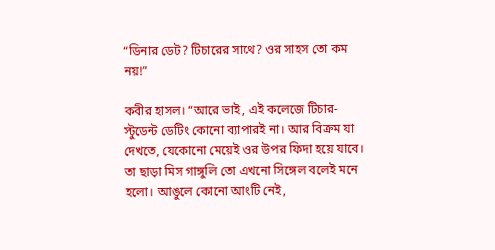“ডিনার ডেট? টিচারের সাথে? ওর সাহস তো কম নয়!”

কবীর হাসল। “আরে ভাই, এই কলেজে টিচার-স্টুডেন্ট ডেটিং কোনো ব্যাপারই না। আর বিক্রম যা দেখতে, যেকোনো মেয়েই ওর উপর ফিদা হয়ে যাবে। তা ছাড়া মিস গাঙ্গুলি তো এখনো সিঙ্গেল বলেই মনে হলো। আঙুলে কোনো আংটি নেই,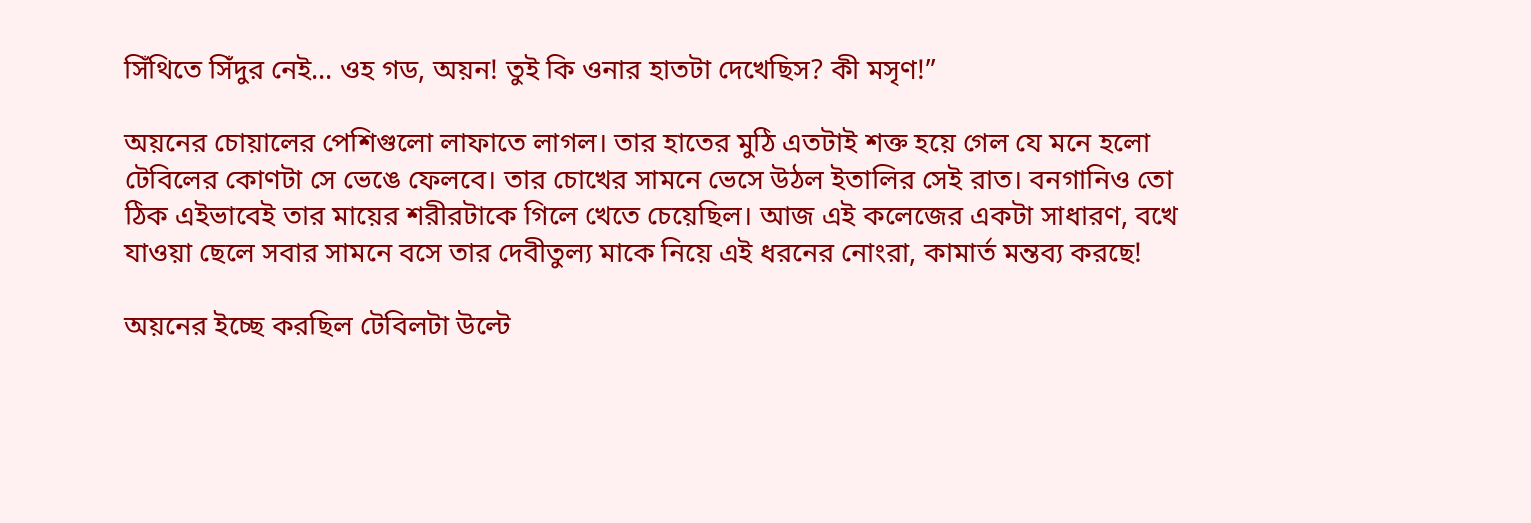সিঁথিতে সিঁদুর নেই... ওহ গড, অয়ন! তুই কি ওনার হাতটা দেখেছিস? কী মসৃণ!”

অয়নের চোয়ালের পেশিগুলো লাফাতে লাগল। তার হাতের মুঠি এতটাই শক্ত হয়ে গেল যে মনে হলো টেবিলের কোণটা সে ভেঙে ফেলবে। তার চোখের সামনে ভেসে উঠল ইতালির সেই রাত। বনগানিও তো ঠিক এইভাবেই তার মায়ের শরীরটাকে গিলে খেতে চেয়েছিল। আজ এই কলেজের একটা সাধারণ, বখে যাওয়া ছেলে সবার সামনে বসে তার দেবীতুল্য মাকে নিয়ে এই ধরনের নোংরা, কামার্ত মন্তব্য করছে!

অয়নের ইচ্ছে করছিল টেবিলটা উল্টে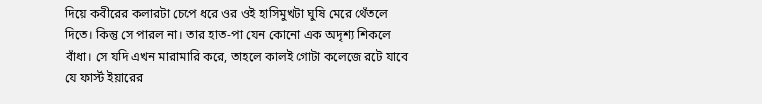দিয়ে কবীরের কলারটা চেপে ধরে ওর ওই হাসিমুখটা ঘুষি মেরে থেঁতলে দিতে। কিন্তু সে পারল না। তার হাত-পা যেন কোনো এক অদৃশ্য শিকলে বাঁধা। সে যদি এখন মারামারি করে, তাহলে কালই গোটা কলেজে রটে যাবে যে ফার্স্ট ইয়ারের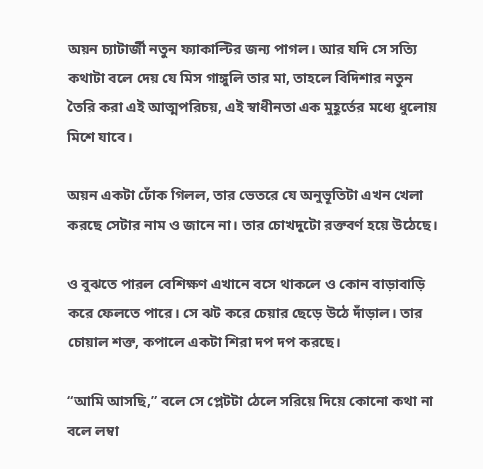অয়ন চ্যাটার্জী নতুন ফ্যাকাল্টির জন্য পাগল। আর যদি সে সত্যি কথাটা বলে দেয় যে মিস গাঙ্গুলি তার মা, তাহলে বিদিশার নতুন তৈরি করা এই আত্মপরিচয়, এই স্বাধীনতা এক মুহূর্তের মধ্যে ধুলোয় মিশে যাবে।

অয়ন একটা ঢোঁক গিলল, তার ভেতরে যে অনুভূতিটা এখন খেলা করছে সেটার নাম ও জানে না। তার চোখদুটো রক্তবর্ণ হয়ে উঠেছে।

ও বুঝতে পারল বেশিক্ষণ এখানে বসে থাকলে ও কোন বাড়াবাড়ি করে ফেলতে পারে। সে ঝট করে চেয়ার ছেড়ে উঠে দাঁড়াল। তার চোয়াল শক্ত, কপালে একটা শিরা দপ দপ করছে।

“আমি আসছি,” বলে সে প্লেটটা ঠেলে সরিয়ে দিয়ে কোনো কথা না বলে লম্বা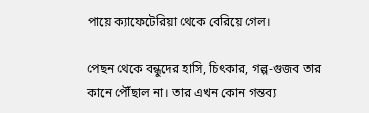পায়ে ক্যাফেটেরিয়া থেকে বেরিয়ে গেল।

পেছন থেকে বন্ধুদের হাসি, চিৎকার, গল্প-গুজব তার কানে পৌঁছাল না। তার এখন কোন গন্তব্য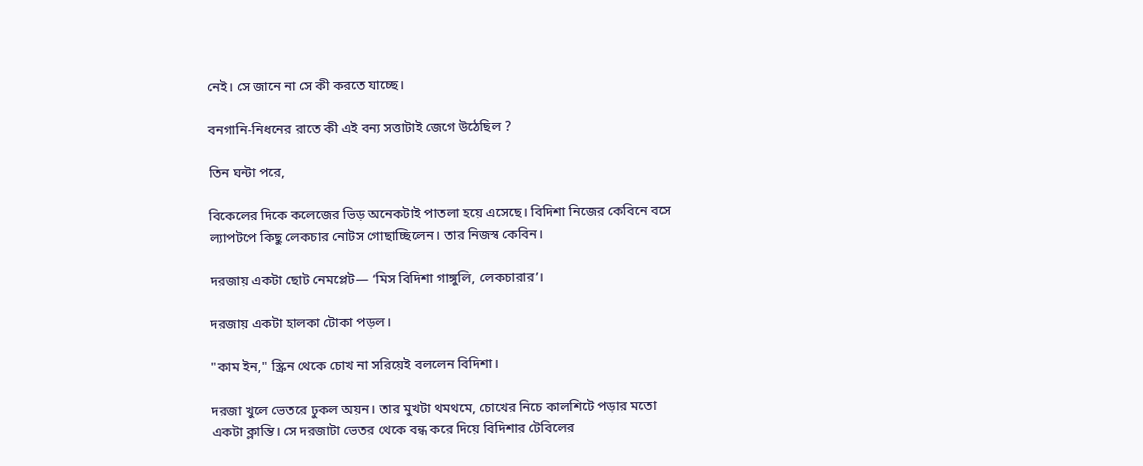নেই। সে জানে না সে কী করতে যাচ্ছে।

বনগানি-নিধনের রাতে কী এই বন্য সত্তাটাই জেগে উঠেছিল ?

তিন ঘন্টা পরে,

বিকেলের দিকে কলেজের ভিড় অনেকটাই পাতলা হয়ে এসেছে। বিদিশা নিজের কেবিনে বসে ল্যাপটপে কিছু লেকচার নোটস গোছাচ্ছিলেন। তার নিজস্ব কেবিন।

দরজায় একটা ছোট নেমপ্লেট— ‘মিস বিদিশা গাঙ্গুলি, লেকচারার’।

দরজায় একটা হালকা টোকা পড়ল।

"কাম ইন," স্ক্রিন থেকে চোখ না সরিয়েই বললেন বিদিশা।

দরজা খুলে ভেতরে ঢুকল অয়ন। তার মুখটা থমথমে, চোখের নিচে কালশিটে পড়ার মতো একটা ক্লান্তি। সে দরজাটা ভেতর থেকে বন্ধ করে দিয়ে বিদিশার টেবিলের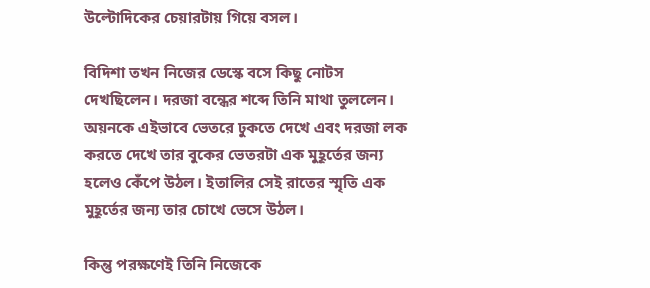উল্টোদিকের চেয়ারটায় গিয়ে বসল।

বিদিশা তখন নিজের ডেস্কে বসে কিছু নোটস দেখছিলেন। দরজা বন্ধের শব্দে তিনি মাথা তুললেন। অয়নকে এইভাবে ভেতরে ঢুকতে দেখে এবং দরজা লক করতে দেখে তার বুকের ভেতরটা এক মুহূর্তের জন্য হলেও কেঁপে উঠল। ইতালির সেই রাতের স্মৃতি এক মুহূর্তের জন্য তার চোখে ভেসে উঠল।

কিন্তু পরক্ষণেই তিনি নিজেকে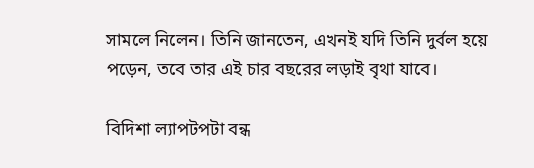সামলে নিলেন। তিনি জানতেন, এখনই যদি তিনি দুর্বল হয়ে পড়েন, তবে তার এই চার বছরের লড়াই বৃথা যাবে।

বিদিশা ল্যাপটপটা বন্ধ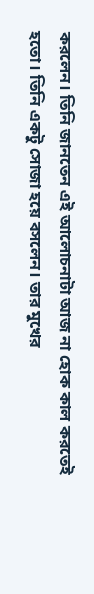করলেন। তিনি জানতেন এই আলোচনাটা আজ না হোক কাল করতেই হতো। তিনি একটু সোজা হয়ে বসলেন। তার মুখের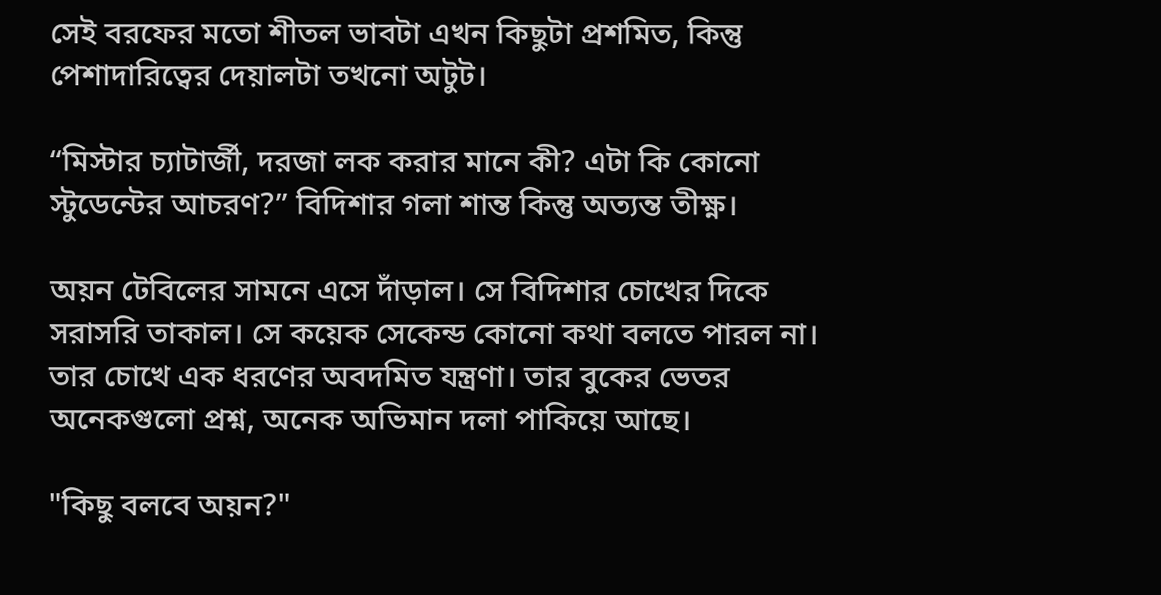সেই বরফের মতো শীতল ভাবটা এখন কিছুটা প্রশমিত, কিন্তু পেশাদারিত্বের দেয়ালটা তখনো অটুট।

“মিস্টার চ্যাটার্জী, দরজা লক করার মানে কী? এটা কি কোনো স্টুডেন্টের আচরণ?” বিদিশার গলা শান্ত কিন্তু অত্যন্ত তীক্ষ্ণ।

অয়ন টেবিলের সামনে এসে দাঁড়াল। সে বিদিশার চোখের দিকে সরাসরি তাকাল। সে কয়েক সেকেন্ড কোনো কথা বলতে পারল না। তার চোখে এক ধরণের অবদমিত যন্ত্রণা। তার বুকের ভেতর অনেকগুলো প্রশ্ন, অনেক অভিমান দলা পাকিয়ে আছে।

"কিছু বলবে অয়ন?"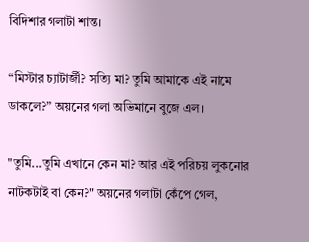বিদিশার গলাটা শান্ত।

“মিস্টার চ্যাটার্জী? সত্যি মা? তুমি আমাকে এই নামে ডাকলে?” অয়নের গলা অভিমানে বুজে এল।

"তুমি...তুমি এখানে কেন মা? আর এই পরিচয় লুকনোর নাটকটাই বা কেন?" অয়নের গলাটা কেঁপে গেল,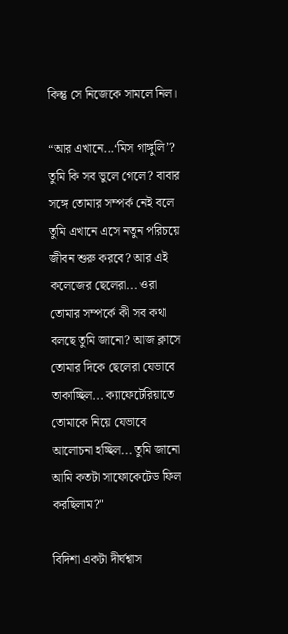কিন্তু সে নিজেকে সামলে নিল।

“আর এখানে...‘মিস গাঙ্গুলি’? তুমি কি সব ভুলে গেলে? বাবার সঙ্গে তোমার সম্পর্ক নেই বলে তুমি এখানে এসে নতুন পরিচয়ে জীবন শুরু করবে? আর এই কলেজের ছেলেরা... ওরা তোমার সম্পর্কে কী সব কথা বলছে তুমি জানো? আজ ক্লাসে তোমার দিকে ছেলেরা যেভাবে তাকাচ্ছিল... ক্যাফেটেরিয়াতে তোমাকে নিয়ে যেভাবে আলোচনা হচ্ছিল... তুমি জানো আমি কতটা সাফোকেটেড ফিল করছিলাম?"

বিদিশা একটা দীর্ঘশ্বাস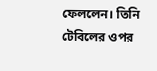ফেললেন। তিনি টেবিলের ওপর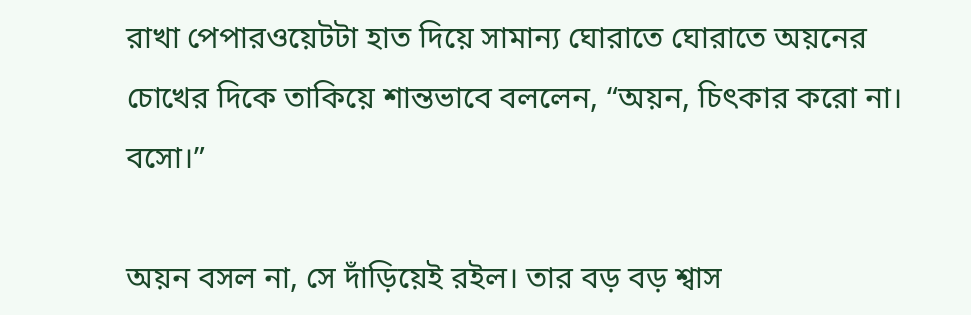রাখা পেপারওয়েটটা হাত দিয়ে সামান্য ঘোরাতে ঘোরাতে অয়নের চোখের দিকে তাকিয়ে শান্তভাবে বললেন, “অয়ন, চিৎকার করো না। বসো।”

অয়ন বসল না, সে দাঁড়িয়েই রইল। তার বড় বড় শ্বাস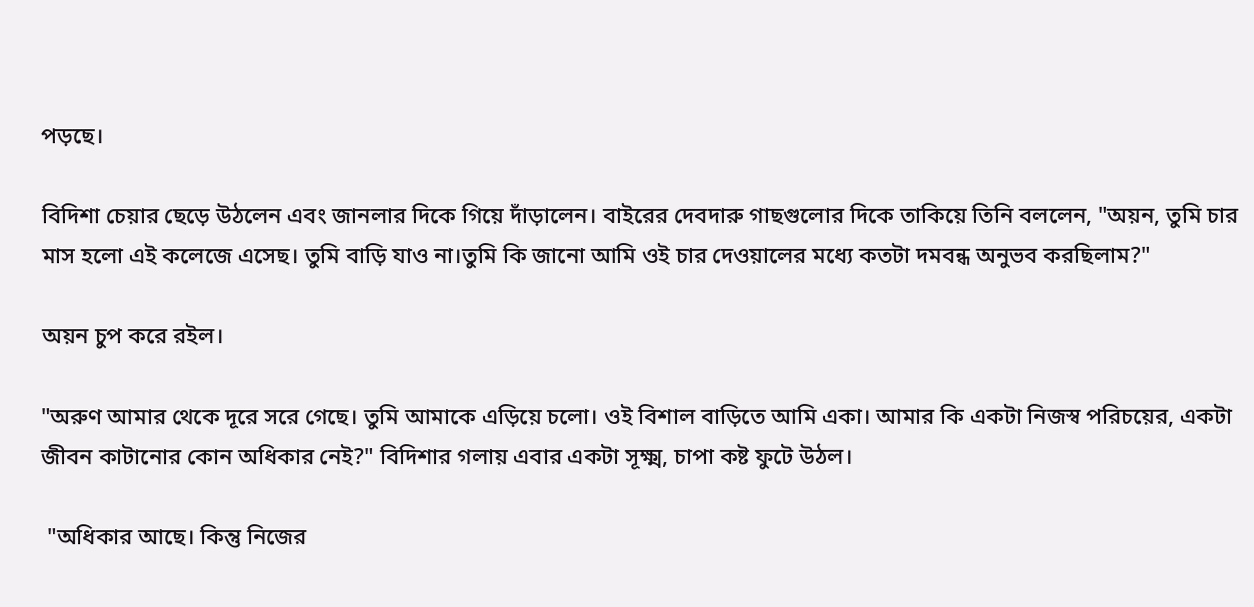পড়ছে।

বিদিশা চেয়ার ছেড়ে উঠলেন এবং জানলার দিকে গিয়ে দাঁড়ালেন। বাইরের দেবদারু গাছগুলোর দিকে তাকিয়ে তিনি বললেন, "অয়ন, তুমি চার মাস হলো এই কলেজে এসেছ। তুমি বাড়ি যাও না।তুমি কি জানো আমি ওই চার দেওয়ালের মধ্যে কতটা দমবন্ধ অনুভব করছিলাম?"

অয়ন চুপ করে রইল।

"অরুণ আমার থেকে দূরে সরে গেছে। তুমি আমাকে এড়িয়ে চলো। ওই বিশাল বাড়িতে আমি একা। আমার কি একটা নিজস্ব পরিচয়ের, একটা জীবন কাটানোর কোন অধিকার নেই?" বিদিশার গলায় এবার একটা সূক্ষ্ম, চাপা কষ্ট ফুটে উঠল।

 "অধিকার আছে। কিন্তু নিজের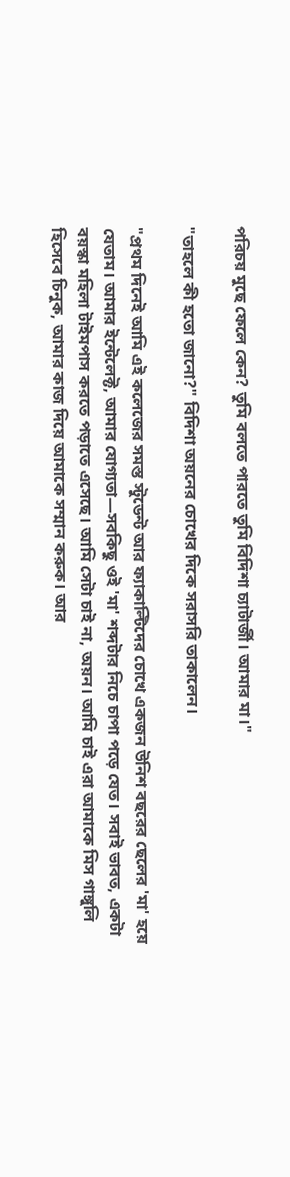পরিচয় মুছে ফেলে কেন? তুমি বলতে পারতে তুমি বিদিশা চ্যাটার্জী। আমার মা।"

"তাহলে কী হতো জানো?" বিদিশা অয়নের চোখের দিকে সরাসরি তাকালেন।

"প্রথম দিনেই আমি এই কলেজের সমস্ত স্টুডেন্ট আর ফ্যাকাল্টিদের চোখে একজন উনিশ বছরের ছেলের 'মা' হয়ে যেতাম। আমার ইন্টেলেক্ট, আমার যোগ্যতা—সবকিছু ওই 'মা' শব্দটার নিচে চাপা পড়ে যেত। সবাই ভাবত, একটা বয়স্কা মহিলা টাইমপাস করতে পড়াতে এসেছে। আমি সেটা চাই না, অয়ন। আমি চাই এরা আমাকে মিস গাঙ্গুলি হিসেবে চিনুক, আমার কাজ দিয়ে আমাকে সম্মান করুক। আর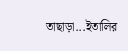তাছাড়া...ইতালির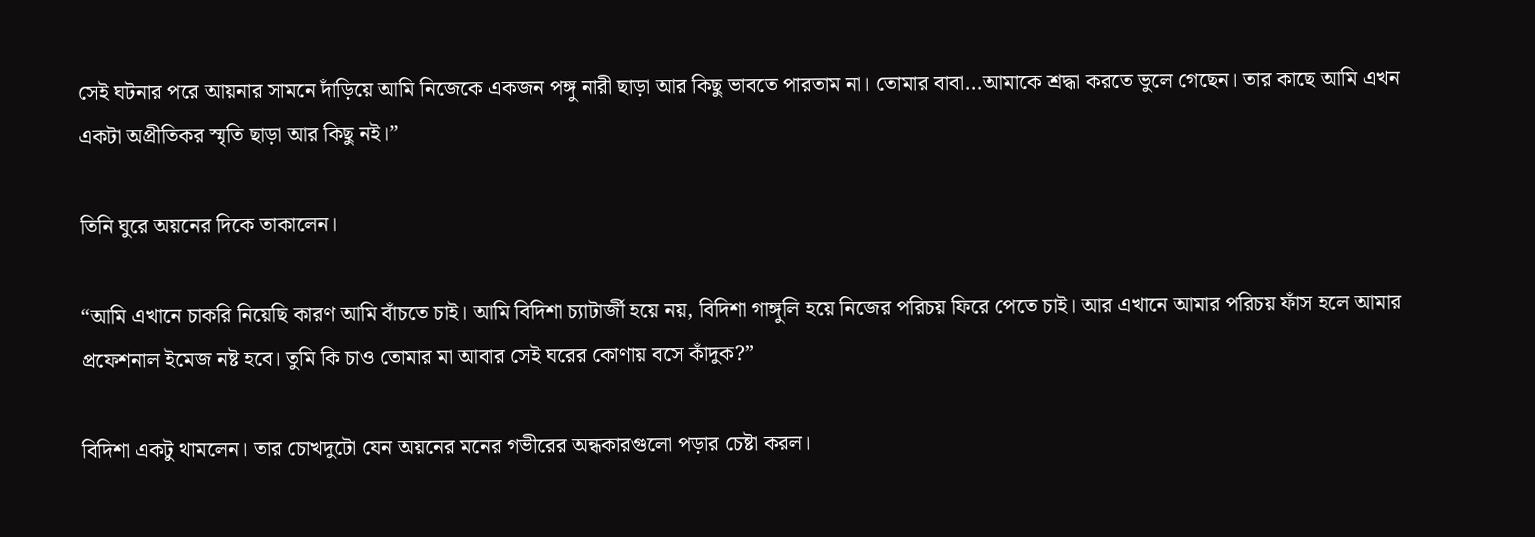সেই ঘটনার পরে আয়নার সামনে দাঁড়িয়ে আমি নিজেকে একজন পঙ্গু নারী ছাড়া আর কিছু ভাবতে পারতাম না। তোমার বাবা...আমাকে শ্রদ্ধা করতে ভুলে গেছেন। তার কাছে আমি এখন একটা অপ্রীতিকর স্মৃতি ছাড়া আর কিছু নই।”

তিনি ঘুরে অয়নের দিকে তাকালেন।

“আমি এখানে চাকরি নিয়েছি কারণ আমি বাঁচতে চাই। আমি বিদিশা চ্যাটার্জী হয়ে নয়, বিদিশা গাঙ্গুলি হয়ে নিজের পরিচয় ফিরে পেতে চাই। আর এখানে আমার পরিচয় ফাঁস হলে আমার প্রফেশনাল ইমেজ নষ্ট হবে। তুমি কি চাও তোমার মা আবার সেই ঘরের কোণায় বসে কাঁদুক?”

বিদিশা একটু থামলেন। তার চোখদুটো যেন অয়নের মনের গভীরের অন্ধকারগুলো পড়ার চেষ্টা করল।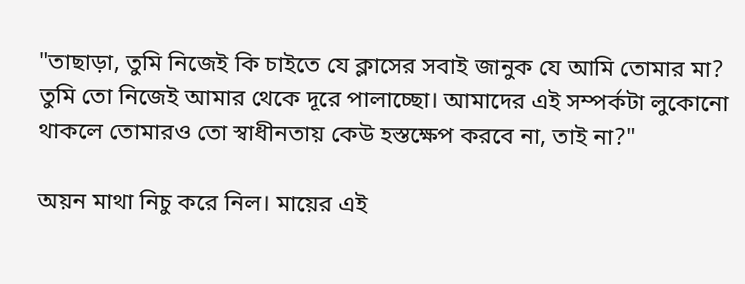"তাছাড়া, তুমি নিজেই কি চাইতে যে ক্লাসের সবাই জানুক যে আমি তোমার মা? তুমি তো নিজেই আমার থেকে দূরে পালাচ্ছো। আমাদের এই সম্পর্কটা লুকোনো থাকলে তোমারও তো স্বাধীনতায় কেউ হস্তক্ষেপ করবে না, তাই না?"

অয়ন মাথা নিচু করে নিল। মায়ের এই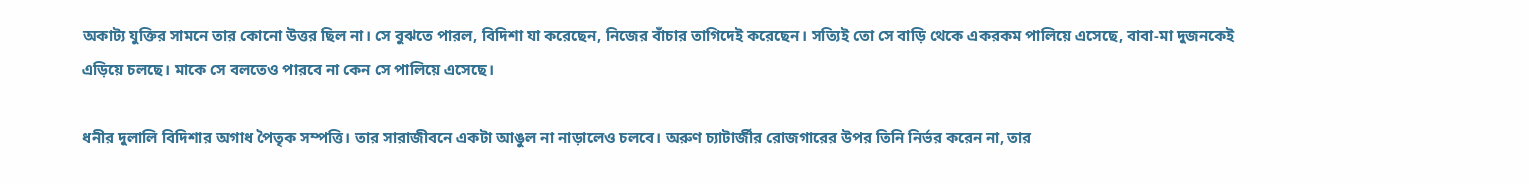অকাট্য যুক্তির সামনে তার কোনো উত্তর ছিল না। সে বুঝতে পারল, বিদিশা যা করেছেন, নিজের বাঁচার তাগিদেই করেছেন। সত্যিই তো সে বাড়ি থেকে একরকম পালিয়ে এসেছে, বাবা-মা দুজনকেই এড়িয়ে চলছে। মাকে সে বলতেও পারবে না কেন সে পালিয়ে এসেছে।

ধনীর দুলালি বিদিশার অগাধ পৈতৃক সম্পত্তি। তার সারাজীবনে একটা আঙুল না নাড়ালেও চলবে। অরুণ চ্যাটার্জীর রোজগারের উপর তিনি নির্ভর করেন না, তার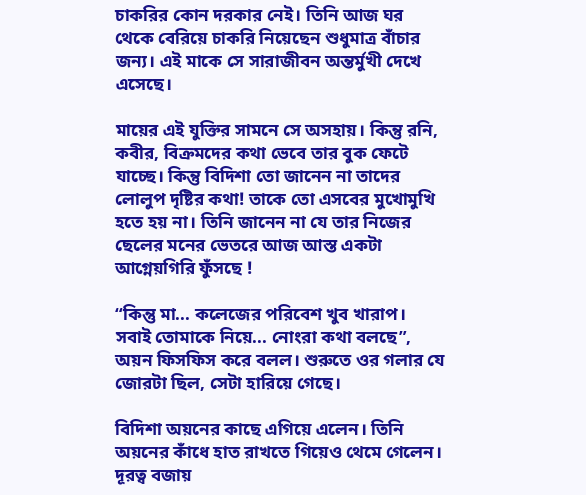চাকরির কোন দরকার নেই। তিনি আজ ঘর থেকে বেরিয়ে চাকরি নিয়েছেন শুধুমাত্র বাঁচার জন্য। এই মাকে সে সারাজীবন অন্তর্মুখী দেখে এসেছে।

মায়ের এই যুক্তির সামনে সে অসহায়। কিন্তু রনি, কবীর, বিক্রমদের কথা ভেবে তার বুক ফেটে যাচ্ছে। কিন্তু বিদিশা তো জানেন না তাদের লোলুপ দৃষ্টির কথা! তাকে তো এসবের মুখোমুখি হতে হয় না। তিনি জানেন না যে তার নিজের ছেলের মনের ভেতরে আজ আস্ত একটা আগ্নেয়গিরি ফুঁসছে !

“কিন্তু মা... কলেজের পরিবেশ খুব খারাপ। সবাই তোমাকে নিয়ে... নোংরা কথা বলছে”, অয়ন ফিসফিস করে বলল। শুরুতে ওর গলার যে জোরটা ছিল, সেটা হারিয়ে গেছে।

বিদিশা অয়নের কাছে এগিয়ে এলেন। তিনি অয়নের কাঁধে হাত রাখতে গিয়েও থেমে গেলেন। দূরত্ব বজায়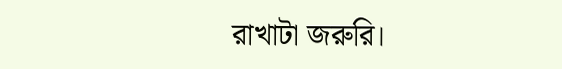রাখাটা জরুরি।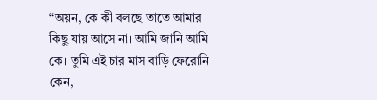“অয়ন, কে কী বলছে তাতে আমার কিছু যায় আসে না। আমি জানি আমি কে। তুমি এই চার মাস বাড়ি ফেরোনি কেন,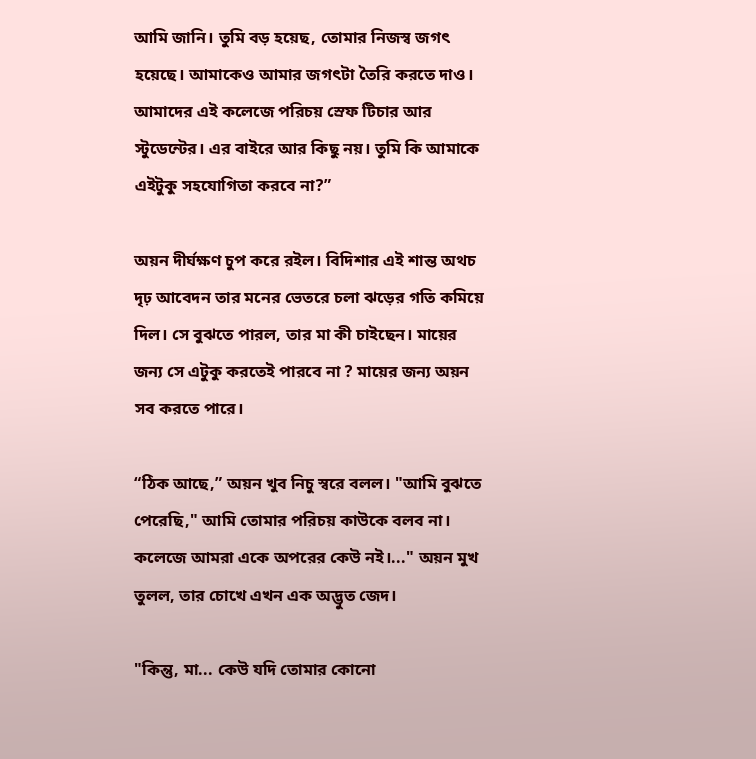আমি জানি। তুমি বড় হয়েছ, তোমার নিজস্ব জগৎ হয়েছে। আমাকেও আমার জগৎটা তৈরি করতে দাও। আমাদের এই কলেজে পরিচয় স্রেফ টিচার আর স্টুডেন্টের। এর বাইরে আর কিছু নয়। তুমি কি আমাকে এইটুকু সহযোগিতা করবে না?”

অয়ন দীর্ঘক্ষণ চুপ করে রইল। বিদিশার এই শান্ত অথচ দৃঢ় আবেদন তার মনের ভেতরে চলা ঝড়ের গতি কমিয়ে দিল। সে বুঝতে পারল, তার মা কী চাইছেন। মায়ের জন্য সে এটুকু করতেই পারবে না ? মায়ের জন্য অয়ন সব করতে পারে।

“ঠিক আছে,” অয়ন খুব নিচু স্বরে বলল। "আমি বুঝতে পেরেছি," আমি তোমার পরিচয় কাউকে বলব না। কলেজে আমরা একে অপরের কেউ নই।..." অয়ন মুখ তুলল, তার চোখে এখন এক অদ্ভুত জেদ।

"কিন্তু, মা... কেউ যদি তোমার কোনো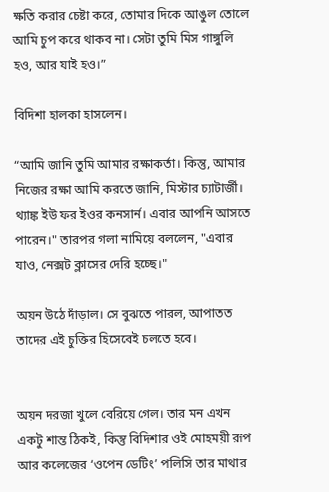ক্ষতি করার চেষ্টা করে, তোমার দিকে আঙুল তোলে আমি চুপ করে থাকব না। সেটা তুমি মিস গাঙ্গুলি হও, আর যাই হও।”

বিদিশা হালকা হাসলেন।

“আমি জানি তুমি আমার রক্ষাকর্তা। কিন্তু, আমার নিজের রক্ষা আমি করতে জানি, মিস্টার চ্যাটার্জী। থ্যাঙ্ক ইউ ফর ইওর কনসার্ন। এবার আপনি আসতে পারেন।" তারপর গলা নামিয়ে বললেন, "এবার যাও, নেক্সট ক্লাসের দেরি হচ্ছে।"

অয়ন উঠে দাঁড়াল। সে বুঝতে পারল, আপাতত তাদের এই চুক্তির হিসেবেই চলতে হবে।


অয়ন দরজা খুলে বেরিয়ে গেল। তার মন এখন একটু শান্ত ঠিকই, কিন্তু বিদিশার ওই মোহময়ী রূপ আর কলেজের ‘ওপেন ডেটিং’ পলিসি তার মাথার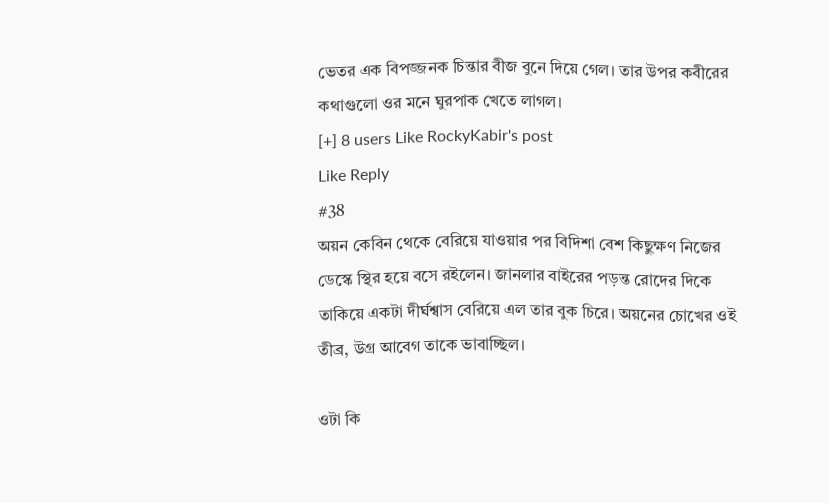ভেতর এক বিপজ্জনক চিন্তার বীজ বুনে দিয়ে গেল। তার উপর কবীরের কথাগুলো ওর মনে ঘুরপাক খেতে লাগল।
[+] 8 users Like RockyKabir's post
Like Reply
#38
অয়ন কেবিন থেকে বেরিয়ে যাওয়ার পর বিদিশা বেশ কিছুক্ষণ নিজের ডেস্কে স্থির হয়ে বসে রইলেন। জানলার বাইরের পড়ন্ত রোদের দিকে তাকিয়ে একটা দীর্ঘশ্বাস বেরিয়ে এল তার বুক চিরে। অয়নের চোখের ওই তীব্র, উগ্র আবেগ তাকে ভাবাচ্ছিল।

ওটা কি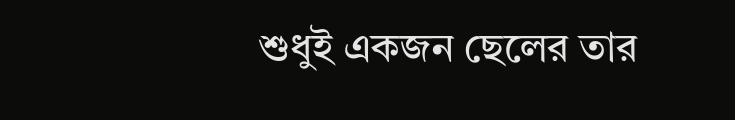শুধুই একজন ছেলের তার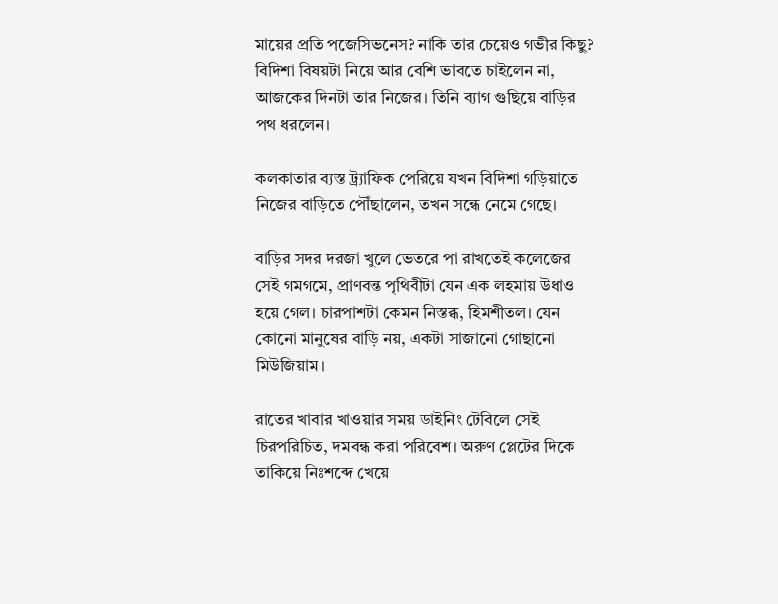মায়ের প্রতি পজেসিভনেস? নাকি তার চেয়েও গভীর কিছু? বিদিশা বিষয়টা নিয়ে আর বেশি ভাবতে চাইলেন না, আজকের দিনটা তার নিজের। তিনি ব্যাগ গুছিয়ে বাড়ির পথ ধরলেন।

কলকাতার ব্যস্ত ট্র্যাফিক পেরিয়ে যখন বিদিশা গড়িয়াতে নিজের বাড়িতে পৌঁছালেন, তখন সন্ধে নেমে গেছে।

বাড়ির সদর দরজা খুলে ভেতরে পা রাখতেই কলেজের সেই গমগমে, প্রাণবন্ত পৃথিবীটা যেন এক লহমায় উধাও হয়ে গেল। চারপাশটা কেমন নিস্তব্ধ, হিমশীতল। যেন কোনো মানুষের বাড়ি নয়, একটা সাজানো গোছানো মিউজিয়াম।

রাতের খাবার খাওয়ার সময় ডাইনিং টেবিলে সেই চিরপরিচিত, দমবন্ধ করা পরিবেশ। অরুণ প্লেটের দিকে তাকিয়ে নিঃশব্দে খেয়ে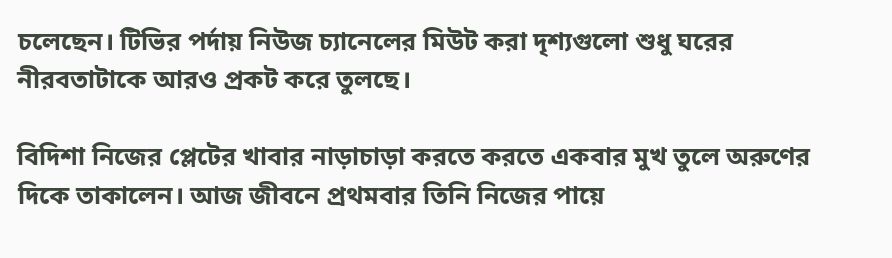চলেছেন। টিভির পর্দায় নিউজ চ্যানেলের মিউট করা দৃশ্যগুলো শুধু ঘরের নীরবতাটাকে আরও প্রকট করে তুলছে।

বিদিশা নিজের প্লেটের খাবার নাড়াচাড়া করতে করতে একবার মুখ তুলে অরুণের দিকে তাকালেন। আজ জীবনে প্রথমবার তিনি নিজের পায়ে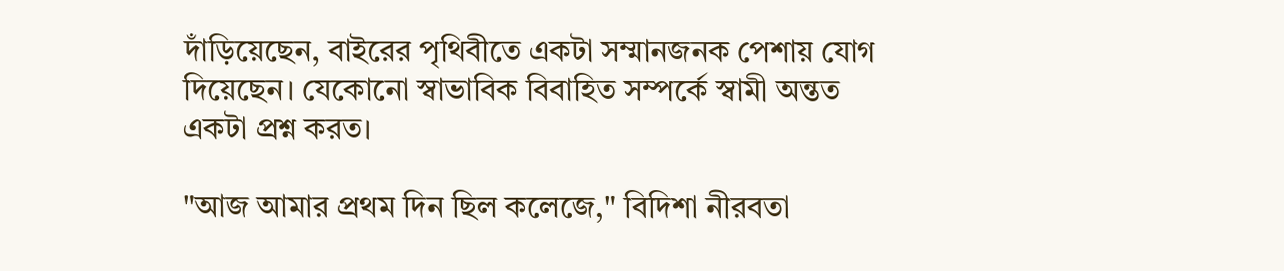দাঁড়িয়েছেন, বাইরের পৃথিবীতে একটা সম্মানজনক পেশায় যোগ দিয়েছেন। যেকোনো স্বাভাবিক বিবাহিত সম্পর্কে স্বামী অন্তত একটা প্রশ্ন করত।

"আজ আমার প্রথম দিন ছিল কলেজে," বিদিশা নীরবতা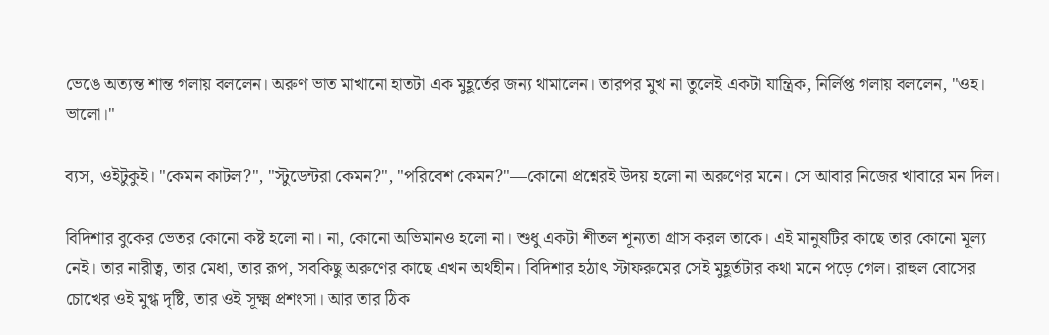ভেঙে অত্যন্ত শান্ত গলায় বললেন। অরুণ ভাত মাখানো হাতটা এক মুহূর্তের জন্য থামালেন। তারপর মুখ না তুলেই একটা যান্ত্রিক, নির্লিপ্ত গলায় বললেন, "ওহ। ভালো।"

ব্যস, ওইটুকুই। "কেমন কাটল?", "স্টুডেন্টরা কেমন?", "পরিবেশ কেমন?"—কোনো প্রশ্নেরই উদয় হলো না অরুণের মনে। সে আবার নিজের খাবারে মন দিল।

বিদিশার বুকের ভেতর কোনো কষ্ট হলো না। না, কোনো অভিমানও হলো না। শুধু একটা শীতল শূন্যতা গ্রাস করল তাকে। এই মানুষটির কাছে তার কোনো মূল্য নেই। তার নারীত্ব, তার মেধা, তার রূপ, সবকিছু অরুণের কাছে এখন অর্থহীন। বিদিশার হঠাৎ স্টাফরুমের সেই মুহূর্তটার কথা মনে পড়ে গেল। রাহুল বোসের চোখের ওই মুগ্ধ দৃষ্টি, তার ওই সূক্ষ্ম প্রশংসা। আর তার ঠিক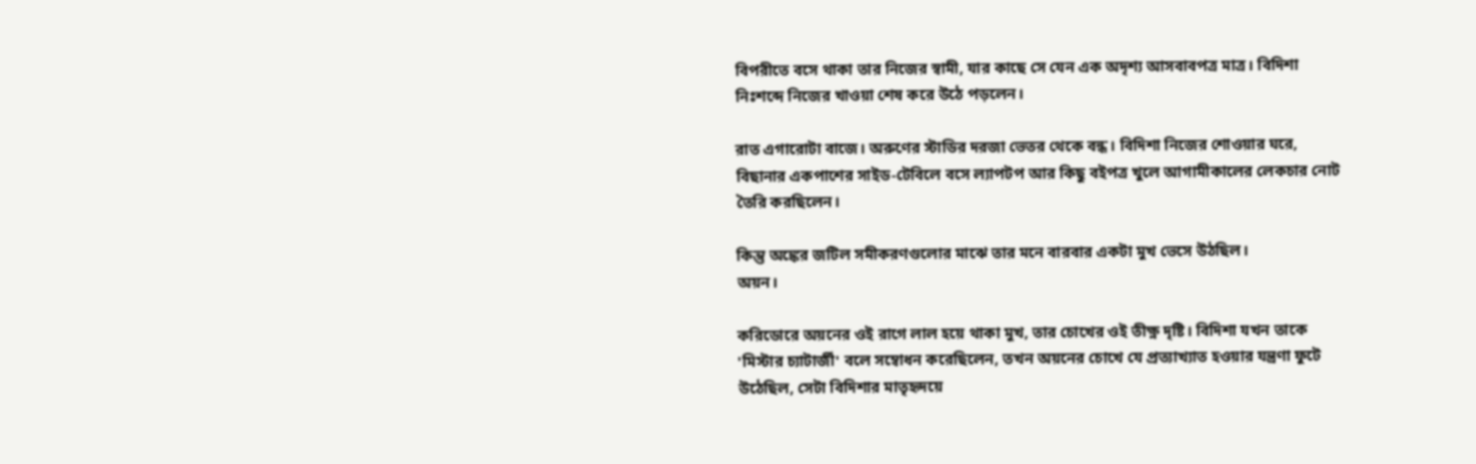বিপরীতে বসে থাকা তার নিজের স্বামী, যার কাছে সে যেন এক অদৃশ্য আসবাবপত্র মাত্র। বিদিশা নিঃশব্দে নিজের খাওয়া শেষ করে উঠে পড়লেন।

রাত এগারোটা বাজে। অরুণের স্টাডির দরজা ভেতর থেকে বন্ধ। বিদিশা নিজের শোওয়ার ঘরে, বিছানার একপাশের সাইড-টেবিলে বসে ল্যাপটপ আর কিছু বইপত্র খুলে আগামীকালের লেকচার নোট তৈরি করছিলেন।

কিন্তু অঙ্কের জটিল সমীকরণগুলোর মাঝে তার মনে বারবার একটা মুখ ভেসে উঠছিল।
অয়ন।

করিডোরে অয়নের ওই রাগে লাল হয়ে থাকা মুখ, তার চোখের ওই তীক্ষ্ণ দৃষ্টি। বিদিশা যখন তাকে 'মিস্টার চ্যাটার্জী' বলে সম্বোধন করেছিলেন, তখন অয়নের চোখে যে প্রত্যাখ্যাত হওয়ার যন্ত্রণা ফুটে উঠেছিল, সেটা বিদিশার মাতৃহৃদয়ে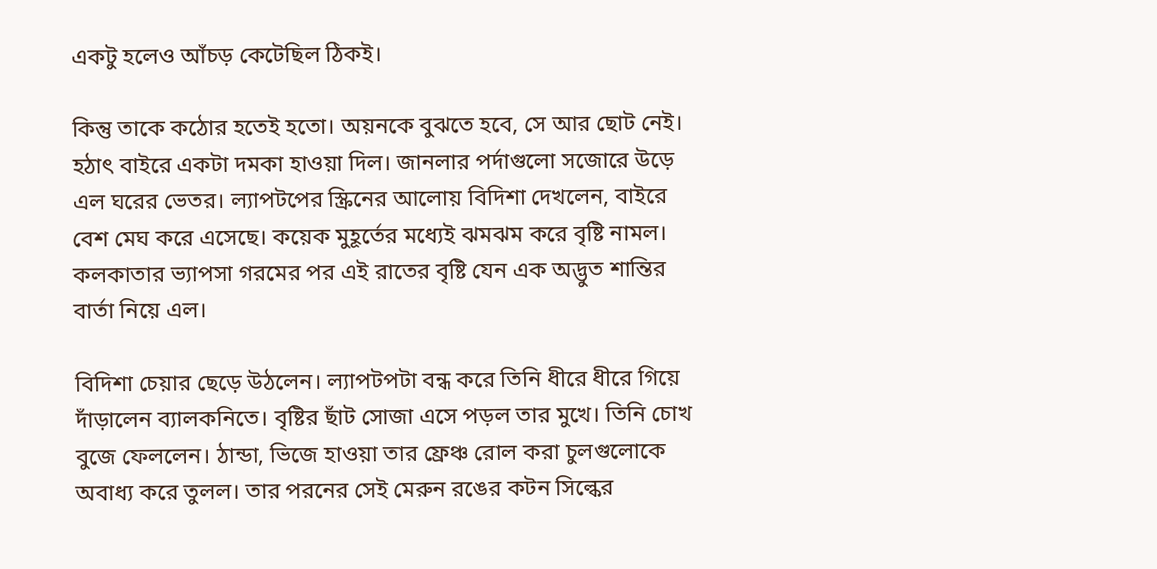একটু হলেও আঁচড় কেটেছিল ঠিকই।

কিন্তু তাকে কঠোর হতেই হতো। অয়নকে বুঝতে হবে, সে আর ছোট নেই। হঠাৎ বাইরে একটা দমকা হাওয়া দিল। জানলার পর্দাগুলো সজোরে উড়ে এল ঘরের ভেতর। ল্যাপটপের স্ক্রিনের আলোয় বিদিশা দেখলেন, বাইরে বেশ মেঘ করে এসেছে। কয়েক মুহূর্তের মধ্যেই ঝমঝম করে বৃষ্টি নামল। কলকাতার ভ্যাপসা গরমের পর এই রাতের বৃষ্টি যেন এক অদ্ভুত শান্তির বার্তা নিয়ে এল।

বিদিশা চেয়ার ছেড়ে উঠলেন। ল্যাপটপটা বন্ধ করে তিনি ধীরে ধীরে গিয়ে দাঁড়ালেন ব্যালকনিতে। বৃষ্টির ছাঁট সোজা এসে পড়ল তার মুখে। তিনি চোখ বুজে ফেললেন। ঠান্ডা, ভিজে হাওয়া তার ফ্রেঞ্চ রোল করা চুলগুলোকে অবাধ্য করে তুলল। তার পরনের সেই মেরুন রঙের কটন সিল্কের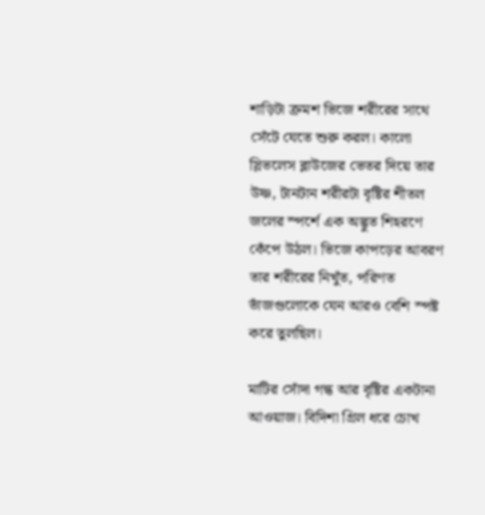শাড়িটা ক্রমশ ভিজে শরীরের সাথে সেঁটে যেতে শুরু করল। কালো স্লিভলেস ব্লাউজের ভেতর দিয়ে তার উষ্ণ, টানটান শরীরটা বৃষ্টির শীতল জলের স্পর্শে এক অদ্ভুত শিহরণে কেঁপে উঠল। ভিজে কাপড়ের আবরণ তার শরীরের নিখুঁত, পরিণত ভাঁজগুলোকে যেন আরও বেশি স্পষ্ট করে তুলছিল।

মাটির সোঁদা গন্ধ আর বৃষ্টির একটানা আওয়াজ। বিদিশা গ্রিল ধরে চোখ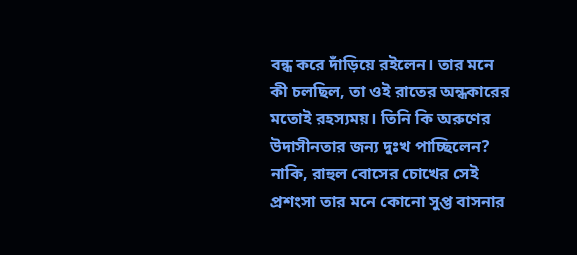বন্ধ করে দাঁড়িয়ে রইলেন। তার মনে কী চলছিল, তা ওই রাতের অন্ধকারের মতোই রহস্যময়। তিনি কি অরুণের উদাসীনতার জন্য দুঃখ পাচ্ছিলেন? নাকি, রাহুল বোসের চোখের সেই প্রশংসা তার মনে কোনো সুপ্ত বাসনার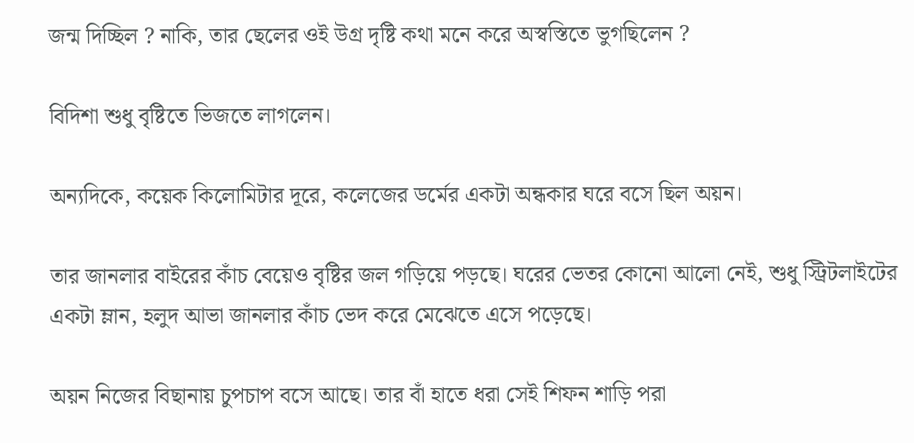জন্ম দিচ্ছিল ? নাকি, তার ছেলের ওই উগ্র দৃষ্টি কথা মনে করে অস্বস্তিতে ভুগছিলেন ?

বিদিশা শুধু বৃষ্টিতে ভিজতে লাগলেন।

অন্যদিকে, কয়েক কিলোমিটার দূরে, কলেজের ডর্মের একটা অন্ধকার ঘরে বসে ছিল অয়ন।

তার জানলার বাইরের কাঁচ বেয়েও বৃষ্টির জল গড়িয়ে পড়ছে। ঘরের ভেতর কোনো আলো নেই, শুধু স্ট্রিটলাইটের একটা ম্লান, হলুদ আভা জানলার কাঁচ ভেদ করে মেঝেতে এসে পড়েছে।

অয়ন নিজের বিছানায় চুপচাপ বসে আছে। তার বাঁ হাতে ধরা সেই শিফন শাড়ি পরা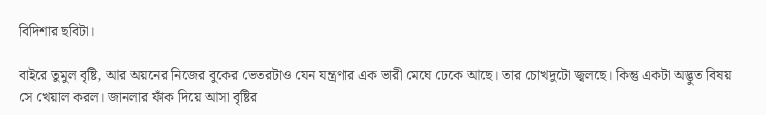বিদিশার ছবিটা।

বাইরে তুমুল বৃষ্টি, আর অয়নের নিজের বুকের ভেতরটাও যেন যন্ত্রণার এক ভারী মেঘে ঢেকে আছে। তার চোখদুটো জ্বলছে। কিন্তু একটা অদ্ভুত বিষয় সে খেয়াল করল। জানলার ফাঁক দিয়ে আসা বৃষ্টির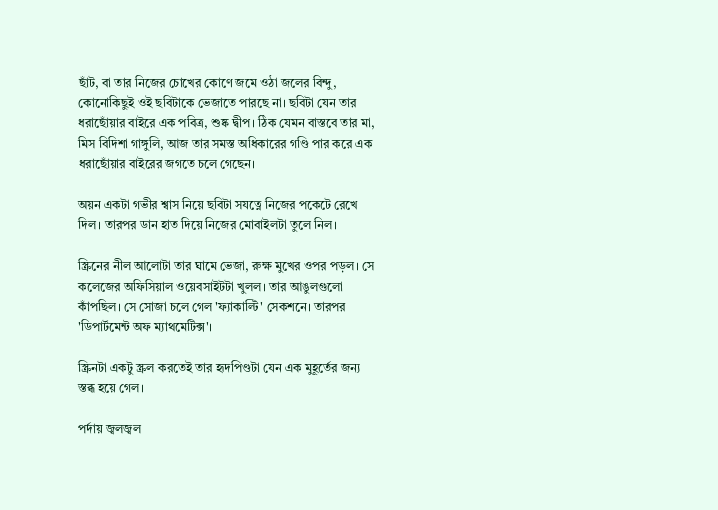ছাঁট, বা তার নিজের চোখের কোণে জমে ওঠা জলের বিন্দু, কোনোকিছুই ওই ছবিটাকে ভেজাতে পারছে না। ছবিটা যেন তার ধরাছোঁয়ার বাইরে এক পবিত্র, শুষ্ক দ্বীপ। ঠিক যেমন বাস্তবে তার মা, মিস বিদিশা গাঙ্গুলি, আজ তার সমস্ত অধিকারের গণ্ডি পার করে এক ধরাছোঁয়ার বাইরের জগতে চলে গেছেন।

অয়ন একটা গভীর শ্বাস নিয়ে ছবিটা সযত্নে নিজের পকেটে রেখে দিল। তারপর ডান হাত দিয়ে নিজের মোবাইলটা তুলে নিল।

স্ক্রিনের নীল আলোটা তার ঘামে ভেজা, রুক্ষ মুখের ওপর পড়ল। সে কলেজের অফিসিয়াল ওয়েবসাইটটা খুলল। তার আঙুলগুলো কাঁপছিল। সে সোজা চলে গেল 'ফ্যাকাল্টি' সেকশনে। তারপর 'ডিপার্টমেন্ট অফ ম্যাথমেটিক্স'।

স্ক্রিনটা একটু স্ক্রল করতেই তার হৃদপিণ্ডটা যেন এক মুহূর্তের জন্য স্তব্ধ হয়ে গেল।

পর্দায় জ্বলজ্বল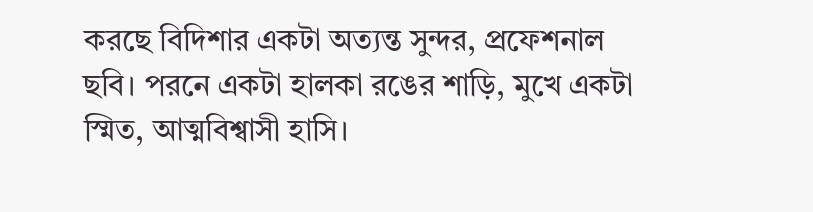করছে বিদিশার একটা অত্যন্ত সুন্দর, প্রফেশনাল ছবি। পরনে একটা হালকা রঙের শাড়ি, মুখে একটা স্মিত, আত্মবিশ্বাসী হাসি।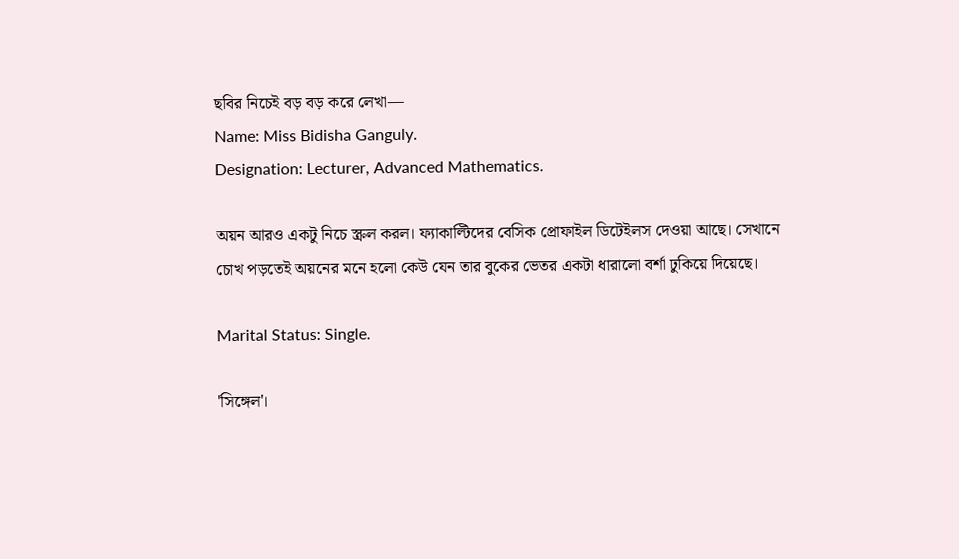ছবির নিচেই বড় বড় করে লেখা—
Name: Miss Bidisha Ganguly.
Designation: Lecturer, Advanced Mathematics.

অয়ন আরও একটু নিচে স্ক্রল করল। ফ্যাকাল্টিদের বেসিক প্রোফাইল ডিটেইলস দেওয়া আছে। সেখানে চোখ পড়তেই অয়নের মনে হলো কেউ যেন তার বুকের ভেতর একটা ধারালো বর্শা ঢুকিয়ে দিয়েছে।

Marital Status: Single.

'সিঙ্গেল'।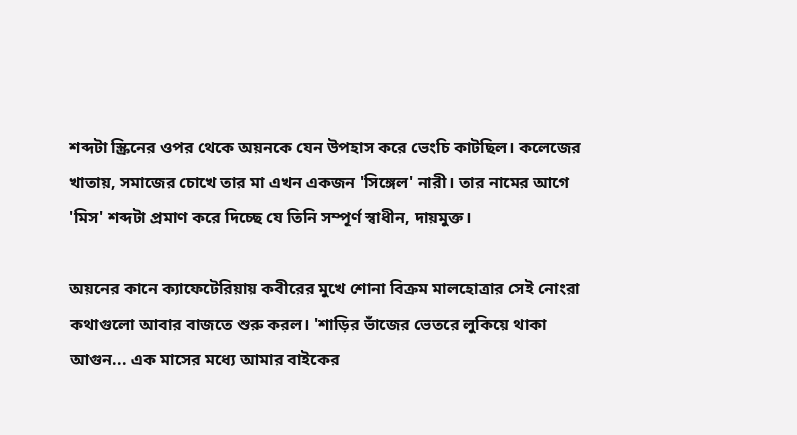শব্দটা স্ক্রিনের ওপর থেকে অয়নকে যেন উপহাস করে ভেংচি কাটছিল। কলেজের খাতায়, সমাজের চোখে তার মা এখন একজন 'সিঙ্গেল' নারী। তার নামের আগে 'মিস' শব্দটা প্রমাণ করে দিচ্ছে যে তিনি সম্পূর্ণ স্বাধীন, দায়মুক্ত।

অয়নের কানে ক্যাফেটেরিয়ায় কবীরের মুখে শোনা বিক্রম মালহোত্রার সেই নোংরা কথাগুলো আবার বাজতে শুরু করল। 'শাড়ির ভাঁজের ভেতরে লুকিয়ে থাকা আগুন... এক মাসের মধ্যে আমার বাইকের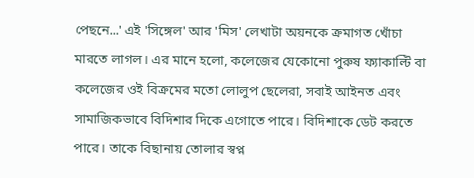পেছনে...' এই 'সিঙ্গেল' আর 'মিস' লেখাটা অয়নকে ক্রমাগত খোঁচা মারতে লাগল। এর মানে হলো, কলেজের যেকোনো পুরুষ ফ্যাকাল্টি বা কলেজের ওই বিক্রমের মতো লোলুপ ছেলেরা, সবাই আইনত এবং সামাজিকভাবে বিদিশার দিকে এগোতে পারে। বিদিশাকে ডেট করতে পারে। তাকে বিছানায় তোলার স্বপ্ন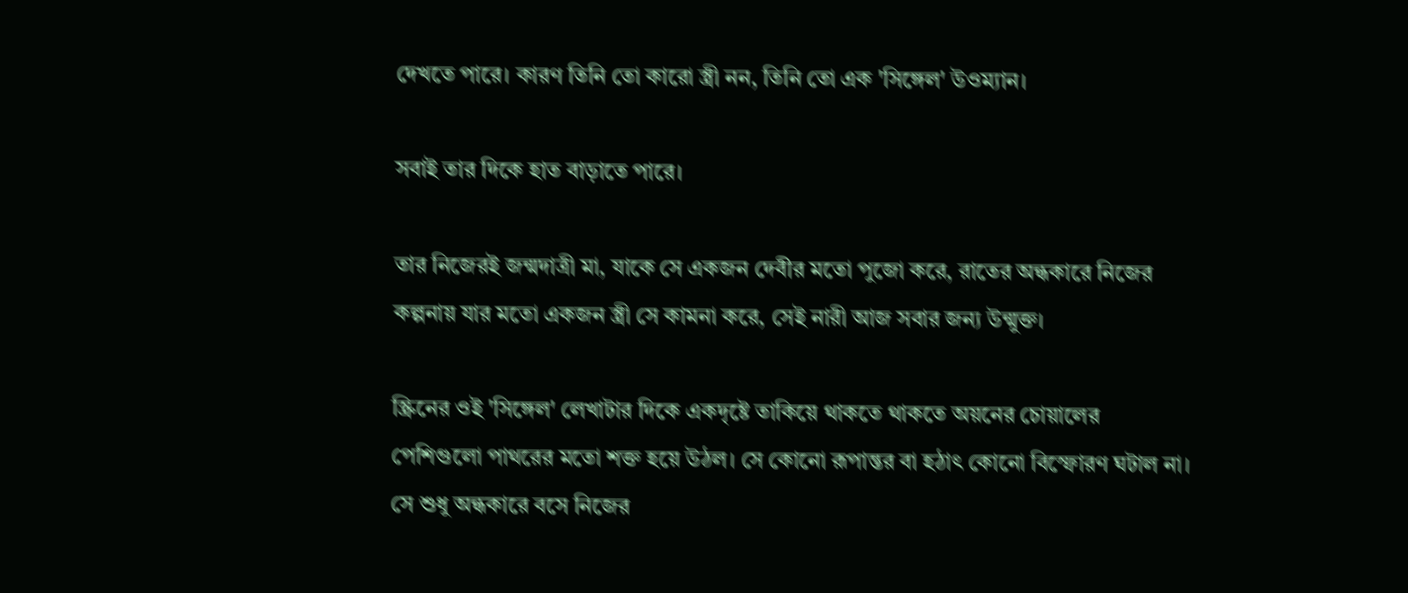দেখতে পারে। কারণ তিনি তো কারো স্ত্রী নন, তিনি তো এক 'সিঙ্গেল' উওম্যান।

সবাই তার দিকে হাত বাড়াতে পারে।

তার নিজেরই জন্মদাত্রী মা, যাকে সে একজন দেবীর মতো পুজো করে, রাতের অন্ধকারে নিজের কল্পনায় যার মতো একজন স্ত্রী সে কামনা করে, সেই নারী আজ সবার জন্য উন্মুক্ত।

স্ক্রিনের ওই 'সিঙ্গেল' লেখাটার দিকে একদৃষ্টে তাকিয়ে থাকতে থাকতে অয়নের চোয়ালের পেশিগুলো পাথরের মতো শক্ত হয়ে উঠল। সে কোনো রূপান্তর বা হঠাৎ কোনো বিস্ফোরণ ঘটাল না। সে শুধু অন্ধকারে বসে নিজের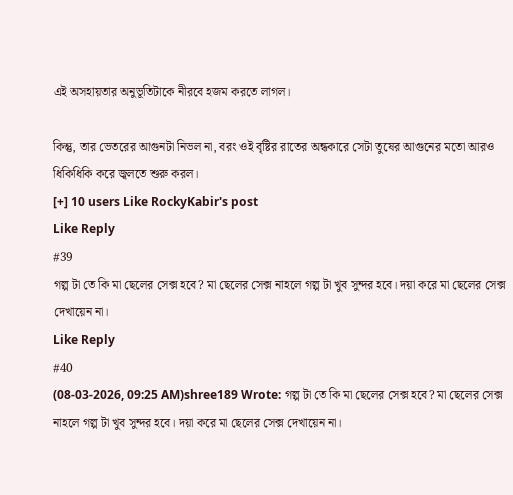এই অসহায়তার অনুভূতিটাকে নীরবে হজম করতে লাগল।

কিন্তু, তার ভেতরের আগুনটা নিভল না, বরং ওই বৃষ্টির রাতের অন্ধকারে সেটা তুষের আগুনের মতো আরও ধিকিধিকি করে জ্বলতে শুরু করল।
[+] 10 users Like RockyKabir's post
Like Reply
#39
গল্প টা তে কি মা ছেলের সেক্স হবে? মা ছেলের সেক্স নাহলে গল্প টা খুব সুন্দর হবে। দয়া করে মা ছেলের সেক্স দেখায়েন না।
Like Reply
#40
(08-03-2026, 09:25 AM)shree189 Wrote: গল্প টা তে কি মা ছেলের সেক্স হবে? মা ছেলের সেক্স নাহলে গল্প টা খুব সুন্দর হবে। দয়া করে মা ছেলের সেক্স দেখায়েন না।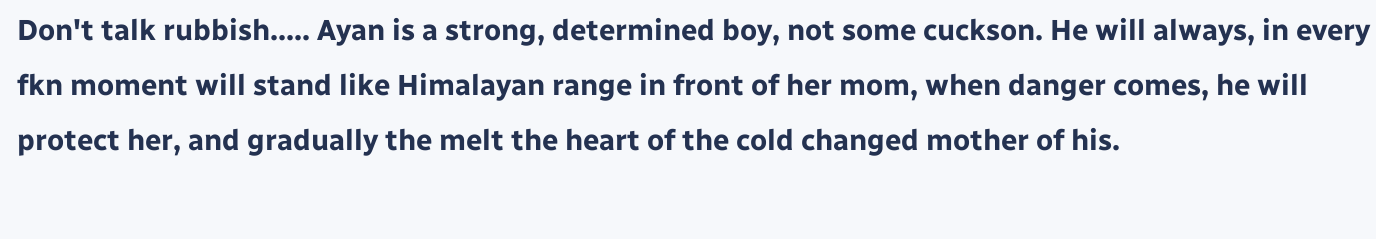Don't talk rubbish..... Ayan is a strong, determined boy, not some cuckson. He will always, in every fkn moment will stand like Himalayan range in front of her mom, when danger comes, he will protect her, and gradually the melt the heart of the cold changed mother of his.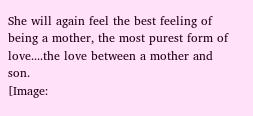She will again feel the best feeling of being a mother, the most purest form of love....the love between a mother and son.
[Image: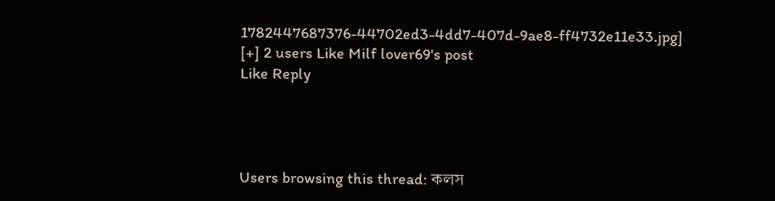1782447687376-44702ed3-4dd7-407d-9ae8-ff4732e11e33.jpg]
[+] 2 users Like Milf lover69's post
Like Reply




Users browsing this thread: কলস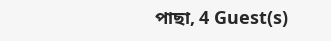পাছা, 4 Guest(s)